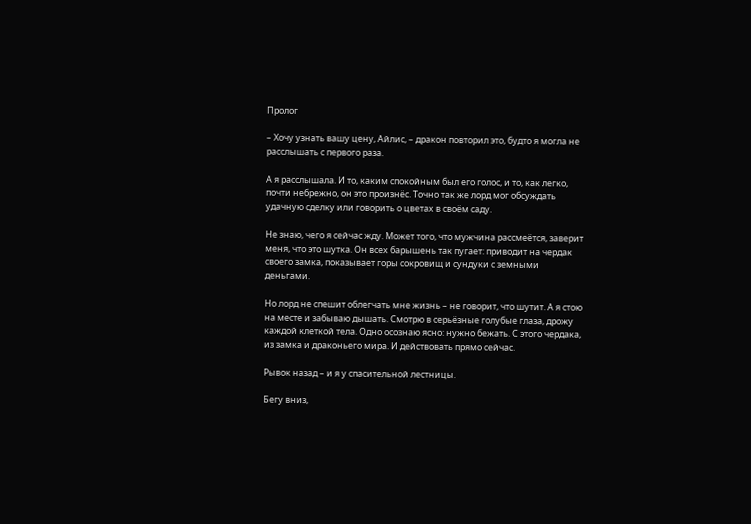Пролог

– Хочу узнать вашу цену, Айлис, – дракон повторил это, будто я могла не расслышать с первого раза.

А я расслышала. И то, каким спокойным был его голос, и то, как легко, почти небрежно, он это произнёс. Точно так же лорд мог обсуждать удачную сделку или говорить о цветах в своём саду.

Не знаю, чего я сейчас жду. Может того, что мужчина рассмеётся, заверит меня, что это шутка. Он всех барышень так пугает: приводит на чердак своего замка, показывает горы сокровищ и сундуки с земными деньгами.

Но лорд не спешит облегчать мне жизнь – не говорит, что шутит. А я стою на месте и забываю дышать. Смотрю в серьёзные голубые глаза, дрожу каждой клеткой тела. Одно осознаю ясно: нужно бежать. С этого чердака, из замка и драконьего мира. И действовать прямо сейчас.

Рывок назад – и я у спасительной лестницы.

Бегу вниз,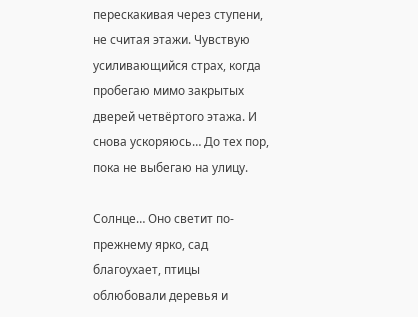перескакивая через ступени, не считая этажи. Чувствую усиливающийся страх, когда пробегаю мимо закрытых дверей четвёртого этажа. И снова ускоряюсь… До тех пор, пока не выбегаю на улицу.

Солнце… Оно светит по-прежнему ярко, сад благоухает, птицы облюбовали деревья и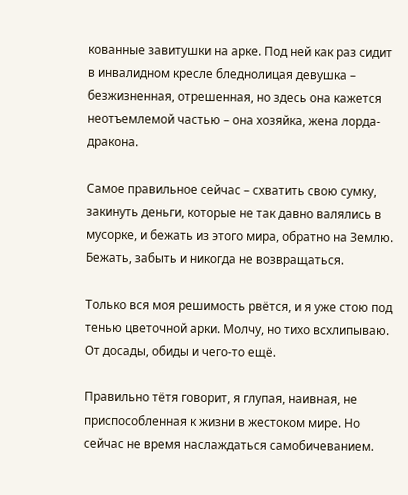кованные завитушки на арке. Под ней как раз сидит в инвалидном кресле бледнолицая девушка – безжизненная, отрешенная, но здесь она кажется неотъемлемой частью – она хозяйка, жена лорда-дракона.

Самое правильное сейчас – схватить свою сумку, закинуть деньги, которые не так давно валялись в мусорке, и бежать из этого мира, обратно на Землю. Бежать, забыть и никогда не возвращаться.

Только вся моя решимость рвётся, и я уже стою под тенью цветочной арки. Молчу, но тихо всхлипываю. От досады, обиды и чего-то ещё.

Правильно тётя говорит, я глупая, наивная, не приспособленная к жизни в жестоком мире. Но сейчас не время наслаждаться самобичеванием.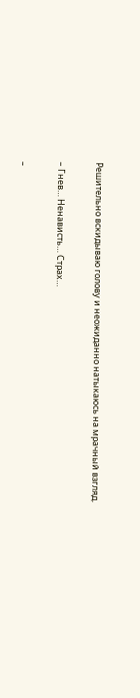Решительно вскидываю голову и неожиданно натыкаюсь на мрачный взгляд.

– Гнев… Ненависть… Страх…

–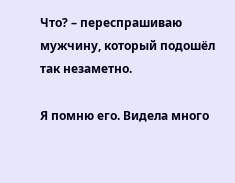Что? – переспрашиваю мужчину, который подошёл так незаметно.

Я помню его. Видела много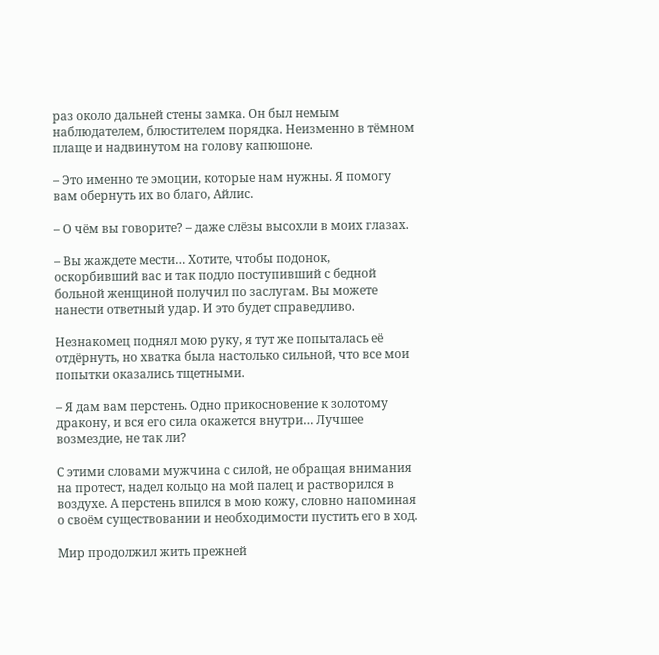раз около дальней стены замка. Он был немым наблюдателем, блюстителем порядка. Неизменно в тёмном плаще и надвинутом на голову капюшоне.

– Это именно те эмоции, которые нам нужны. Я помогу вам обернуть их во благо, Айлис.

– О чём вы говорите? – даже слёзы высохли в моих глазах.

– Вы жаждете мести… Хотите, чтобы подонок, оскорбивший вас и так подло поступивший с бедной больной женщиной получил по заслугам. Вы можете нанести ответный удар. И это будет справедливо.

Незнакомец поднял мою руку, я тут же попыталась её отдёрнуть, но хватка была настолько сильной, что все мои попытки оказались тщетными.

– Я дам вам перстень. Одно прикосновение к золотому дракону, и вся его сила окажется внутри… Лучшее возмездие, не так ли?

С этими словами мужчина с силой, не обращая внимания на протест, надел кольцо на мой палец и растворился в воздухе. А перстень впился в мою кожу, словно напоминая о своём существовании и необходимости пустить его в ход.

Мир продолжил жить прежней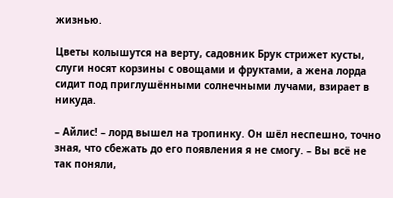жизнью.

Цветы колышутся на верту, садовник Брук стрижет кусты, слуги носят корзины с овощами и фруктами, а жена лорда сидит под приглушёнными солнечными лучами, взирает в никуда.

– Айлис! – лорд вышел на тропинку. Он шёл неспешно, точно зная, что сбежать до его появления я не смогу. – Вы всё не так поняли,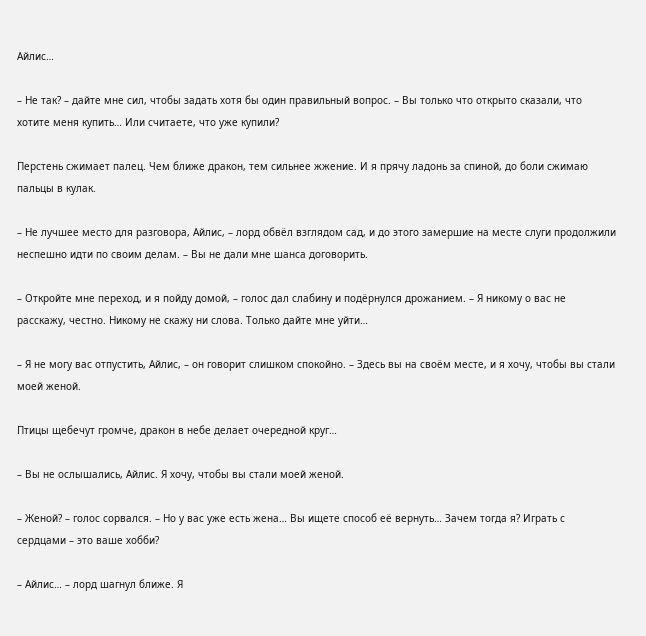Айлис…

– Не так? – дайте мне сил, чтобы задать хотя бы один правильный вопрос. – Вы только что открыто сказали, что хотите меня купить… Или считаете, что уже купили?

Перстень сжимает палец. Чем ближе дракон, тем сильнее жжение. И я прячу ладонь за спиной, до боли сжимаю пальцы в кулак.

– Не лучшее место для разговора, Айлис, – лорд обвёл взглядом сад, и до этого замершие на месте слуги продолжили неспешно идти по своим делам. – Вы не дали мне шанса договорить.

– Откройте мне переход, и я пойду домой, – голос дал слабину и подёрнулся дрожанием. – Я никому о вас не расскажу, честно. Никому не скажу ни слова. Только дайте мне уйти…

– Я не могу вас отпустить, Айлис, – он говорит слишком спокойно. – Здесь вы на своём месте, и я хочу, чтобы вы стали моей женой.

Птицы щебечут громче, дракон в небе делает очередной круг…

– Вы не ослышались, Айлис. Я хочу, чтобы вы стали моей женой.

– Женой? – голос сорвался. – Но у вас уже есть жена… Вы ищете способ её вернуть… Зачем тогда я? Играть с сердцами – это ваше хобби?

– Айлис… – лорд шагнул ближе. Я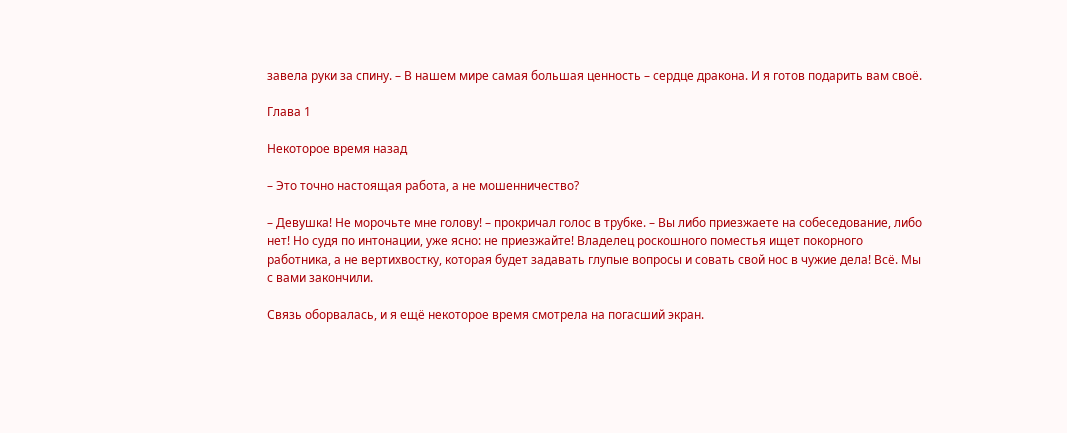завела руки за спину. – В нашем мире самая большая ценность – сердце дракона. И я готов подарить вам своё.

Глава 1

Некоторое время назад

– Это точно настоящая работа, а не мошенничество?

– Девушка! Не морочьте мне голову! – прокричал голос в трубке. – Вы либо приезжаете на собеседование, либо нет! Но судя по интонации, уже ясно: не приезжайте! Владелец роскошного поместья ищет покорного работника, а не вертихвостку, которая будет задавать глупые вопросы и совать свой нос в чужие дела! Всё. Мы с вами закончили.

Связь оборвалась, и я ещё некоторое время смотрела на погасший экран.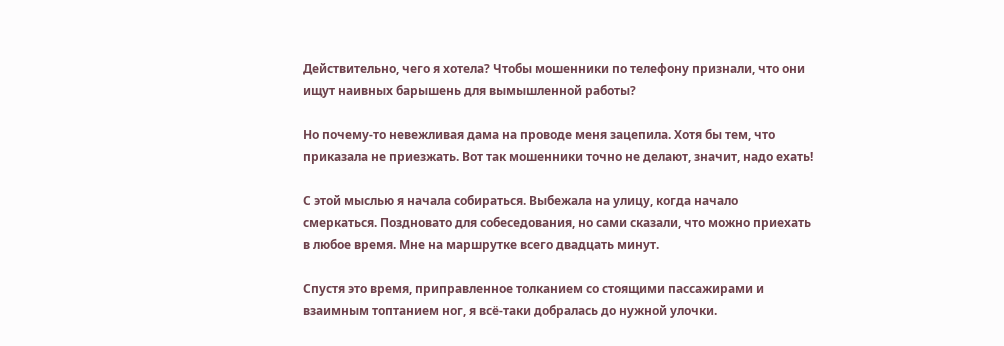Действительно, чего я хотела? Чтобы мошенники по телефону признали, что они ищут наивных барышень для вымышленной работы?

Но почему-то невежливая дама на проводе меня зацепила. Хотя бы тем, что приказала не приезжать. Вот так мошенники точно не делают, значит, надо ехать!

С этой мыслью я начала собираться. Выбежала на улицу, когда начало смеркаться. Поздновато для собеседования, но сами сказали, что можно приехать в любое время. Мне на маршрутке всего двадцать минут.

Спустя это время, приправленное толканием со стоящими пассажирами и взаимным топтанием ног, я всё-таки добралась до нужной улочки.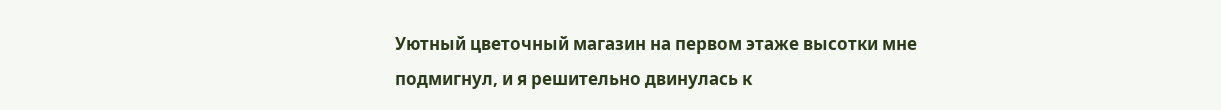Уютный цветочный магазин на первом этаже высотки мне подмигнул, и я решительно двинулась к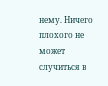нему. Ничего плохого не может случиться в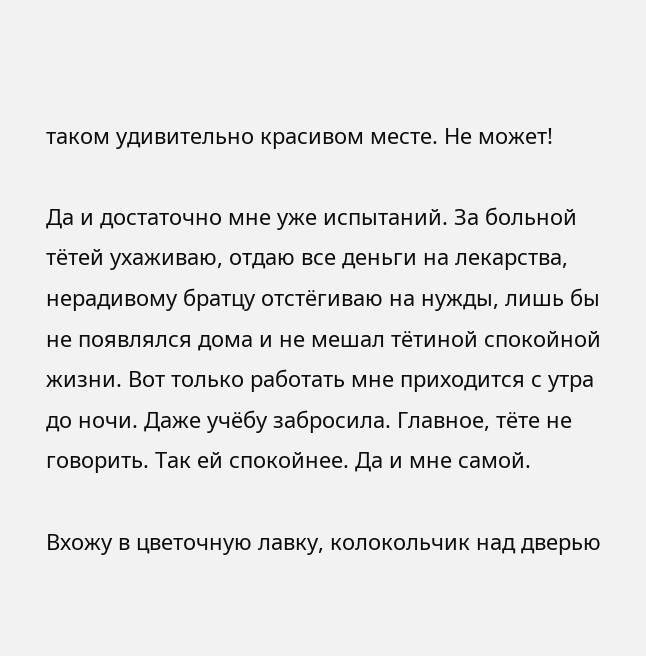таком удивительно красивом месте. Не может!

Да и достаточно мне уже испытаний. За больной тётей ухаживаю, отдаю все деньги на лекарства, нерадивому братцу отстёгиваю на нужды, лишь бы не появлялся дома и не мешал тётиной спокойной жизни. Вот только работать мне приходится с утра до ночи. Даже учёбу забросила. Главное, тёте не говорить. Так ей спокойнее. Да и мне самой.

Вхожу в цветочную лавку, колокольчик над дверью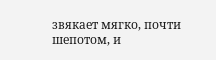звякает мягко, почти шепотом, и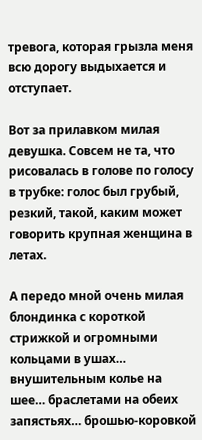тревога, которая грызла меня всю дорогу выдыхается и отступает.

Вот за прилавком милая девушка. Совсем не та, что рисовалась в голове по голосу в трубке: голос был грубый, резкий, такой, каким может говорить крупная женщина в летах.

А передо мной очень милая блондинка с короткой стрижкой и огромными кольцами в ушах… внушительным колье на шее… браслетами на обеих запястьях… брошью-коровкой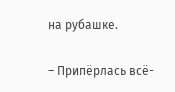на рубашке.

– Припёрлась всё-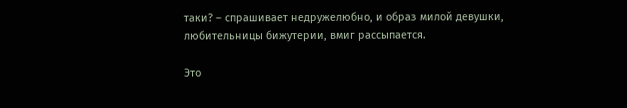таки? – спрашивает недружелюбно, и образ милой девушки, любительницы бижутерии, вмиг рассыпается.

Это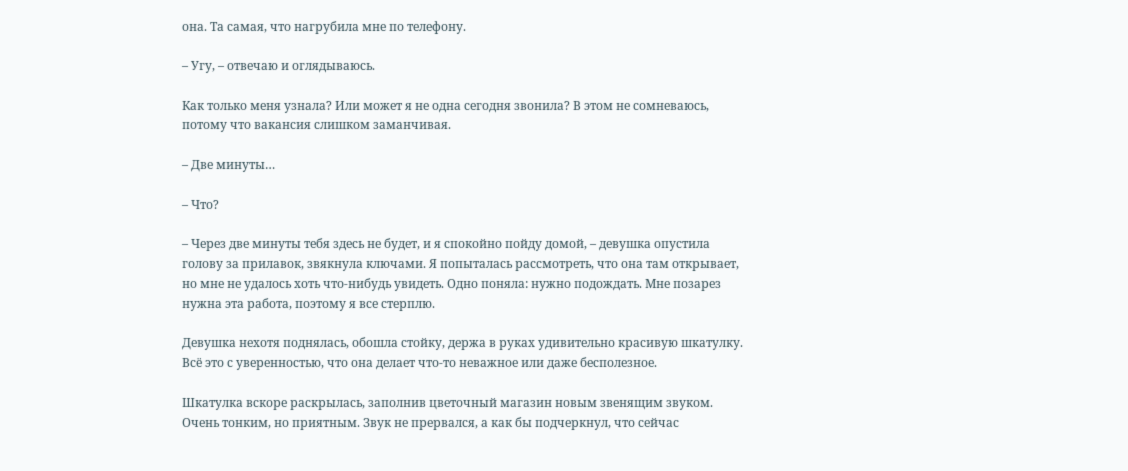она. Та самая, что нагрубила мне по телефону.

– Угу, – отвечаю и оглядываюсь.

Как только меня узнала? Или может я не одна сегодня звонила? В этом не сомневаюсь, потому что вакансия слишком заманчивая.

– Две минуты…

– Что?

– Через две минуты тебя здесь не будет, и я спокойно пойду домой, – девушка опустила голову за прилавок, звякнула ключами. Я попыталась рассмотреть, что она там открывает, но мне не удалось хоть что-нибудь увидеть. Одно поняла: нужно подождать. Мне позарез нужна эта работа, поэтому я все стерплю.

Девушка нехотя поднялась, обошла стойку, держа в руках удивительно красивую шкатулку. Всё это с уверенностью, что она делает что-то неважное или даже бесполезное.

Шкатулка вскоре раскрылась, заполнив цветочный магазин новым звенящим звуком. Очень тонким, но приятным. Звук не прервался, а как бы подчеркнул, что сейчас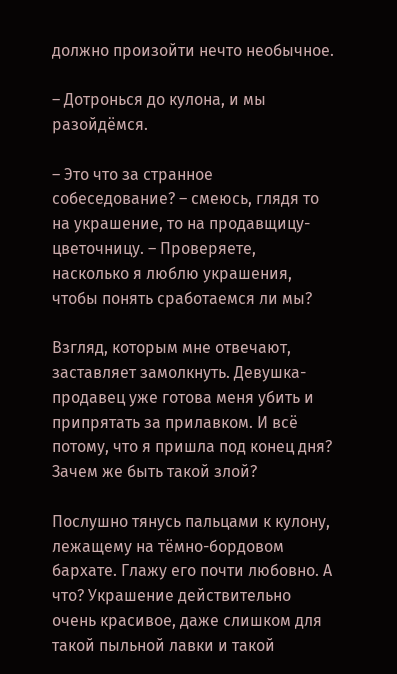должно произойти нечто необычное.

– Дотронься до кулона, и мы разойдёмся.

– Это что за странное собеседование? – смеюсь, глядя то на украшение, то на продавщицу-цветочницу. – Проверяете, насколько я люблю украшения, чтобы понять сработаемся ли мы?

Взгляд, которым мне отвечают, заставляет замолкнуть. Девушка-продавец уже готова меня убить и припрятать за прилавком. И всё потому, что я пришла под конец дня? Зачем же быть такой злой?

Послушно тянусь пальцами к кулону, лежащему на тёмно-бордовом бархате. Глажу его почти любовно. А что? Украшение действительно очень красивое, даже слишком для такой пыльной лавки и такой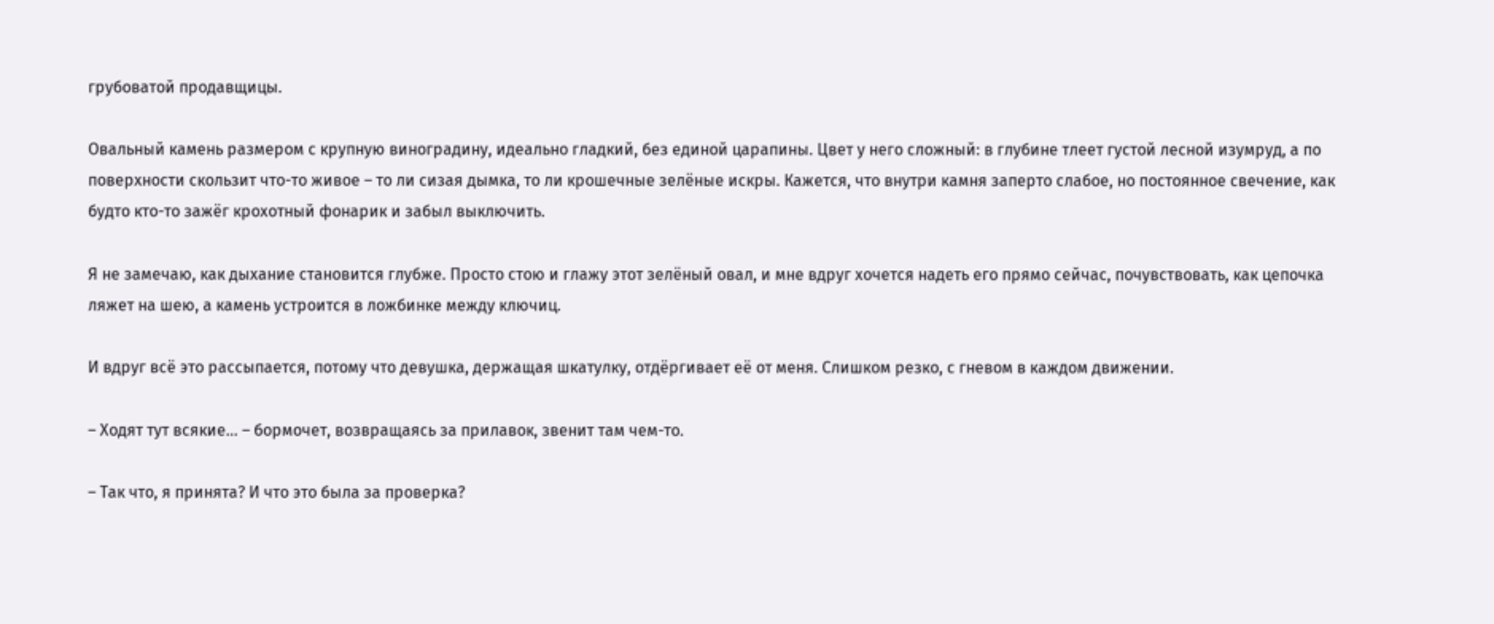грубоватой продавщицы.

Овальный камень размером с крупную виноградину, идеально гладкий, без единой царапины. Цвет у него сложный: в глубине тлеет густой лесной изумруд, а по поверхности скользит что-то живое – то ли сизая дымка, то ли крошечные зелёные искры. Кажется, что внутри камня заперто слабое, но постоянное свечение, как будто кто-то зажёг крохотный фонарик и забыл выключить.

Я не замечаю, как дыхание становится глубже. Просто стою и глажу этот зелёный овал, и мне вдруг хочется надеть его прямо сейчас, почувствовать, как цепочка ляжет на шею, а камень устроится в ложбинке между ключиц.

И вдруг всё это рассыпается, потому что девушка, держащая шкатулку, отдёргивает её от меня. Слишком резко, с гневом в каждом движении.

– Ходят тут всякие… – бормочет, возвращаясь за прилавок, звенит там чем-то.

– Так что, я принята? И что это была за проверка?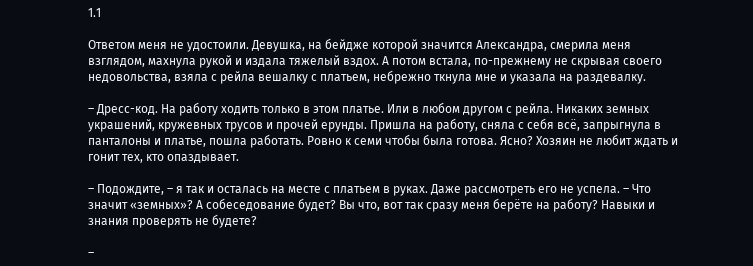1.1

Ответом меня не удостоили. Девушка, на бейдже которой значится Александра, смерила меня взглядом, махнула рукой и издала тяжелый вздох. А потом встала, по-прежнему не скрывая своего недовольства, взяла с рейла вешалку с платьем, небрежно ткнула мне и указала на раздевалку.

– Дресс-код. На работу ходить только в этом платье. Или в любом другом с рейла. Никаких земных украшений, кружевных трусов и прочей ерунды. Пришла на работу, сняла с себя всё, запрыгнула в панталоны и платье, пошла работать. Ровно к семи чтобы была готова. Ясно? Хозяин не любит ждать и гонит тех, кто опаздывает.

– Подождите, – я так и осталась на месте с платьем в руках. Даже рассмотреть его не успела. – Что значит «земных»? А собеседование будет? Вы что, вот так сразу меня берёте на работу? Навыки и знания проверять не будете?

–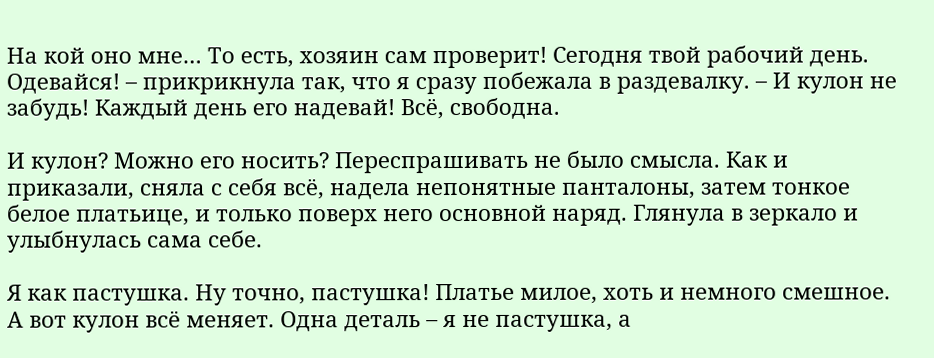На кой оно мне… То есть, хозяин сам проверит! Сегодня твой рабочий день. Одевайся! – прикрикнула так, что я сразу побежала в раздевалку. – И кулон не забудь! Каждый день его надевай! Всё, свободна.

И кулон? Можно его носить? Переспрашивать не было смысла. Как и приказали, сняла с себя всё, надела непонятные панталоны, затем тонкое белое платьице, и только поверх него основной наряд. Глянула в зеркало и улыбнулась сама себе.

Я как пастушка. Ну точно, пастушка! Платье милое, хоть и немного смешное. А вот кулон всё меняет. Одна деталь – я не пастушка, а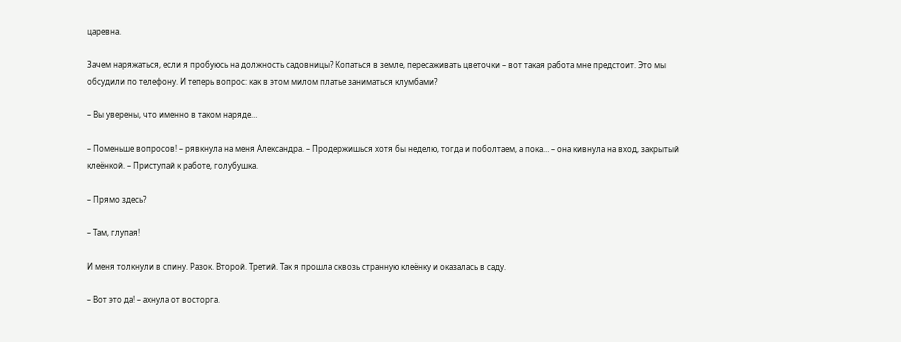царевна.

Зачем наряжаться, если я пробуюсь на должность садовницы? Копаться в земле, пересаживать цветочки – вот такая работа мне предстоит. Это мы обсудили по телефону. И теперь вопрос: как в этом милом платье заниматься клумбами?

– Вы уверены, что именно в таком наряде…

– Поменьше вопросов! – рявкнула на меня Александра. – Продержишься хотя бы неделю, тогда и поболтаем, а пока… – она кивнула на вход, закрытый клеёнкой. – Приступай к работе, голубушка.

– Прямо здесь?

– Там, глупая!

И меня толкнули в спину. Разок. Второй. Третий. Так я прошла сквозь странную клеёнку и оказалась в саду.

– Вот это да! – ахнула от восторга.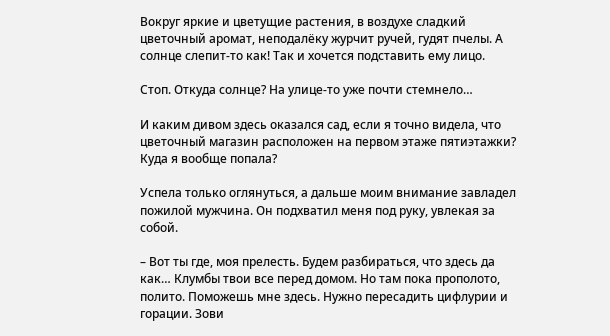Вокруг яркие и цветущие растения, в воздухе сладкий цветочный аромат, неподалёку журчит ручей, гудят пчелы. А солнце слепит-то как! Так и хочется подставить ему лицо.

Стоп. Откуда солнце? На улице-то уже почти стемнело…

И каким дивом здесь оказался сад, если я точно видела, что цветочный магазин расположен на первом этаже пятиэтажки? Куда я вообще попала?

Успела только оглянуться, а дальше моим внимание завладел пожилой мужчина. Он подхватил меня под руку, увлекая за собой.

– Вот ты где, моя прелесть. Будем разбираться, что здесь да как… Клумбы твои все перед домом. Но там пока прополото, полито. Поможешь мне здесь. Нужно пересадить цифлурии и горации. Зови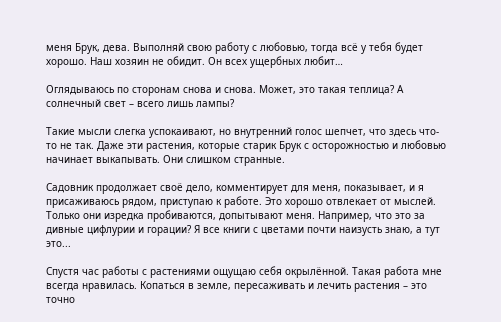меня Брук, дева. Выполняй свою работу с любовью, тогда всё у тебя будет хорошо. Наш хозяин не обидит. Он всех ущербных любит…

Оглядываюсь по сторонам снова и снова. Может, это такая теплица? А солнечный свет – всего лишь лампы?

Такие мысли слегка успокаивают, но внутренний голос шепчет, что здесь что-то не так. Даже эти растения, которые старик Брук с осторожностью и любовью начинает выкапывать. Они слишком странные.

Садовник продолжает своё дело, комментирует для меня, показывает, и я присаживаюсь рядом, приступаю к работе. Это хорошо отвлекает от мыслей. Только они изредка пробиваются, допытывают меня. Например, что это за дивные цифлурии и горации? Я все книги с цветами почти наизусть знаю, а тут это...

Спустя час работы с растениями ощущаю себя окрылённой. Такая работа мне всегда нравилась. Копаться в земле, пересаживать и лечить растения – это точно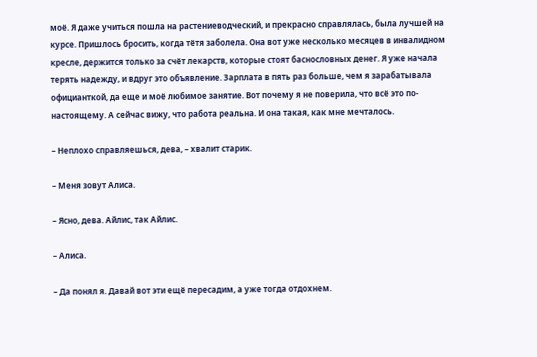моё. Я даже учиться пошла на растениеводческий, и прекрасно справлялась, была лучшей на курсе. Пришлось бросить, когда тётя заболела. Она вот уже несколько месяцев в инвалидном кресле, держится только за счёт лекарств, которые стоят баснословных денег. Я уже начала терять надежду, и вдруг это объявление. Зарплата в пять раз больше, чем я зарабатывала официанткой, да еще и моё любимое занятие. Вот почему я не поверила, что всё это по-настоящему. А сейчас вижу, что работа реальна. И она такая, как мне мечталось.

– Неплохо справляешься, дева, – хвалит старик.

– Меня зовут Алиса.

– Ясно, дева. Айлис, так Айлис.

– Алиса.

– Да понял я. Давай вот эти ещё пересадим, а уже тогда отдохнем.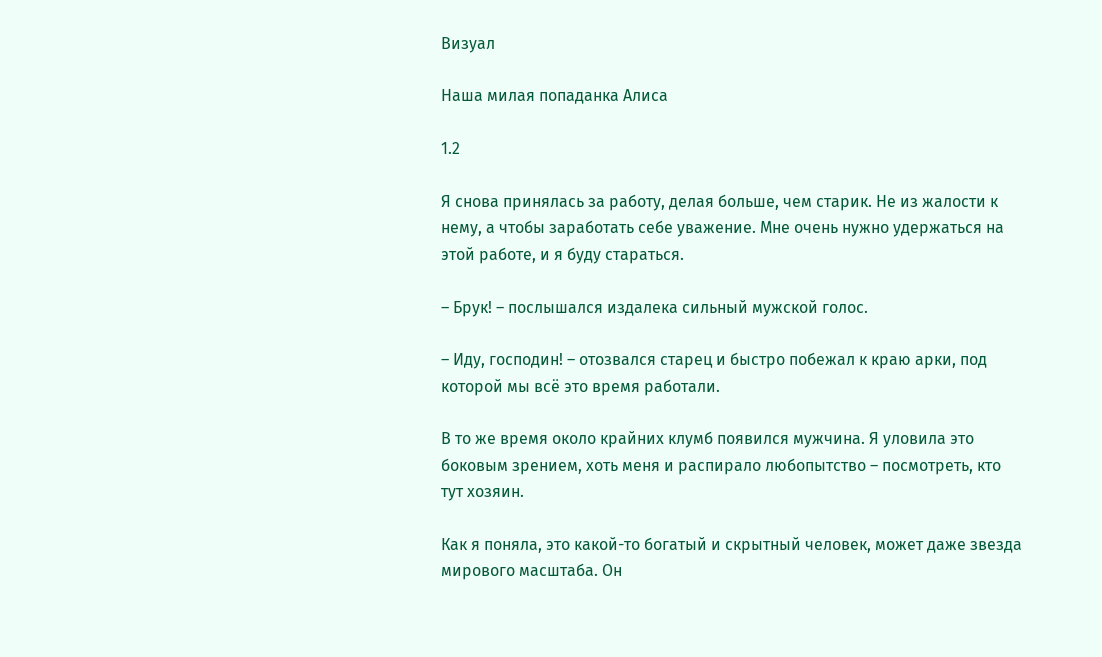Визуал

Наша милая попаданка Алиса

1.2

Я снова принялась за работу, делая больше, чем старик. Не из жалости к нему, а чтобы заработать себе уважение. Мне очень нужно удержаться на этой работе, и я буду стараться.

– Брук! – послышался издалека сильный мужской голос.

– Иду, господин! – отозвался старец и быстро побежал к краю арки, под которой мы всё это время работали.

В то же время около крайних клумб появился мужчина. Я уловила это боковым зрением, хоть меня и распирало любопытство – посмотреть, кто тут хозяин.

Как я поняла, это какой-то богатый и скрытный человек, может даже звезда мирового масштаба. Он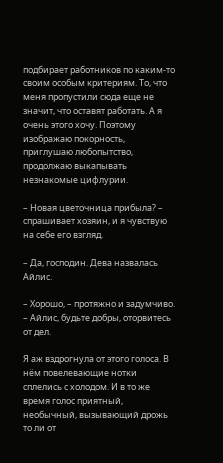подбирает работников по каким-то своим особым критериям. То, что меня пропустили сюда еще не значит, что оставят работать. А я очень этого хочу. Поэтому изображаю покорность, приглушаю любопытство, продолжаю выкапывать незнакомые цифлурии.

– Новая цветочница прибыла? – спрашивает хозяин, и я чувствую на себе его взгляд.

– Да, господин. Дева назвалась Айлис.

– Хорошо, – протяжно и задумчиво. – Айлис, будьте добры, оторвитесь от дел.

Я аж вздрогнула от этого голоса. В нём повелевающие нотки сплелись с холодом. И в то же время голос приятный, необычный, вызывающий дрожь то ли от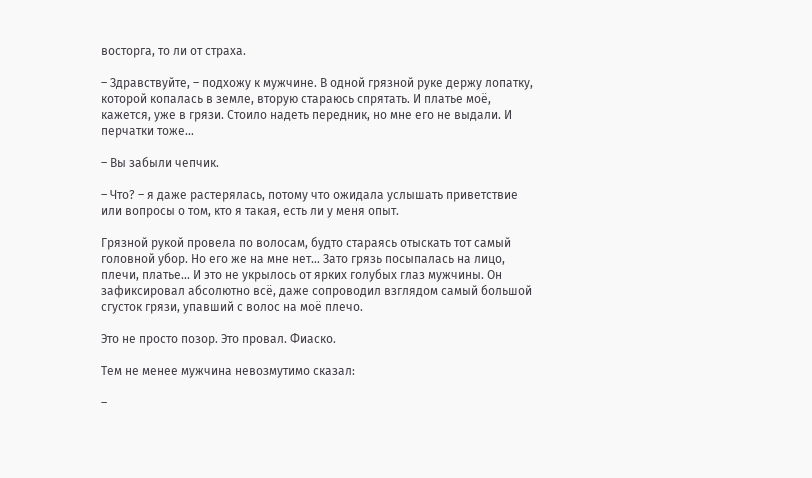восторга, то ли от страха.

– Здравствуйте, – подхожу к мужчине. В одной грязной руке держу лопатку, которой копалась в земле, вторую стараюсь спрятать. И платье моё, кажется, уже в грязи. Стоило надеть передник, но мне его не выдали. И перчатки тоже…

– Вы забыли чепчик.

– Что? – я даже растерялась, потому что ожидала услышать приветствие или вопросы о том, кто я такая, есть ли у меня опыт.

Грязной рукой провела по волосам, будто стараясь отыскать тот самый головной убор. Но его же на мне нет… Зато грязь посыпалась на лицо, плечи, платье... И это не укрылось от ярких голубых глаз мужчины. Он зафиксировал абсолютно всё, даже сопроводил взглядом самый большой сгусток грязи, упавший с волос на моё плечо.

Это не просто позор. Это провал. Фиаско.

Тем не менее мужчина невозмутимо сказал:

–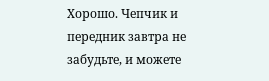Хорошо. Чепчик и передник завтра не забудьте, и можете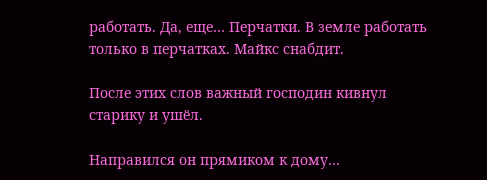работать. Да, еще… Перчатки. В земле работать только в перчатках. Майкс снабдит.

После этих слов важный господин кивнул старику и ушёл.

Направился он прямиком к дому…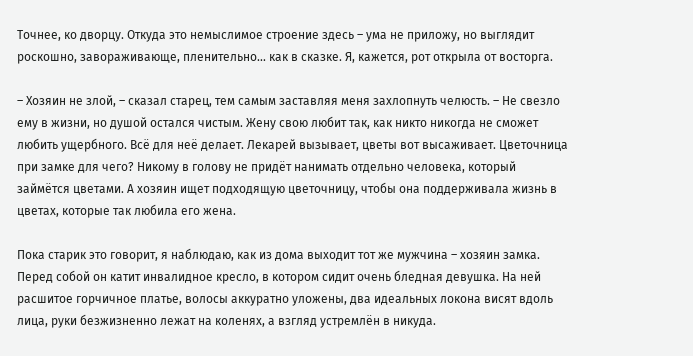Точнее, ко дворцу. Откуда это немыслимое строение здесь – ума не приложу, но выглядит роскошно, завораживающе, пленительно... как в сказке. Я, кажется, рот открыла от восторга.

– Хозяин не злой, – сказал старец, тем самым заставляя меня захлопнуть челюсть. – Не свезло ему в жизни, но душой остался чистым. Жену свою любит так, как никто никогда не сможет любить ущербного. Всё для неё делает. Лекарей вызывает, цветы вот высаживает. Цветочница при замке для чего? Никому в голову не придёт нанимать отдельно человека, который займётся цветами. А хозяин ищет подходящую цветочницу, чтобы она поддерживала жизнь в цветах, которые так любила его жена.

Пока старик это говорит, я наблюдаю, как из дома выходит тот же мужчина – хозяин замка. Перед собой он катит инвалидное кресло, в котором сидит очень бледная девушка. На ней расшитое горчичное платье, волосы аккуратно уложены, два идеальных локона висят вдоль лица, руки безжизненно лежат на коленях, а взгляд устремлён в никуда.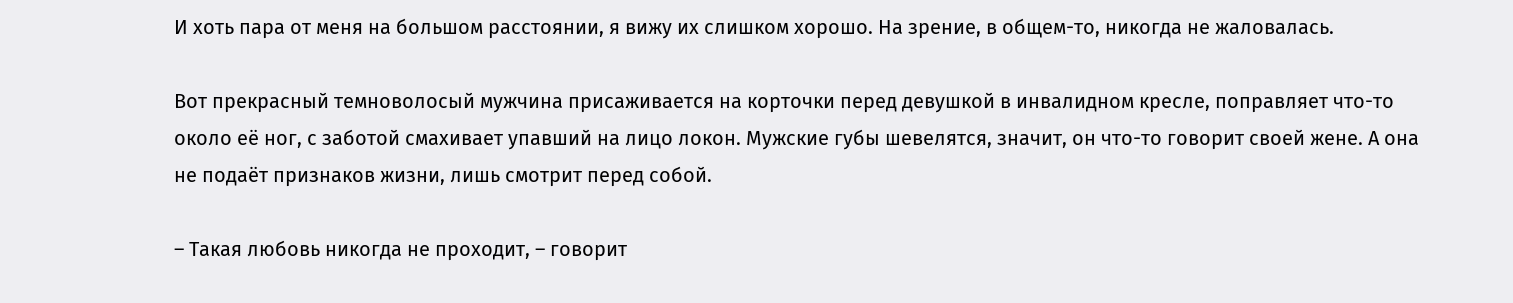И хоть пара от меня на большом расстоянии, я вижу их слишком хорошо. На зрение, в общем-то, никогда не жаловалась.

Вот прекрасный темноволосый мужчина присаживается на корточки перед девушкой в инвалидном кресле, поправляет что-то около её ног, с заботой смахивает упавший на лицо локон. Мужские губы шевелятся, значит, он что-то говорит своей жене. А она не подаёт признаков жизни, лишь смотрит перед собой.

– Такая любовь никогда не проходит, – говорит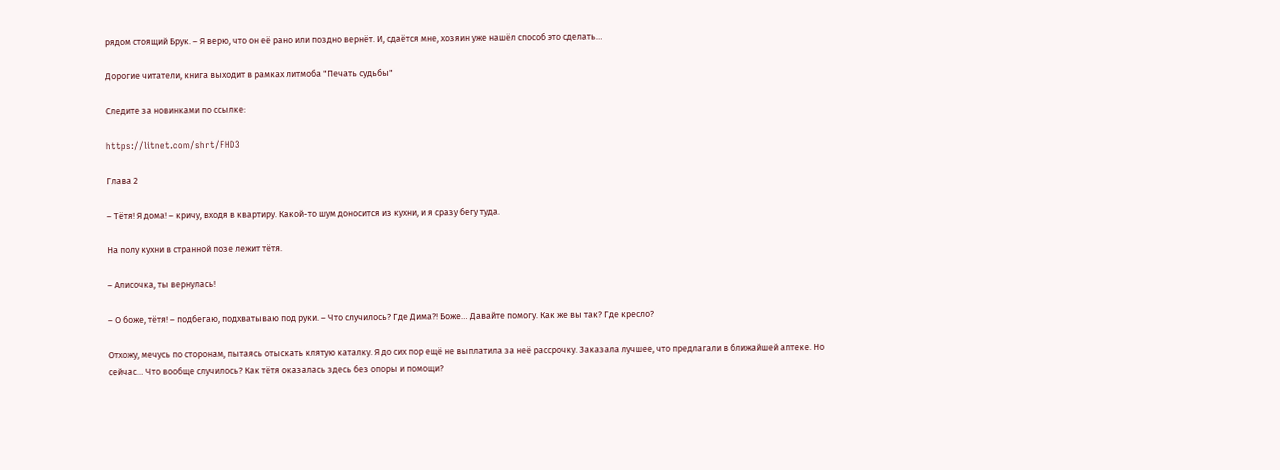рядом стоящий Брук. – Я верю, что он её рано или поздно вернёт. И, сдаётся мне, хозяин уже нашёл способ это сделать…

Дорогие читатели, книга выходит в рамках литмоба "Печать судьбы"

Следите за новинками по ссылке:

https://litnet.com/shrt/FHD3

Глава 2

– Тётя! Я дома! – кричу, входя в квартиру. Какой-то шум доносится из кухни, и я сразу бегу туда.

На полу кухни в странной позе лежит тётя.

– Алисочка, ты вернулась!

– О боже, тётя! – подбегаю, подхватываю под руки. – Что случилось? Где Дима?! Боже… Давайте помогу. Как же вы так? Где кресло?

Отхожу, мечусь по сторонам, пытаясь отыскать клятую каталку. Я до сих пор ещё не выплатила за неё рассрочку. Заказала лучшее, что предлагали в ближайшей аптеке. Но сейчас… Что вообще случилось? Как тётя оказалась здесь без опоры и помощи?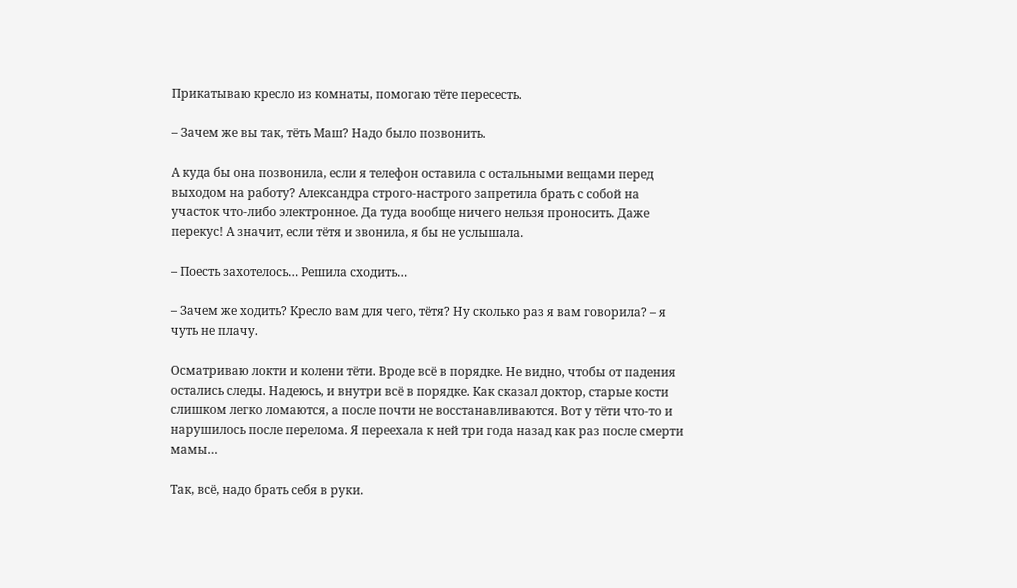Прикатываю кресло из комнаты, помогаю тёте пересесть.

– Зачем же вы так, тёть Маш? Надо было позвонить.

А куда бы она позвонила, если я телефон оставила с остальными вещами перед выходом на работу? Александра строго-настрого запретила брать с собой на участок что-либо электронное. Да туда вообще ничего нельзя проносить. Даже перекус! А значит, если тётя и звонила, я бы не услышала.

– Поесть захотелось… Решила сходить…

– Зачем же ходить? Кресло вам для чего, тётя? Ну сколько раз я вам говорила? – я чуть не плачу.

Осматриваю локти и колени тёти. Вроде всё в порядке. Не видно, чтобы от падения остались следы. Надеюсь, и внутри всё в порядке. Как сказал доктор, старые кости слишком легко ломаются, а после почти не восстанавливаются. Вот у тёти что-то и нарушилось после перелома. Я переехала к ней три года назад как раз после смерти мамы…

Так, всё, надо брать себя в руки.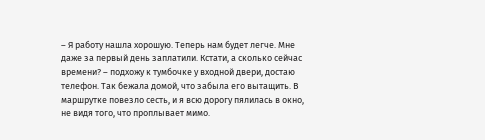– Я работу нашла хорошую. Теперь нам будет легче. Мне даже за первый день заплатили. Кстати, а сколько сейчас времени? – подхожу к тумбочке у входной двери, достаю телефон. Так бежала домой, что забыла его вытащить. В маршрутке повезло сесть, и я всю дорогу пялилась в окно, не видя того, что проплывает мимо.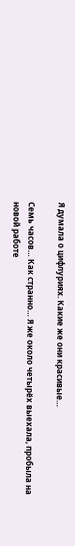Я думала о цифлуриях. Какие же они красивые…

Семь часов… Как странно… Я же около четырёх выехала, пробыла на новой работе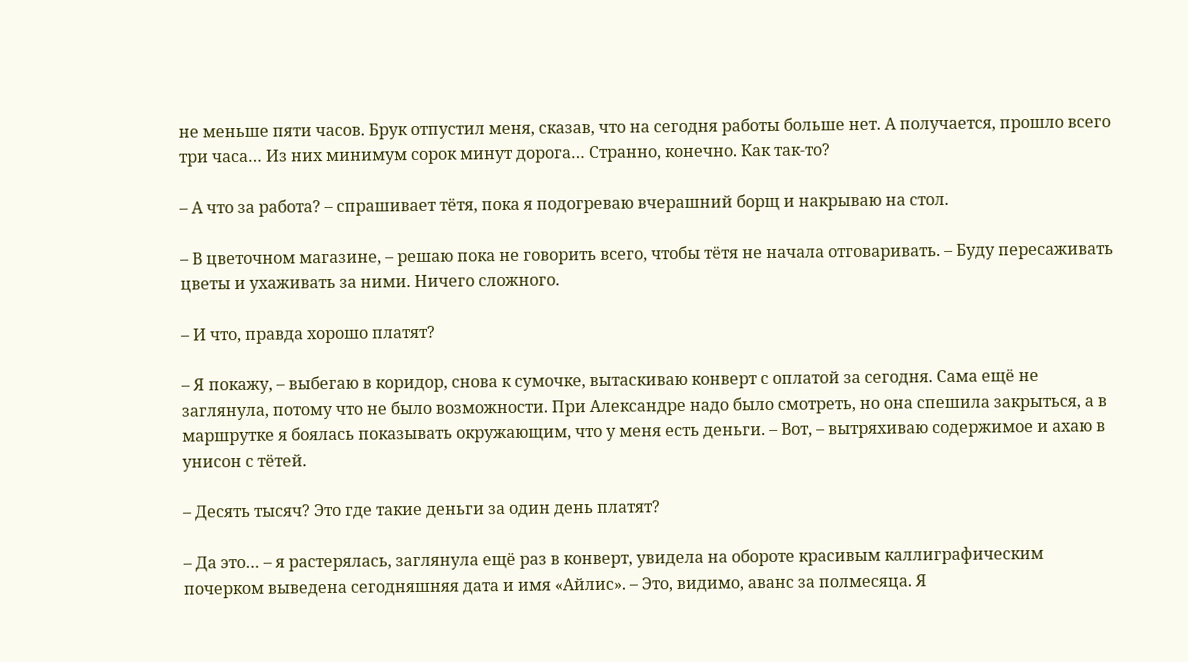не меньше пяти часов. Брук отпустил меня, сказав, что на сегодня работы больше нет. А получается, прошло всего три часа… Из них минимум сорок минут дорога… Странно, конечно. Как так-то?

– А что за работа? – спрашивает тётя, пока я подогреваю вчерашний борщ и накрываю на стол.

– В цветочном магазине, – решаю пока не говорить всего, чтобы тётя не начала отговаривать. – Буду пересаживать цветы и ухаживать за ними. Ничего сложного.

– И что, правда хорошо платят?

– Я покажу, – выбегаю в коридор, снова к сумочке, вытаскиваю конверт с оплатой за сегодня. Сама ещё не заглянула, потому что не было возможности. При Александре надо было смотреть, но она спешила закрыться, а в маршрутке я боялась показывать окружающим, что у меня есть деньги. – Вот, – вытряхиваю содержимое и ахаю в унисон с тётей.

– Десять тысяч? Это где такие деньги за один день платят?

– Да это… – я растерялась, заглянула ещё раз в конверт, увидела на обороте красивым каллиграфическим почерком выведена сегодняшняя дата и имя «Айлис». – Это, видимо, аванс за полмесяца. Я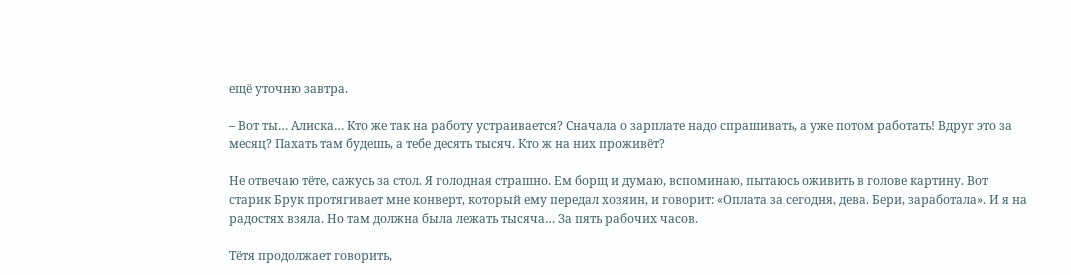ещё уточню завтра.

– Вот ты… Алиска… Кто же так на работу устраивается? Сначала о зарплате надо спрашивать, а уже потом работать! Вдруг это за месяц? Пахать там будешь, а тебе десять тысяч. Кто ж на них проживёт?

Не отвечаю тёте, сажусь за стол. Я голодная страшно. Ем борщ и думаю, вспоминаю, пытаюсь оживить в голове картину. Вот старик Брук протягивает мне конверт, который ему передал хозяин, и говорит: «Оплата за сегодня, дева. Бери, заработала». И я на радостях взяла. Но там должна была лежать тысяча… За пять рабочих часов.

Тётя продолжает говорить,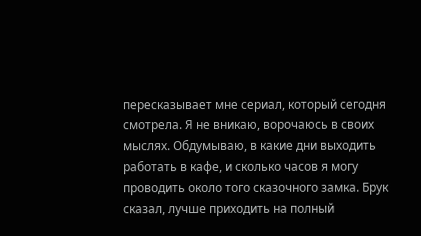пересказывает мне сериал, который сегодня смотрела. Я не вникаю, ворочаюсь в своих мыслях. Обдумываю, в какие дни выходить работать в кафе, и сколько часов я могу проводить около того сказочного замка. Брук сказал, лучше приходить на полный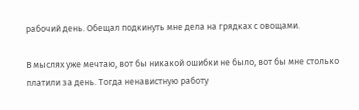рабочий день. Обещал подкинуть мне дела на грядках с овощами.

В мыслях уже мечтаю, вот бы никакой ошибки не было, вот бы мне столько платили за день. Тогда ненавистную работу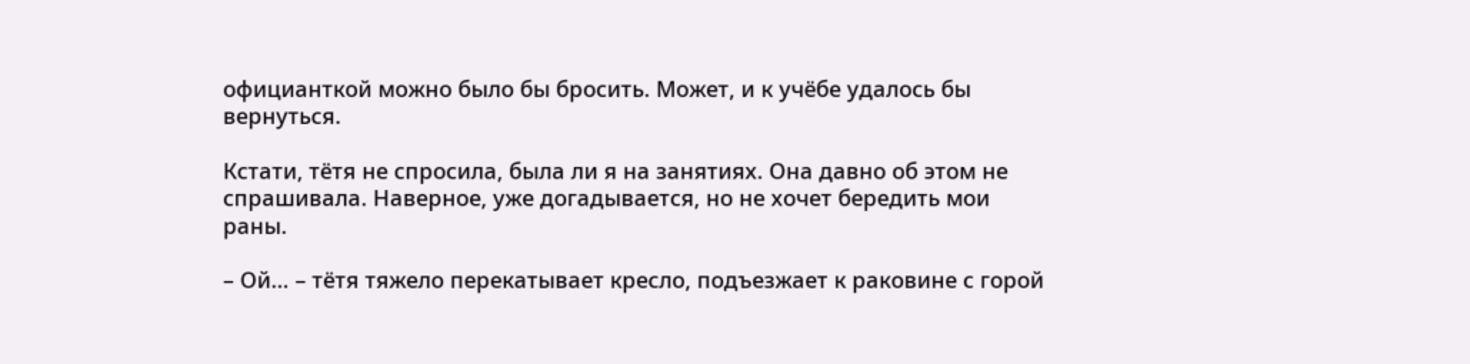официанткой можно было бы бросить. Может, и к учёбе удалось бы вернуться.

Кстати, тётя не спросила, была ли я на занятиях. Она давно об этом не спрашивала. Наверное, уже догадывается, но не хочет бередить мои раны.

– Ой… – тётя тяжело перекатывает кресло, подъезжает к раковине с горой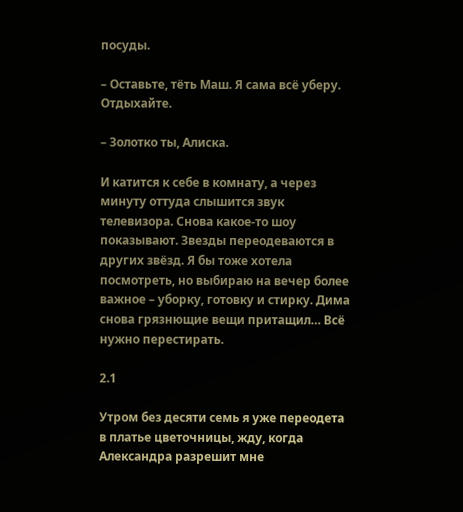посуды.

– Оставьте, тёть Маш. Я сама всё уберу. Отдыхайте.

– Золотко ты, Алиска.

И катится к себе в комнату, а через минуту оттуда слышится звук телевизора. Снова какое-то шоу показывают. Звезды переодеваются в других звёзд. Я бы тоже хотела посмотреть, но выбираю на вечер более важное – уборку, готовку и стирку. Дима снова грязнющие вещи притащил… Всё нужно перестирать.

2.1

Утром без десяти семь я уже переодета в платье цветочницы, жду, когда Александра разрешит мне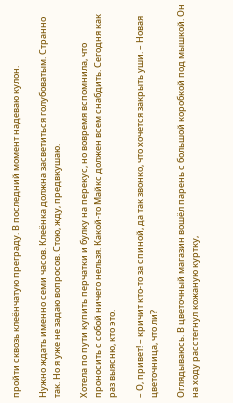пройти сквозь клеёнчатую преграду. В последний момент надеваю кулон.

Нужно ждать именно семи часов. Клеёнка должна засветиться голубоватым. Странно так. Но я уже не задаю вопросов. Стою, жду, предвкушаю.

Хотела по пути купить перчатки и булку на перекус, но вовремя вспомнила, что проносить с собой ничего нельзя. Какой-то Майкс должен всем снабдить. Сегодня как раз выясню, кто это.

– О, привет! – кричит кто-то за спиной, да так звонко, что хочется закрыть уши. – Новая цветочница, что ли?

Оглядываюсь. В цветочный магазин вошёл парень с большой коробкой под мышкой. Он на ходу расстегнул кожаную куртку,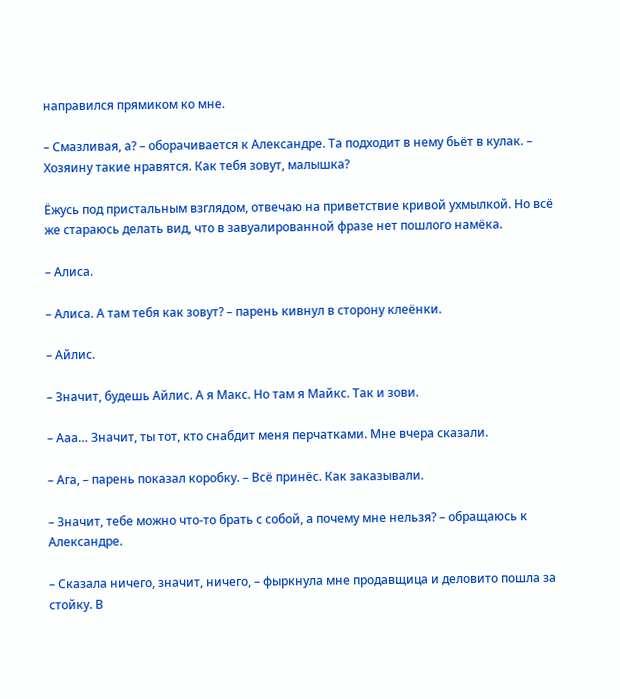направился прямиком ко мне.

– Смазливая, а? – оборачивается к Александре. Та подходит в нему бьёт в кулак. – Хозяину такие нравятся. Как тебя зовут, малышка?

Ёжусь под пристальным взглядом, отвечаю на приветствие кривой ухмылкой. Но всё же стараюсь делать вид, что в завуалированной фразе нет пошлого намёка.

– Алиса.

– Алиса. А там тебя как зовут? – парень кивнул в сторону клеёнки.

– Айлис.

– Значит, будешь Айлис. А я Макс. Но там я Майкс. Так и зови.

– Ааа… Значит, ты тот, кто снабдит меня перчатками. Мне вчера сказали.

– Ага, – парень показал коробку. – Всё принёс. Как заказывали.

– Значит, тебе можно что-то брать с собой, а почему мне нельзя? – обращаюсь к Александре.

– Сказала ничего, значит, ничего, – фыркнула мне продавщица и деловито пошла за стойку. В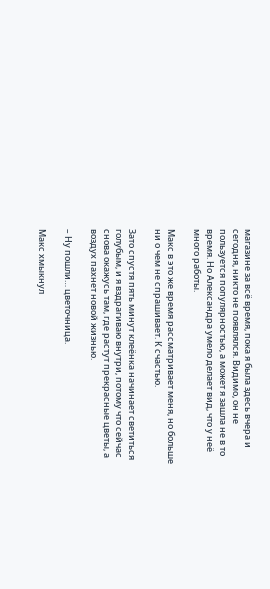магазине за всё время, пока я была здесь вчера и сегодня, никто не появлялся. Видимо, он не пользуется популярностью, а может я зашла не в то время. Но Александра умело делает вид, что у неё много работы.

Макс в это же время рассматривает меня, но больше ни о чем не спрашивает. К счастью.

Зато спустя пять минут клеёнка начинает светиться голубым, и я вздрагиваю внутри, потому что сейчас снова окажусь там, где растут прекрасные цветы, а воздух пахнет новой жизнью.

– Ну пошли… цветочница.

Макс хмыкнул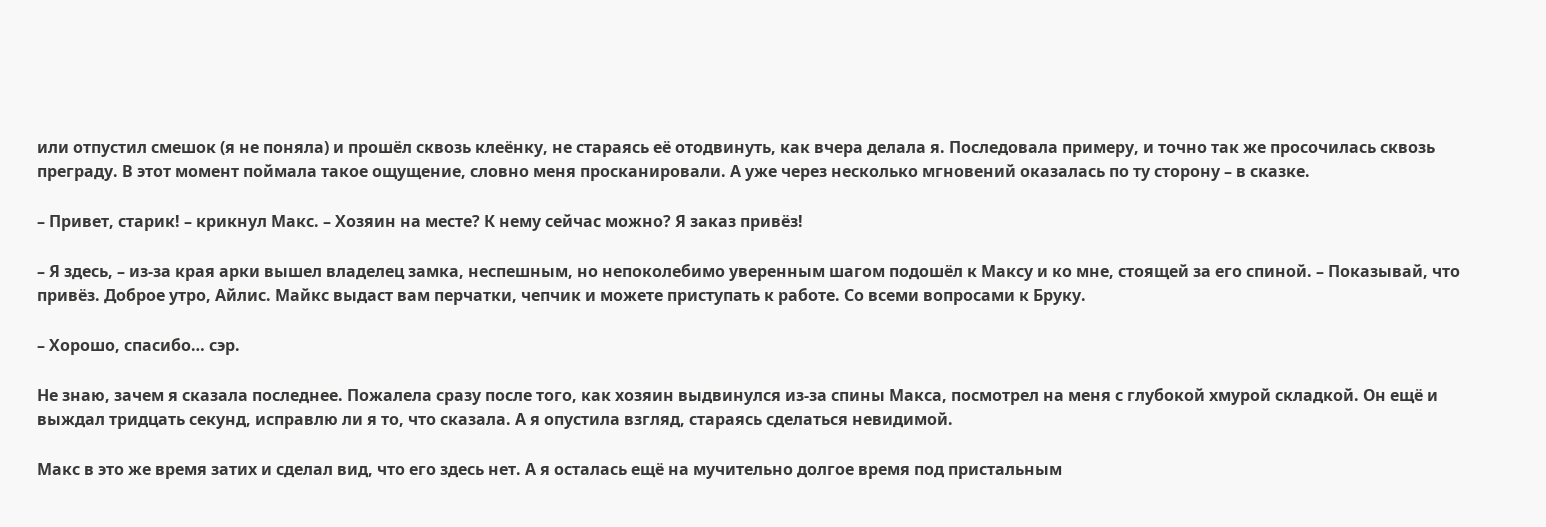или отпустил смешок (я не поняла) и прошёл сквозь клеёнку, не стараясь её отодвинуть, как вчера делала я. Последовала примеру, и точно так же просочилась сквозь преграду. В этот момент поймала такое ощущение, словно меня просканировали. А уже через несколько мгновений оказалась по ту сторону – в сказке.

– Привет, старик! – крикнул Макс. – Хозяин на месте? К нему сейчас можно? Я заказ привёз!

– Я здесь, – из-за края арки вышел владелец замка, неспешным, но непоколебимо уверенным шагом подошёл к Максу и ко мне, стоящей за его спиной. – Показывай, что привёз. Доброе утро, Айлис. Майкс выдаст вам перчатки, чепчик и можете приступать к работе. Со всеми вопросами к Бруку.

– Хорошо, спасибо… сэр.

Не знаю, зачем я сказала последнее. Пожалела сразу после того, как хозяин выдвинулся из-за спины Макса, посмотрел на меня с глубокой хмурой складкой. Он ещё и выждал тридцать секунд, исправлю ли я то, что сказала. А я опустила взгляд, стараясь сделаться невидимой.

Макс в это же время затих и сделал вид, что его здесь нет. А я осталась ещё на мучительно долгое время под пристальным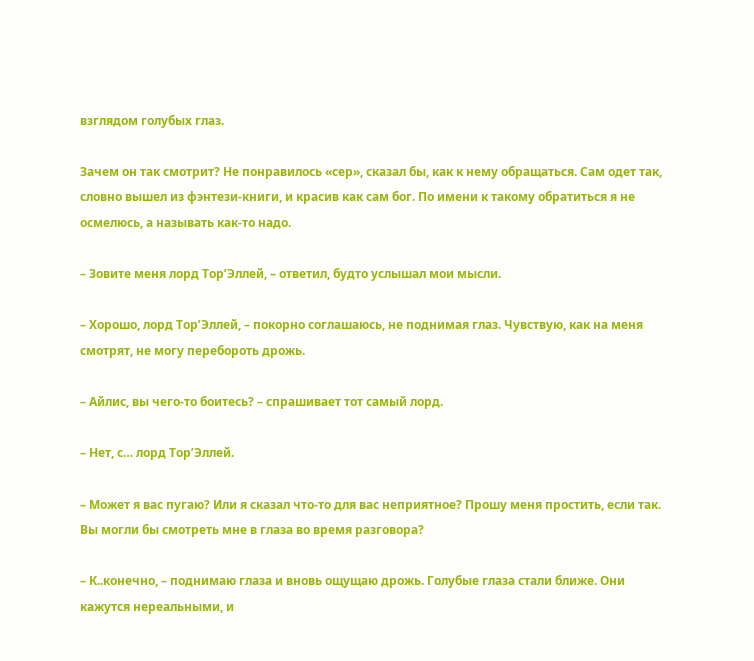взглядом голубых глаз.

Зачем он так смотрит? Не понравилось «сер», сказал бы, как к нему обращаться. Сам одет так, словно вышел из фэнтези-книги, и красив как сам бог. По имени к такому обратиться я не осмелюсь, а называть как-то надо.

– Зовите меня лорд Тор’Эллей, – ответил, будто услышал мои мысли.

– Хорошо, лорд Тор’Эллей, – покорно соглашаюсь, не поднимая глаз. Чувствую, как на меня смотрят, не могу перебороть дрожь.

– Айлис, вы чего-то боитесь? – спрашивает тот самый лорд.

– Нет, с… лорд Тор’Эллей.

– Может я вас пугаю? Или я сказал что-то для вас неприятное? Прошу меня простить, если так. Вы могли бы смотреть мне в глаза во время разговора?

– К..конечно, – поднимаю глаза и вновь ощущаю дрожь. Голубые глаза стали ближе. Они кажутся нереальными, и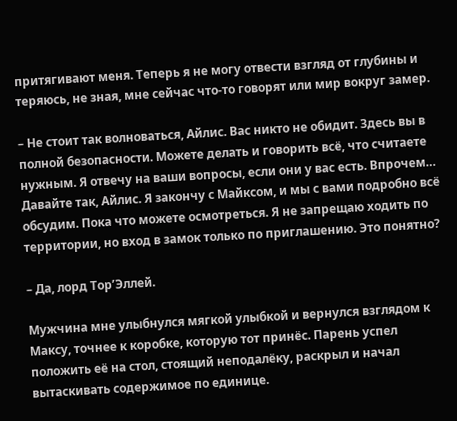притягивают меня. Теперь я не могу отвести взгляд от глубины и теряюсь, не зная, мне сейчас что-то говорят или мир вокруг замер.

– Не стоит так волноваться, Айлис. Вас никто не обидит. Здесь вы в полной безопасности. Можете делать и говорить всё, что считаете нужным. Я отвечу на ваши вопросы, если они у вас есть. Впрочем… Давайте так, Айлис. Я закончу с Майксом, и мы с вами подробно всё обсудим. Пока что можете осмотреться. Я не запрещаю ходить по территории, но вход в замок только по приглашению. Это понятно?

– Да, лорд Тор’Эллей.

Мужчина мне улыбнулся мягкой улыбкой и вернулся взглядом к Максу, точнее к коробке, которую тот принёс. Парень успел положить её на стол, стоящий неподалёку, раскрыл и начал вытаскивать содержимое по единице.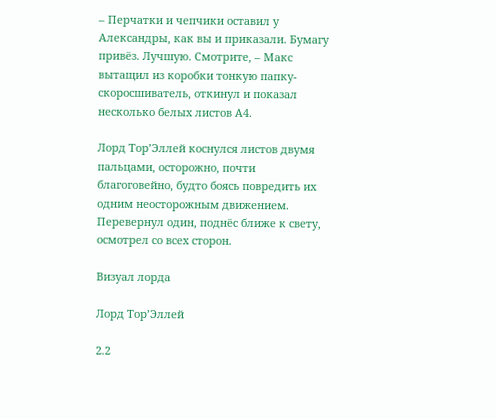– Перчатки и чепчики оставил у Александры, как вы и приказали. Бумагу привёз. Лучшую. Смотрите, – Макс вытащил из коробки тонкую папку-скоросшиватель, откинул и показал несколько белых листов А4.

Лорд Тор’Эллей коснулся листов двумя пальцами, осторожно, почти благоговейно, будто боясь повредить их одним неосторожным движением. Перевернул один, поднёс ближе к свету, осмотрел со всех сторон.

Визуал лорда

Лорд Тор’Эллей

2.2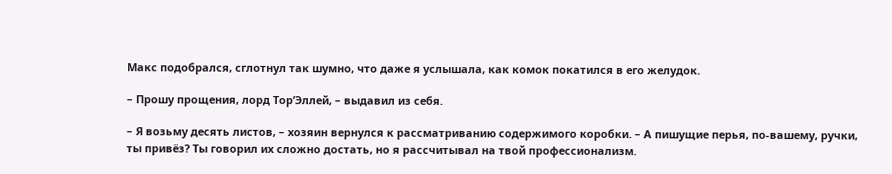Макс подобрался, сглотнул так шумно, что даже я услышала, как комок покатился в его желудок.

– Прошу прощения, лорд Тор’Эллей, – выдавил из себя.

– Я возьму десять листов, – хозяин вернулся к рассматриванию содержимого коробки. – А пишущие перья, по-вашему, ручки, ты привёз? Ты говорил их сложно достать, но я рассчитывал на твой профессионализм.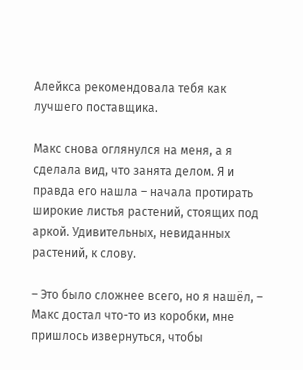Алейкса рекомендовала тебя как лучшего поставщика.

Макс снова оглянулся на меня, а я сделала вид, что занята делом. Я и правда его нашла – начала протирать широкие листья растений, стоящих под аркой. Удивительных, невиданных растений, к слову.

– Это было сложнее всего, но я нашёл, – Макс достал что-то из коробки, мне пришлось извернуться, чтобы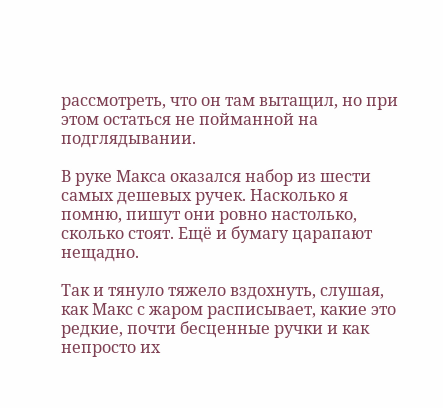рассмотреть, что он там вытащил, но при этом остаться не пойманной на подглядывании.

В руке Макса оказался набор из шести самых дешевых ручек. Насколько я помню, пишут они ровно настолько, сколько стоят. Ещё и бумагу царапают нещадно.

Так и тянуло тяжело вздохнуть, слушая, как Макс с жаром расписывает, какие это редкие, почти бесценные ручки и как непросто их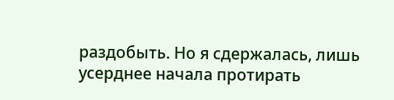раздобыть. Но я сдержалась, лишь усерднее начала протирать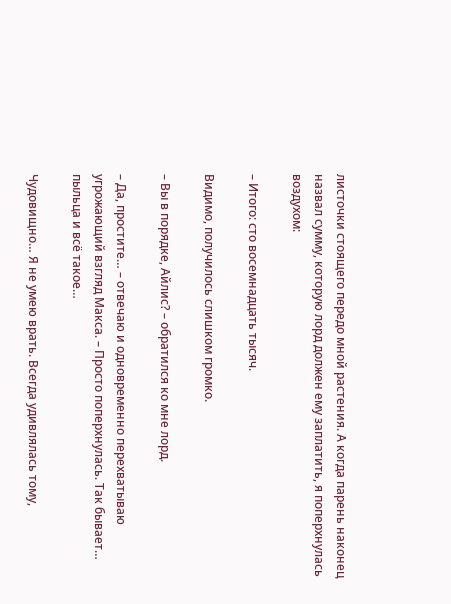листочки стоящего передо мной растения. А когда парень наконец назвал сумму, которую лорд должен ему заплатить, я поперхнулась воздухом:

– Итого: сто восемнадцать тысяч.

Видимо, получилось слишком громко.

– Вы в порядке, Айлис? – обратился ко мне лорд.

– Да, простите… – отвечаю и одновременно перехватываю угрожающий взгляд Макса. – Просто поперхнулась. Так бывает… пыльца и всё такое…

Чудовищно… Я не умею врать. Всегда удивлялась тому,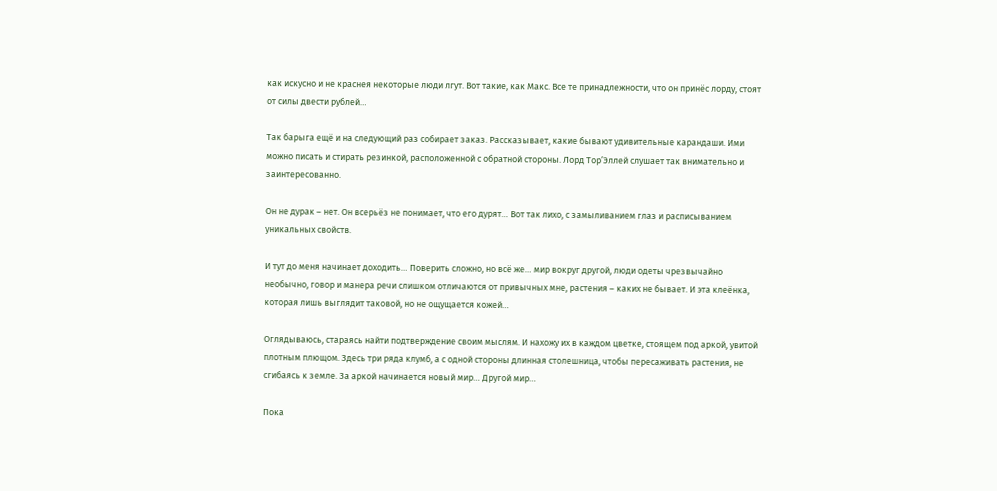как искусно и не краснея некоторые люди лгут. Вот такие, как Макс. Все те принадлежности, что он принёс лорду, стоят от силы двести рублей…

Так барыга ещё и на следующий раз собирает заказ. Рассказывает, какие бывают удивительные карандаши. Ими можно писать и стирать резинкой, расположенной с обратной стороны. Лорд Тор’Эллей слушает так внимательно и заинтересованно.

Он не дурак – нет. Он всерьёз не понимает, что его дурят… Вот так лихо, с замыливанием глаз и расписыванием уникальных свойств.

И тут до меня начинает доходить… Поверить сложно, но всё же… мир вокруг другой, люди одеты чрезвычайно необычно, говор и манера речи слишком отличаются от привычных мне, растения – каких не бывает. И эта клеёнка, которая лишь выглядит таковой, но не ощущается кожей…

Оглядываюсь, стараясь найти подтверждение своим мыслям. И нахожу их в каждом цветке, стоящем под аркой, увитой плотным плющом. Здесь три ряда клумб, а с одной стороны длинная столешница, чтобы пересаживать растения, не сгибаясь к земле. За аркой начинается новый мир… Другой мир…

Пока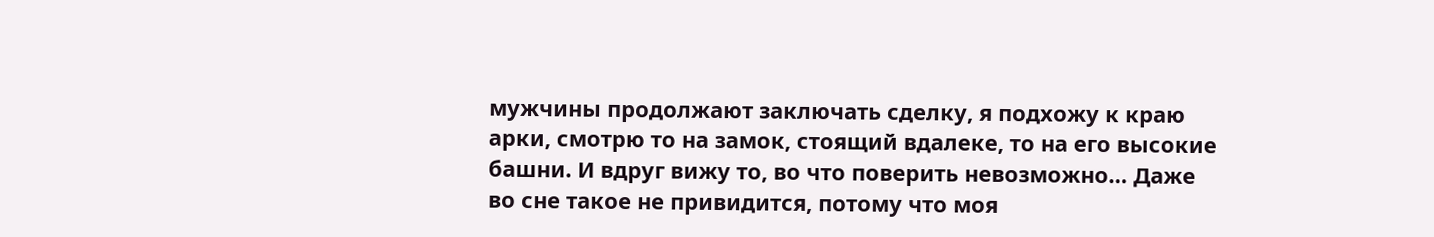мужчины продолжают заключать сделку, я подхожу к краю арки, смотрю то на замок, стоящий вдалеке, то на его высокие башни. И вдруг вижу то, во что поверить невозможно… Даже во сне такое не привидится, потому что моя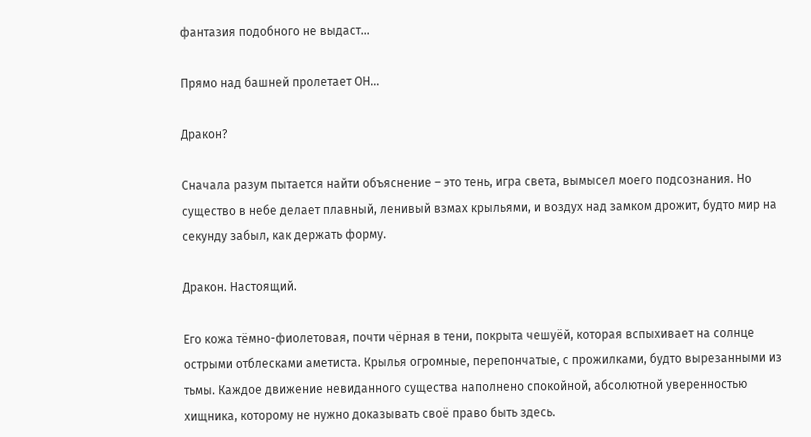фантазия подобного не выдаст…

Прямо над башней пролетает ОН…

Дракон?

Сначала разум пытается найти объяснение – это тень, игра света, вымысел моего подсознания. Но существо в небе делает плавный, ленивый взмах крыльями, и воздух над замком дрожит, будто мир на секунду забыл, как держать форму.

Дракон. Настоящий.

Его кожа тёмно-фиолетовая, почти чёрная в тени, покрыта чешуёй, которая вспыхивает на солнце острыми отблесками аметиста. Крылья огромные, перепончатые, с прожилками, будто вырезанными из тьмы. Каждое движение невиданного существа наполнено спокойной, абсолютной уверенностью хищника, которому не нужно доказывать своё право быть здесь.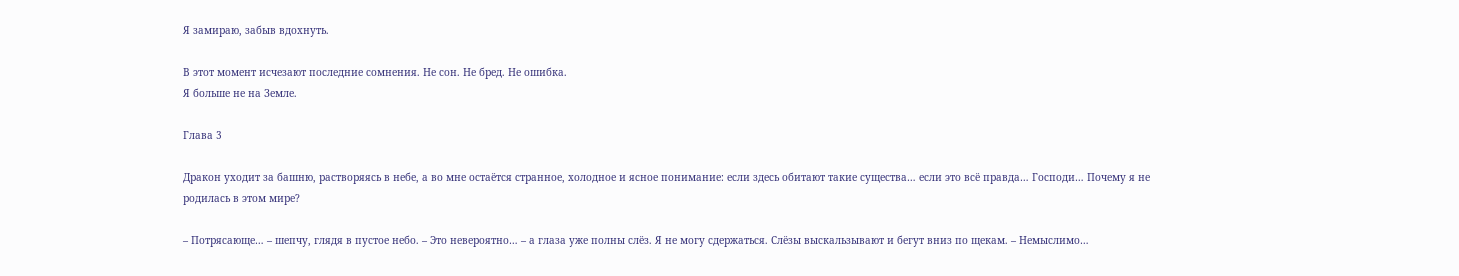Я замираю, забыв вдохнуть.

В этот момент исчезают последние сомнения. Не сон. Не бред. Не ошибка.
Я больше не на Земле.

Глава 3

Дракон уходит за башню, растворяясь в небе, а во мне остаётся странное, холодное и ясное понимание: если здесь обитают такие существа… если это всё правда… Господи… Почему я не родилась в этом мире?

– Потрясающе… – шепчу, глядя в пустое небо. – Это невероятно… – а глаза уже полны слёз. Я не могу сдержаться. Слёзы выскальзывают и бегут вниз по щекам. – Немыслимо…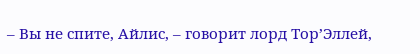– Вы не спите, Айлис, – говорит лорд Тор’Эллей,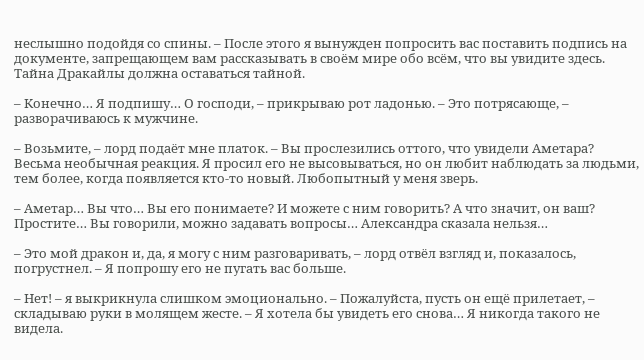неслышно подойдя со спины. – После этого я вынужден попросить вас поставить подпись на документе, запрещающем вам рассказывать в своём мире обо всём, что вы увидите здесь. Тайна Дракайлы должна оставаться тайной.

– Конечно… Я подпишу… О господи, – прикрываю рот ладонью. – Это потрясающе, – разворачиваюсь к мужчине.

– Возьмите, – лорд подаёт мне платок. – Вы прослезились оттого, что увидели Аметара? Весьма необычная реакция. Я просил его не высовываться, но он любит наблюдать за людьми, тем более, когда появляется кто-то новый. Любопытный у меня зверь.

– Аметар… Вы что… Вы его понимаете? И можете с ним говорить? А что значит, он ваш? Простите… Вы говорили, можно задавать вопросы… Александра сказала нельзя…

– Это мой дракон и, да, я могу с ним разговаривать, – лорд отвёл взгляд и, показалось, погрустнел. – Я попрошу его не пугать вас больше.

– Нет! – я выкрикнула слишком эмоционально. – Пожалуйста, пусть он ещё прилетает, – складываю руки в молящем жесте. – Я хотела бы увидеть его снова… Я никогда такого не видела.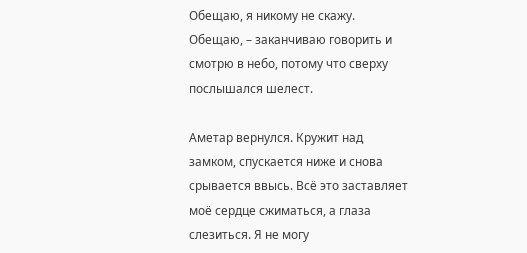Обещаю, я никому не скажу. Обещаю, – заканчиваю говорить и смотрю в небо, потому что сверху послышался шелест.

Аметар вернулся. Кружит над замком, спускается ниже и снова срывается ввысь. Всё это заставляет моё сердце сжиматься, а глаза слезиться. Я не могу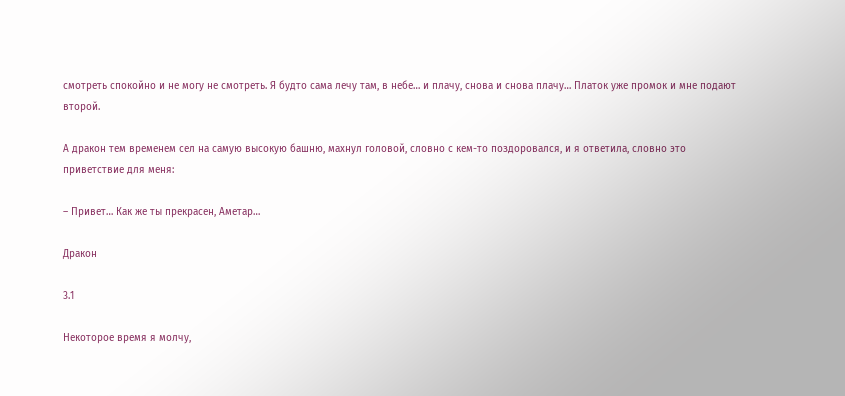смотреть спокойно и не могу не смотреть. Я будто сама лечу там, в небе… и плачу, снова и снова плачу… Платок уже промок и мне подают второй.

А дракон тем временем сел на самую высокую башню, махнул головой, словно с кем-то поздоровался, и я ответила, словно это приветствие для меня:

– Привет… Как же ты прекрасен, Аметар…

Дракон

3.1

Некоторое время я молчу,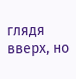глядя вверх, но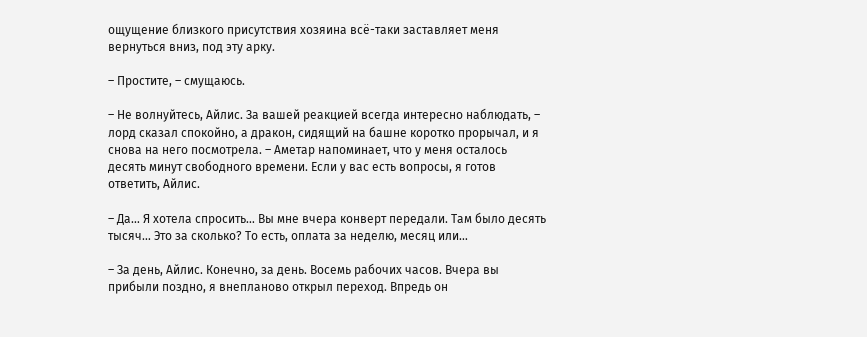ощущение близкого присутствия хозяина всё-таки заставляет меня вернуться вниз, под эту арку.

– Простите, – смущаюсь.

– Не волнуйтесь, Айлис. За вашей реакцией всегда интересно наблюдать, – лорд сказал спокойно, а дракон, сидящий на башне коротко прорычал, и я снова на него посмотрела. – Аметар напоминает, что у меня осталось десять минут свободного времени. Если у вас есть вопросы, я готов ответить, Айлис.

– Да… Я хотела спросить… Вы мне вчера конверт передали. Там было десять тысяч… Это за сколько? То есть, оплата за неделю, месяц или…

– За день, Айлис. Конечно, за день. Восемь рабочих часов. Вчера вы прибыли поздно, я внепланово открыл переход. Впредь он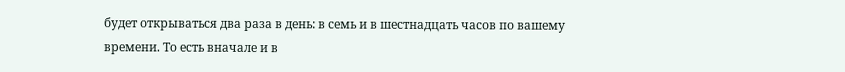будет открываться два раза в день: в семь и в шестнадцать часов по вашему времени. То есть вначале и в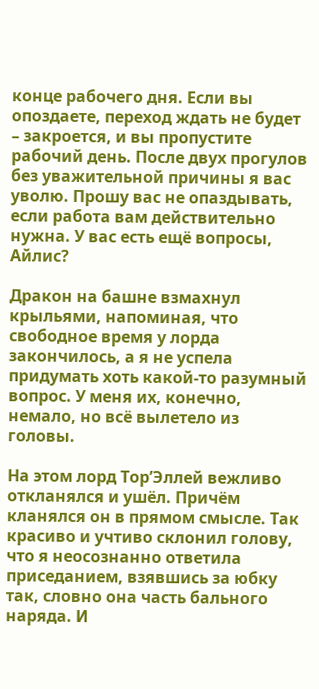конце рабочего дня. Если вы опоздаете, переход ждать не будет – закроется, и вы пропустите рабочий день. После двух прогулов без уважительной причины я вас уволю. Прошу вас не опаздывать, если работа вам действительно нужна. У вас есть ещё вопросы, Айлис?

Дракон на башне взмахнул крыльями, напоминая, что свободное время у лорда закончилось, а я не успела придумать хоть какой-то разумный вопрос. У меня их, конечно, немало, но всё вылетело из головы.

На этом лорд Тор’Эллей вежливо откланялся и ушёл. Причём кланялся он в прямом смысле. Так красиво и учтиво склонил голову, что я неосознанно ответила приседанием, взявшись за юбку так, словно она часть бального наряда. И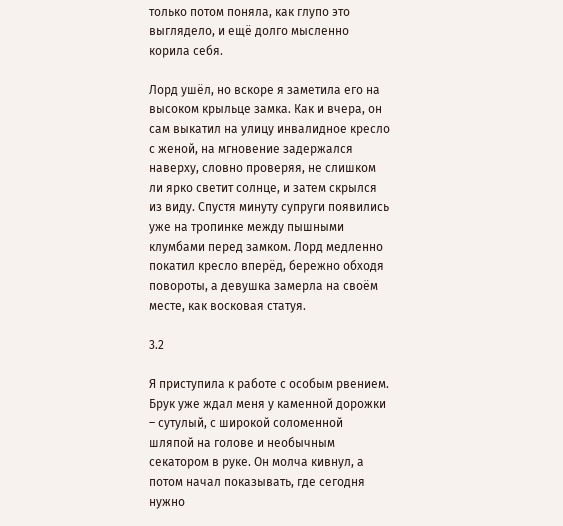только потом поняла, как глупо это выглядело, и ещё долго мысленно корила себя.

Лорд ушёл, но вскоре я заметила его на высоком крыльце замка. Как и вчера, он сам выкатил на улицу инвалидное кресло с женой, на мгновение задержался наверху, словно проверяя, не слишком ли ярко светит солнце, и затем скрылся из виду. Спустя минуту супруги появились уже на тропинке между пышными клумбами перед замком. Лорд медленно покатил кресло вперёд, бережно обходя повороты, а девушка замерла на своём месте, как восковая статуя.

3.2

Я приступила к работе с особым рвением. Брук уже ждал меня у каменной дорожки – сутулый, с широкой соломенной шляпой на голове и необычным секатором в руке. Он молча кивнул, а потом начал показывать, где сегодня нужно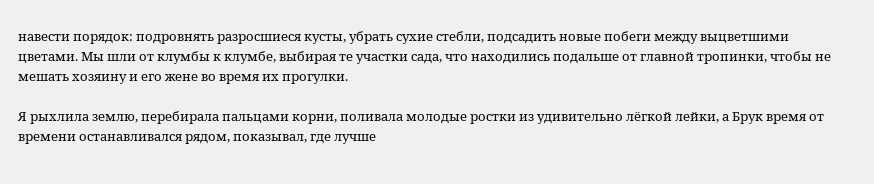навести порядок: подровнять разросшиеся кусты, убрать сухие стебли, подсадить новые побеги между выцветшими цветами. Мы шли от клумбы к клумбе, выбирая те участки сада, что находились подальше от главной тропинки, чтобы не мешать хозяину и его жене во время их прогулки.

Я рыхлила землю, перебирала пальцами корни, поливала молодые ростки из удивительно лёгкой лейки, а Брук время от времени останавливался рядом, показывал, где лучше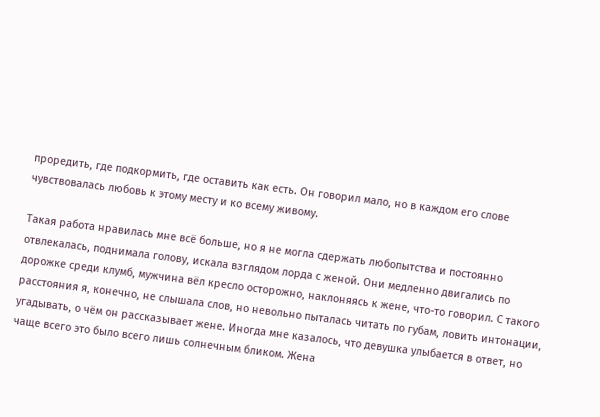проредить, где подкормить, где оставить как есть. Он говорил мало, но в каждом его слове чувствовалась любовь к этому месту и ко всему живому.

Такая работа нравилась мне всё больше, но я не могла сдержать любопытства и постоянно отвлекалась, поднимала голову, искала взглядом лорда с женой. Они медленно двигались по дорожке среди клумб, мужчина вёл кресло осторожно, наклоняясь к жене, что-то говорил. С такого расстояния я, конечно, не слышала слов, но невольно пыталась читать по губам, ловить интонации, угадывать, о чём он рассказывает жене. Иногда мне казалось, что девушка улыбается в ответ, но чаще всего это было всего лишь солнечным бликом. Жена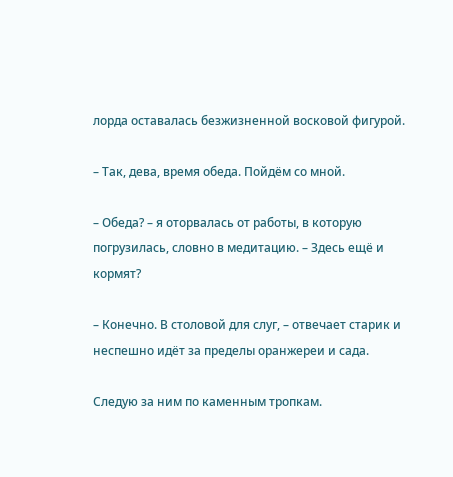лорда оставалась безжизненной восковой фигурой.

– Так, дева, время обеда. Пойдём со мной.

– Обеда? – я оторвалась от работы, в которую погрузилась, словно в медитацию. – Здесь ещё и кормят?

– Конечно. В столовой для слуг, – отвечает старик и неспешно идёт за пределы оранжереи и сада.

Следую за ним по каменным тропкам.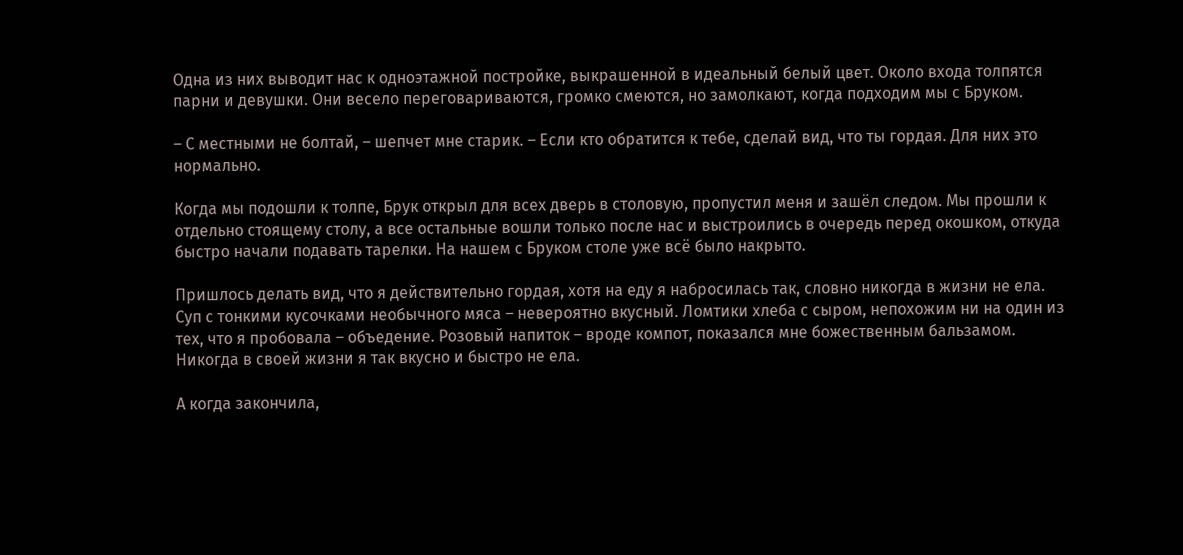Одна из них выводит нас к одноэтажной постройке, выкрашенной в идеальный белый цвет. Около входа толпятся парни и девушки. Они весело переговариваются, громко смеются, но замолкают, когда подходим мы с Бруком.

– С местными не болтай, – шепчет мне старик. – Если кто обратится к тебе, сделай вид, что ты гордая. Для них это нормально.

Когда мы подошли к толпе, Брук открыл для всех дверь в столовую, пропустил меня и зашёл следом. Мы прошли к отдельно стоящему столу, а все остальные вошли только после нас и выстроились в очередь перед окошком, откуда быстро начали подавать тарелки. На нашем с Бруком столе уже всё было накрыто.

Пришлось делать вид, что я действительно гордая, хотя на еду я набросилась так, словно никогда в жизни не ела. Суп с тонкими кусочками необычного мяса – невероятно вкусный. Ломтики хлеба с сыром, непохожим ни на один из тех, что я пробовала – объедение. Розовый напиток – вроде компот, показался мне божественным бальзамом. Никогда в своей жизни я так вкусно и быстро не ела.

А когда закончила,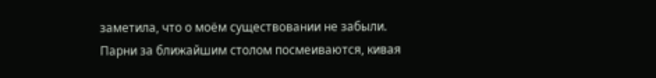заметила, что о моём существовании не забыли. Парни за ближайшим столом посмеиваются, кивая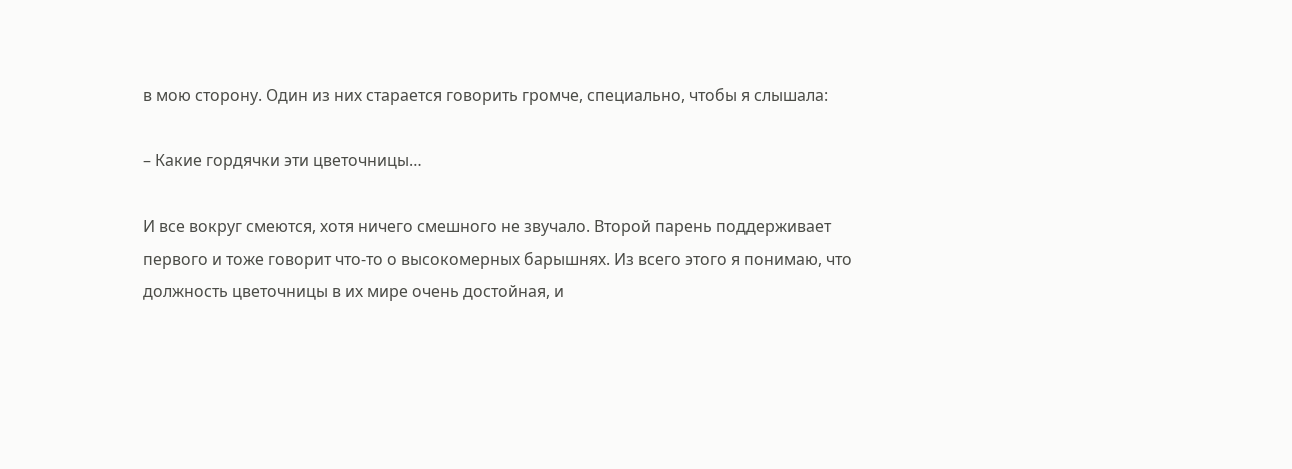в мою сторону. Один из них старается говорить громче, специально, чтобы я слышала:

– Какие гордячки эти цветочницы…

И все вокруг смеются, хотя ничего смешного не звучало. Второй парень поддерживает первого и тоже говорит что-то о высокомерных барышнях. Из всего этого я понимаю, что должность цветочницы в их мире очень достойная, и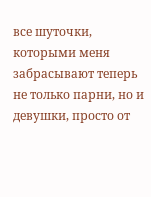все шуточки, которыми меня забрасывают теперь не только парни, но и девушки, просто от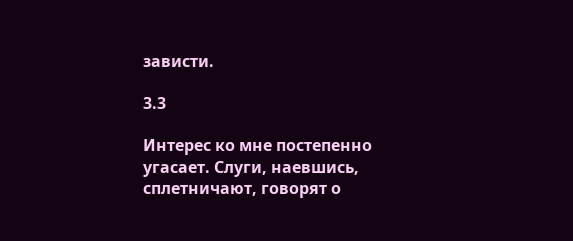зависти.

3.3

Интерес ко мне постепенно угасает. Слуги, наевшись, сплетничают, говорят о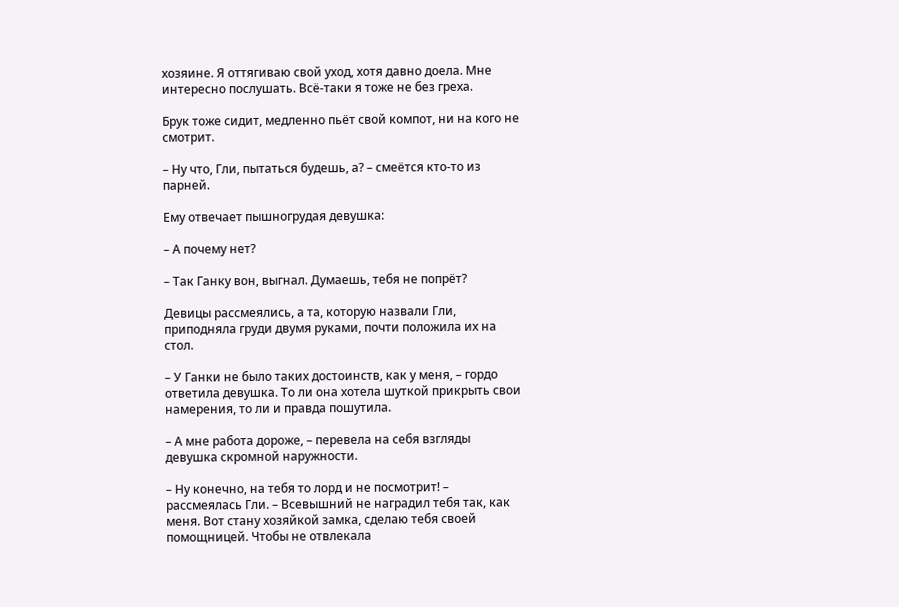хозяине. Я оттягиваю свой уход, хотя давно доела. Мне интересно послушать. Всё-таки я тоже не без греха.

Брук тоже сидит, медленно пьёт свой компот, ни на кого не смотрит.

– Ну что, Гли, пытаться будешь, а? – смеётся кто-то из парней.

Ему отвечает пышногрудая девушка:

– А почему нет?

– Так Ганку вон, выгнал. Думаешь, тебя не попрёт?

Девицы рассмеялись, а та, которую назвали Гли, приподняла груди двумя руками, почти положила их на стол.

– У Ганки не было таких достоинств, как у меня, – гордо ответила девушка. То ли она хотела шуткой прикрыть свои намерения, то ли и правда пошутила.

– А мне работа дороже, – перевела на себя взгляды девушка скромной наружности.

– Ну конечно, на тебя то лорд и не посмотрит! – рассмеялась Гли. – Всевышний не наградил тебя так, как меня. Вот стану хозяйкой замка, сделаю тебя своей помощницей. Чтобы не отвлекала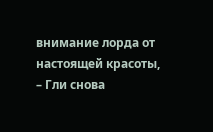внимание лорда от настоящей красоты, – Гли снова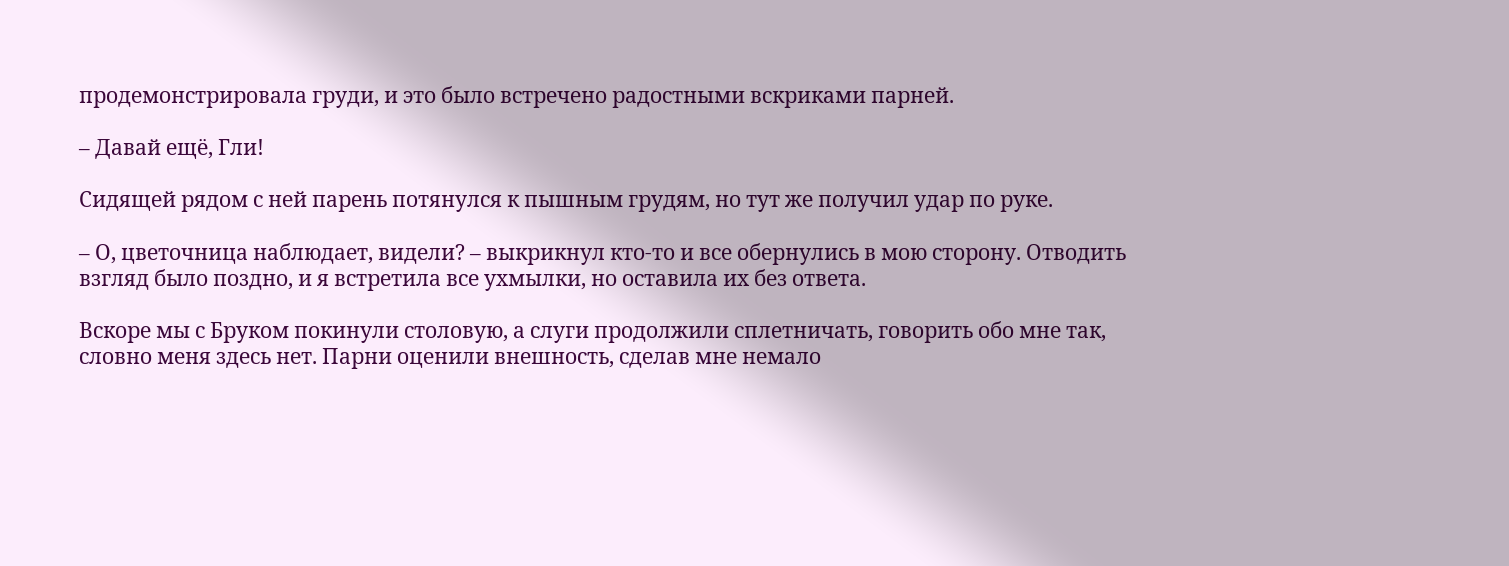продемонстрировала груди, и это было встречено радостными вскриками парней.

– Давай ещё, Гли!

Сидящей рядом с ней парень потянулся к пышным грудям, но тут же получил удар по руке.

– О, цветочница наблюдает, видели? – выкрикнул кто-то и все обернулись в мою сторону. Отводить взгляд было поздно, и я встретила все ухмылки, но оставила их без ответа.

Вскоре мы с Бруком покинули столовую, а слуги продолжили сплетничать, говорить обо мне так, словно меня здесь нет. Парни оценили внешность, сделав мне немало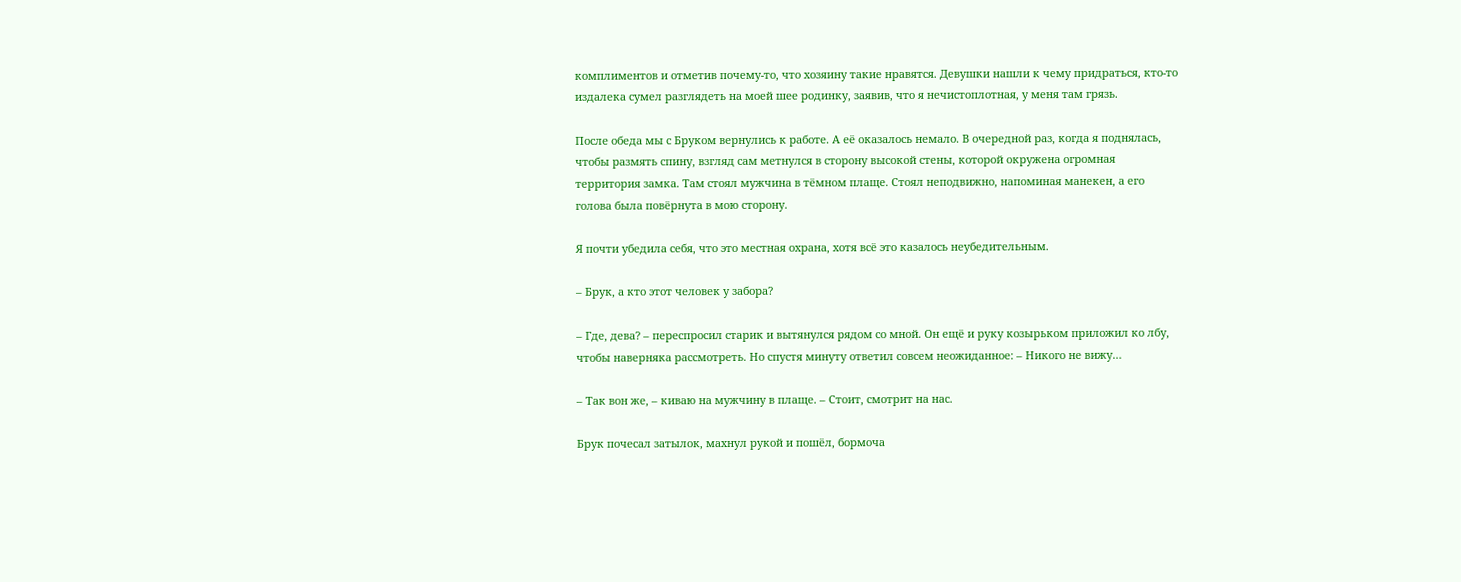комплиментов и отметив почему-то, что хозяину такие нравятся. Девушки нашли к чему придраться, кто-то издалека сумел разглядеть на моей шее родинку, заявив, что я нечистоплотная, у меня там грязь.

После обеда мы с Бруком вернулись к работе. А её оказалось немало. В очередной раз, когда я поднялась, чтобы размять спину, взгляд сам метнулся в сторону высокой стены, которой окружена огромная территория замка. Там стоял мужчина в тёмном плаще. Стоял неподвижно, напоминая манекен, а его голова была повёрнута в мою сторону.

Я почти убедила себя, что это местная охрана, хотя всё это казалось неубедительным.

– Брук, а кто этот человек у забора?

– Где, дева? – переспросил старик и вытянулся рядом со мной. Он ещё и руку козырьком приложил ко лбу, чтобы наверняка рассмотреть. Но спустя минуту ответил совсем неожиданное: – Никого не вижу…

– Так вон же, – киваю на мужчину в плаще. – Стоит, смотрит на нас.

Брук почесал затылок, махнул рукой и пошёл, бормоча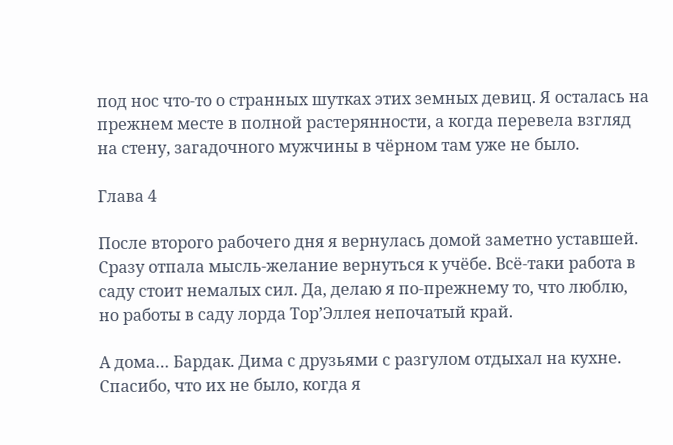под нос что-то о странных шутках этих земных девиц. Я осталась на прежнем месте в полной растерянности, а когда перевела взгляд на стену, загадочного мужчины в чёрном там уже не было.

Глава 4

После второго рабочего дня я вернулась домой заметно уставшей. Сразу отпала мысль-желание вернуться к учёбе. Всё-таки работа в саду стоит немалых сил. Да, делаю я по-прежнему то, что люблю, но работы в саду лорда Тор’Эллея непочатый край.

А дома… Бардак. Дима с друзьями с разгулом отдыхал на кухне. Спасибо, что их не было, когда я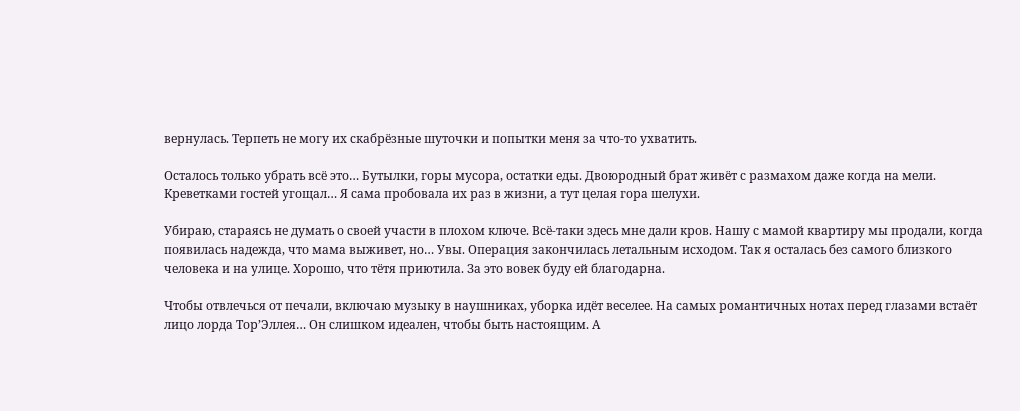вернулась. Терпеть не могу их скабрёзные шуточки и попытки меня за что-то ухватить.

Осталось только убрать всё это… Бутылки, горы мусора, остатки еды. Двоюродный брат живёт с размахом даже когда на мели. Креветками гостей угощал… Я сама пробовала их раз в жизни, а тут целая гора шелухи.

Убираю, стараясь не думать о своей участи в плохом ключе. Всё-таки здесь мне дали кров. Нашу с мамой квартиру мы продали, когда появилась надежда, что мама выживет, но… Увы. Операция закончилась летальным исходом. Так я осталась без самого близкого человека и на улице. Хорошо, что тётя приютила. За это вовек буду ей благодарна.

Чтобы отвлечься от печали, включаю музыку в наушниках, уборка идёт веселее. На самых романтичных нотах перед глазами встаёт лицо лорда Тор’Эллея… Он слишком идеален, чтобы быть настоящим. А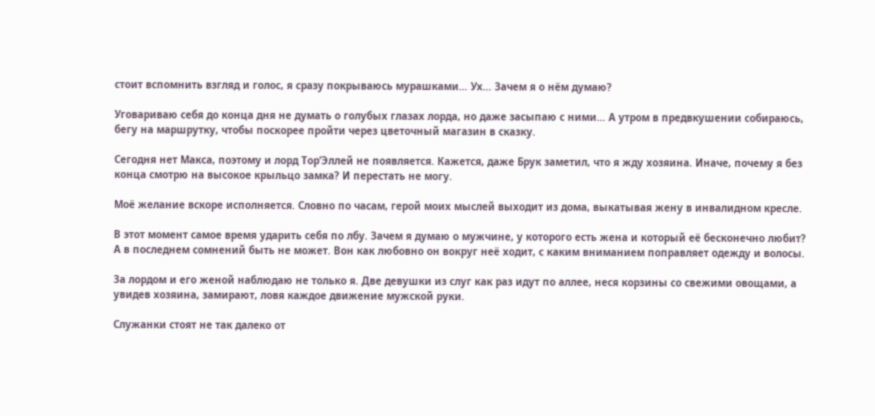стоит вспомнить взгляд и голос, я сразу покрываюсь мурашками… Ух… Зачем я о нём думаю?

Уговариваю себя до конца дня не думать о голубых глазах лорда, но даже засыпаю с ними… А утром в предвкушении собираюсь, бегу на маршрутку, чтобы поскорее пройти через цветочный магазин в сказку.

Сегодня нет Макса, поэтому и лорд Тор’Эллей не появляется. Кажется, даже Брук заметил, что я жду хозяина. Иначе, почему я без конца смотрю на высокое крыльцо замка? И перестать не могу.

Моё желание вскоре исполняется. Словно по часам, герой моих мыслей выходит из дома, выкатывая жену в инвалидном кресле.

В этот момент самое время ударить себя по лбу. Зачем я думаю о мужчине, у которого есть жена и который её бесконечно любит? А в последнем сомнений быть не может. Вон как любовно он вокруг неё ходит, с каким вниманием поправляет одежду и волосы.

За лордом и его женой наблюдаю не только я. Две девушки из слуг как раз идут по аллее, неся корзины со свежими овощами, а увидев хозяина, замирают, ловя каждое движение мужской руки.

Служанки стоят не так далеко от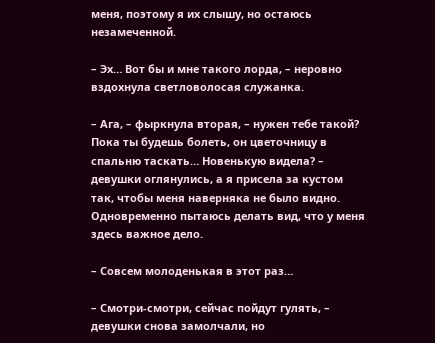меня, поэтому я их слышу, но остаюсь незамеченной.

– Эх… Вот бы и мне такого лорда, – неровно вздохнула светловолосая служанка.

– Ага, – фыркнула вторая, – нужен тебе такой? Пока ты будешь болеть, он цветочницу в спальню таскать… Новенькую видела? – девушки оглянулись, а я присела за кустом так, чтобы меня наверняка не было видно. Одновременно пытаюсь делать вид, что у меня здесь важное дело.

– Совсем молоденькая в этот раз…

– Смотри-смотри, сейчас пойдут гулять, – девушки снова замолчали, но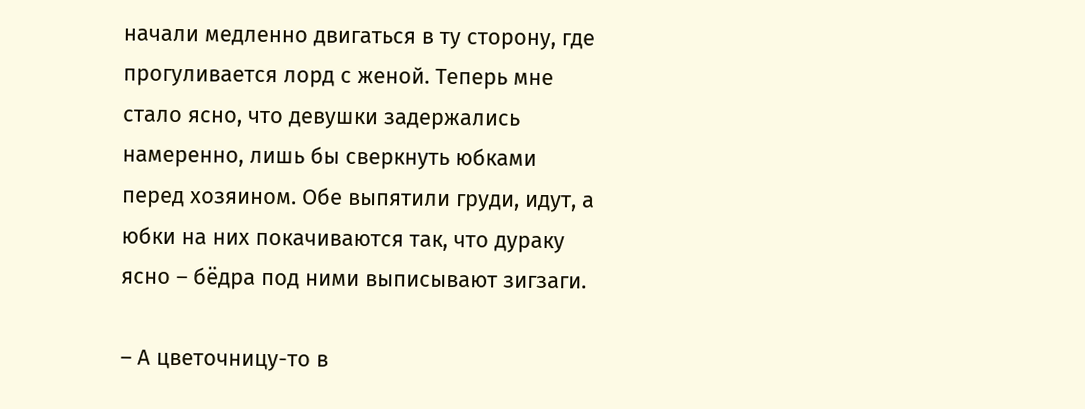начали медленно двигаться в ту сторону, где прогуливается лорд с женой. Теперь мне стало ясно, что девушки задержались намеренно, лишь бы сверкнуть юбками перед хозяином. Обе выпятили груди, идут, а юбки на них покачиваются так, что дураку ясно – бёдра под ними выписывают зигзаги.

– А цветочницу-то в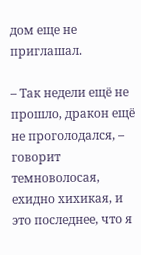дом еще не приглашал.

– Так недели ещё не прошло, дракон ещё не проголодался, – говорит темноволосая, ехидно хихикая, и это последнее, что я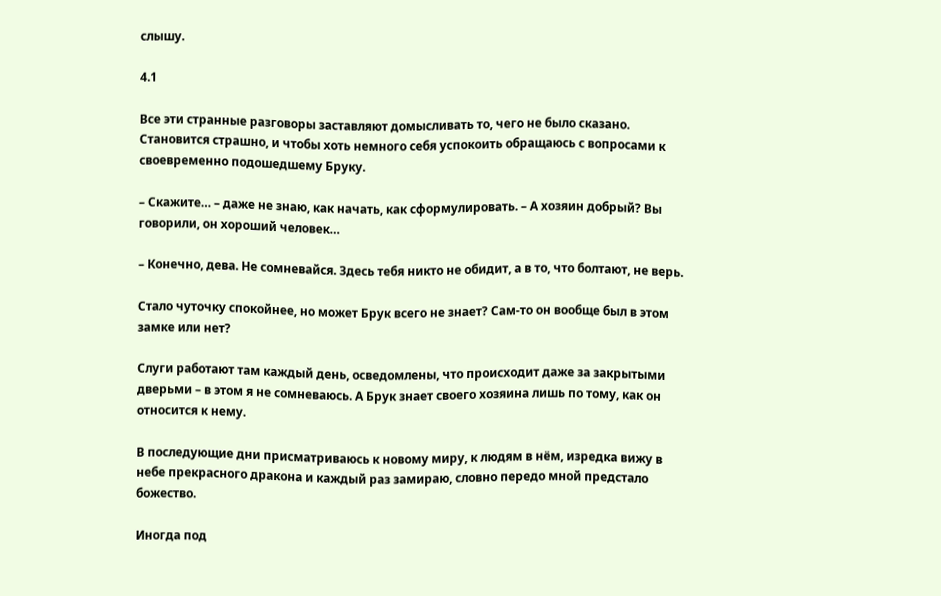слышу.

4.1

Все эти странные разговоры заставляют домысливать то, чего не было сказано. Становится страшно, и чтобы хоть немного себя успокоить обращаюсь с вопросами к своевременно подошедшему Бруку.

– Скажите… – даже не знаю, как начать, как сформулировать. – А хозяин добрый? Вы говорили, он хороший человек…

– Конечно, дева. Не сомневайся. Здесь тебя никто не обидит, а в то, что болтают, не верь.

Стало чуточку спокойнее, но может Брук всего не знает? Сам-то он вообще был в этом замке или нет?

Слуги работают там каждый день, осведомлены, что происходит даже за закрытыми дверьми – в этом я не сомневаюсь. А Брук знает своего хозяина лишь по тому, как он относится к нему.

В последующие дни присматриваюсь к новому миру, к людям в нём, изредка вижу в небе прекрасного дракона и каждый раз замираю, словно передо мной предстало божество.

Иногда под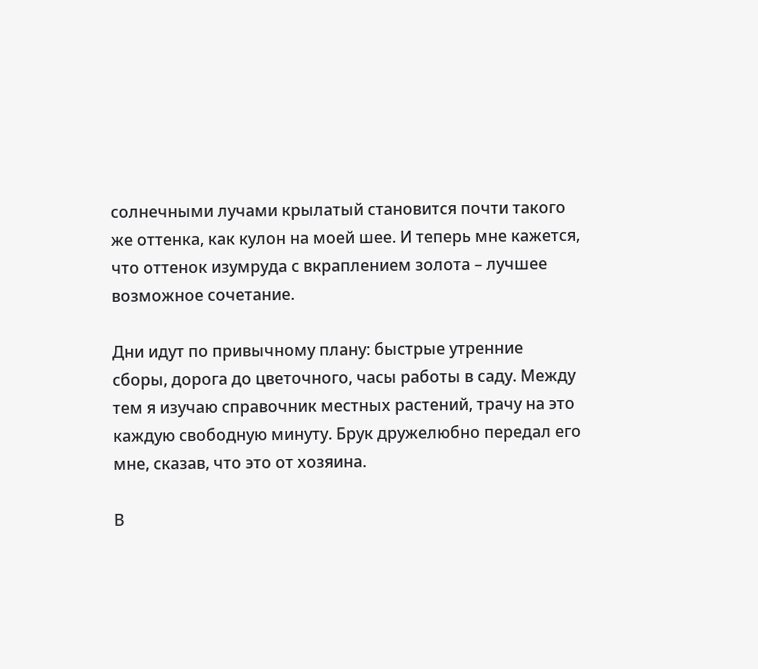солнечными лучами крылатый становится почти такого же оттенка, как кулон на моей шее. И теперь мне кажется, что оттенок изумруда с вкраплением золота – лучшее возможное сочетание.

Дни идут по привычному плану: быстрые утренние сборы, дорога до цветочного, часы работы в саду. Между тем я изучаю справочник местных растений, трачу на это каждую свободную минуту. Брук дружелюбно передал его мне, сказав, что это от хозяина.

В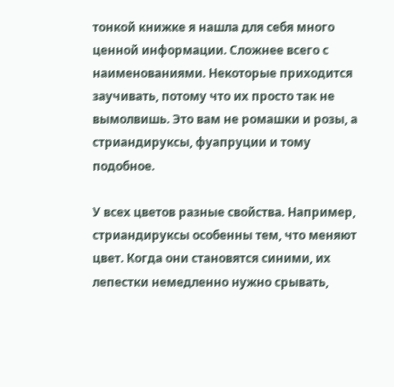тонкой книжке я нашла для себя много ценной информации. Сложнее всего с наименованиями. Некоторые приходится заучивать, потому что их просто так не вымолвишь. Это вам не ромашки и розы, а стриандируксы, фуапруции и тому подобное.

У всех цветов разные свойства. Например, стриандируксы особенны тем, что меняют цвет. Когда они становятся синими, их лепестки немедленно нужно срывать,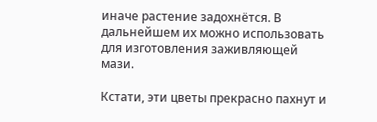иначе растение задохнётся. В дальнейшем их можно использовать для изготовления заживляющей мази.

Кстати, эти цветы прекрасно пахнут и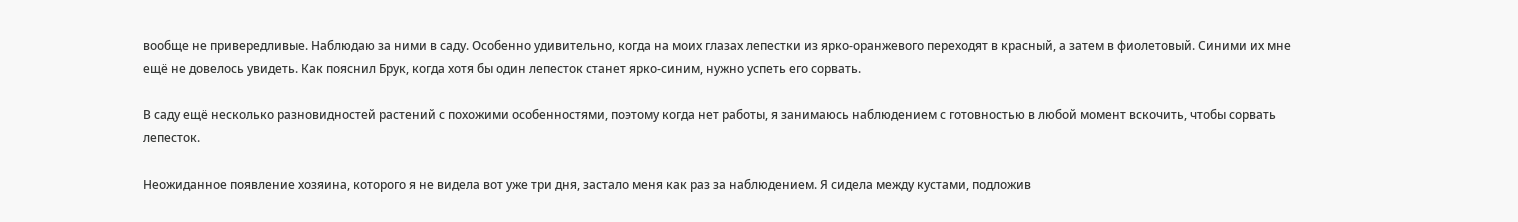вообще не привередливые. Наблюдаю за ними в саду. Особенно удивительно, когда на моих глазах лепестки из ярко-оранжевого переходят в красный, а затем в фиолетовый. Синими их мне ещё не довелось увидеть. Как пояснил Брук, когда хотя бы один лепесток станет ярко-синим, нужно успеть его сорвать.

В саду ещё несколько разновидностей растений с похожими особенностями, поэтому когда нет работы, я занимаюсь наблюдением с готовностью в любой момент вскочить, чтобы сорвать лепесток.

Неожиданное появление хозяина, которого я не видела вот уже три дня, застало меня как раз за наблюдением. Я сидела между кустами, подложив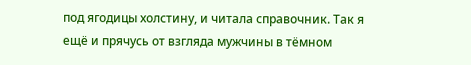под ягодицы холстину, и читала справочник. Так я ещё и прячусь от взгляда мужчины в тёмном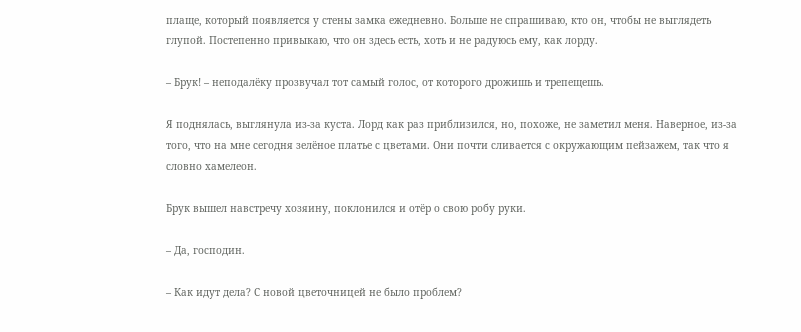плаще, который появляется у стены замка ежедневно. Больше не спрашиваю, кто он, чтобы не выглядеть глупой. Постепенно привыкаю, что он здесь есть, хоть и не радуюсь ему, как лорду.

– Брук! – неподалёку прозвучал тот самый голос, от которого дрожишь и трепещешь.

Я поднялась, выглянула из-за куста. Лорд как раз приблизился, но, похоже, не заметил меня. Наверное, из-за того, что на мне сегодня зелёное платье с цветами. Они почти сливается с окружающим пейзажем, так что я словно хамелеон.

Брук вышел навстречу хозяину, поклонился и отёр о свою робу руки.

– Да, господин.

– Как идут дела? С новой цветочницей не было проблем?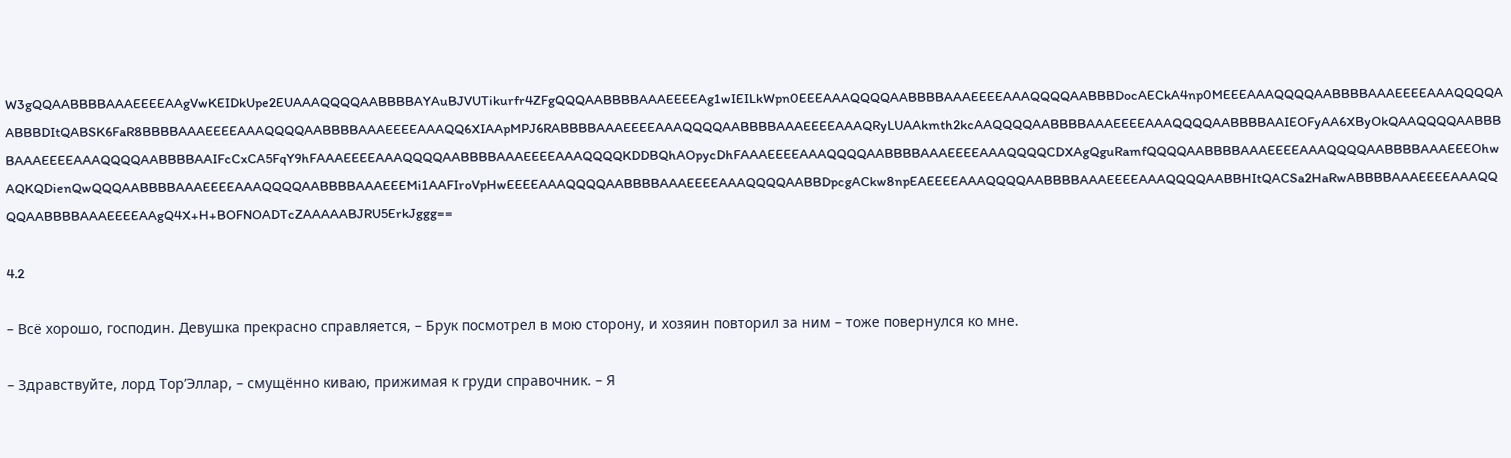W3gQQAABBBBAAAEEEEAAgVwKEIDkUpe2EUAAAQQQQAABBBBAYAuBJVUTikurfr4ZFgQQQAABBBBAAAEEEEAg1wIEILkWpn0EEEAAAQQQQAABBBBAAAEEEEAAAQQQQAABBBDocAECkA4np0MEEEAAAQQQQAABBBBAAAEEEEAAAQQQQAABBBDItQABSK6FaR8BBBBAAAEEEEAAAQQQQAABBBBAAAEEEEAAAQQ6XIAApMPJ6RABBBBAAAEEEEAAAQQQQAABBBBAAAEEEEAAAQRyLUAAkmth2kcAAQQQQAABBBBAAAEEEEAAAQQQQAABBBBAAIEOFyAA6XByOkQAAQQQQAABBBBAAAEEEEAAAQQQQAABBBBAAIFcCxCA5FqY9hFAAAEEEEAAAQQQQAABBBBAAAEEEEAAAQQQQKDDBQhAOpycDhFAAAEEEEAAAQQQQAABBBBAAAEEEEAAAQQQQCDXAgQguRamfQQQQAABBBBAAAEEEEAAAQQQQAABBBBAAAEEEOhwAQKQDienQwQQQAABBBBAAAEEEEAAAQQQQAABBBBAAAEEEMi1AAFIroVpHwEEEEAAAQQQQAABBBBAAAEEEEAAAQQQQAABBDpcgACkw8npEAEEEEAAAQQQQAABBBBAAAEEEEAAAQQQQAABBHItQACSa2HaRwABBBBAAAEEEEAAAQQQQAABBBBAAAEEEEAAgQ4X+H+BOFNOADTcZAAAAABJRU5ErkJggg==

4.2

– Всё хорошо, господин. Девушка прекрасно справляется, – Брук посмотрел в мою сторону, и хозяин повторил за ним – тоже повернулся ко мне.

– Здравствуйте, лорд Тор’Эллар, – смущённо киваю, прижимая к груди справочник. – Я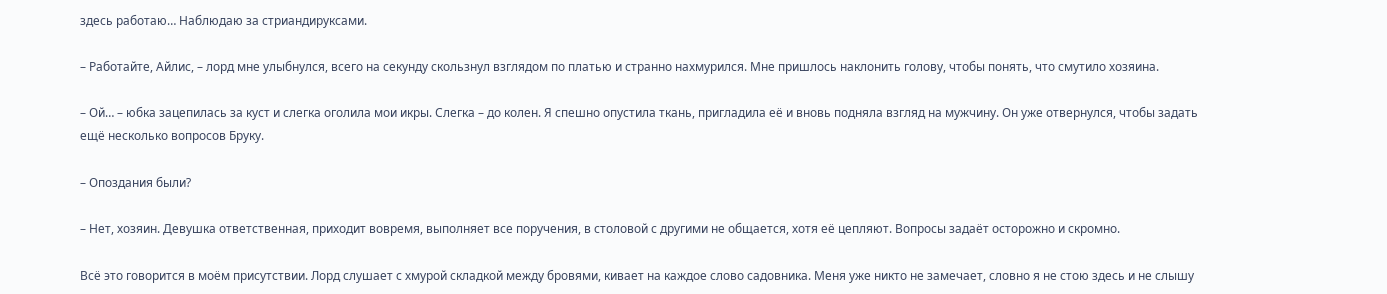здесь работаю… Наблюдаю за стриандируксами.

– Работайте, Айлис, – лорд мне улыбнулся, всего на секунду скользнул взглядом по платью и странно нахмурился. Мне пришлось наклонить голову, чтобы понять, что смутило хозяина.

– Ой… – юбка зацепилась за куст и слегка оголила мои икры. Слегка – до колен. Я спешно опустила ткань, пригладила её и вновь подняла взгляд на мужчину. Он уже отвернулся, чтобы задать ещё несколько вопросов Бруку.

– Опоздания были?

– Нет, хозяин. Девушка ответственная, приходит вовремя, выполняет все поручения, в столовой с другими не общается, хотя её цепляют. Вопросы задаёт осторожно и скромно.

Всё это говорится в моём присутствии. Лорд слушает с хмурой складкой между бровями, кивает на каждое слово садовника. Меня уже никто не замечает, словно я не стою здесь и не слышу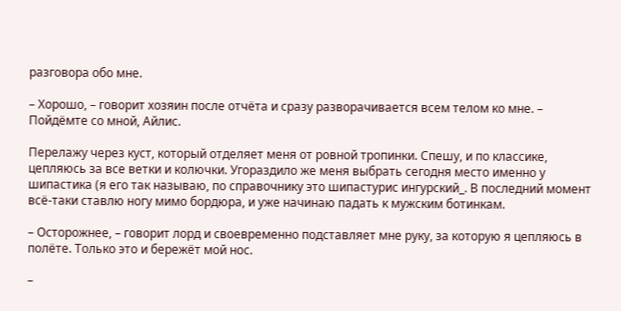разговора обо мне.

– Хорошо, – говорит хозяин после отчёта и сразу разворачивается всем телом ко мне. – Пойдёмте со мной, Айлис.

Перелажу через куст, который отделяет меня от ровной тропинки. Спешу, и по классике, цепляюсь за все ветки и колючки. Угораздило же меня выбрать сегодня место именно у шипастика (я его так называю, по справочнику это шипастурис ингурский_. В последний момент всё-таки ставлю ногу мимо бордюра, и уже начинаю падать к мужским ботинкам.

– Осторожнее, – говорит лорд и своевременно подставляет мне руку, за которую я цепляюсь в полёте. Только это и бережёт мой нос.

–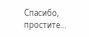Спасибо, простите…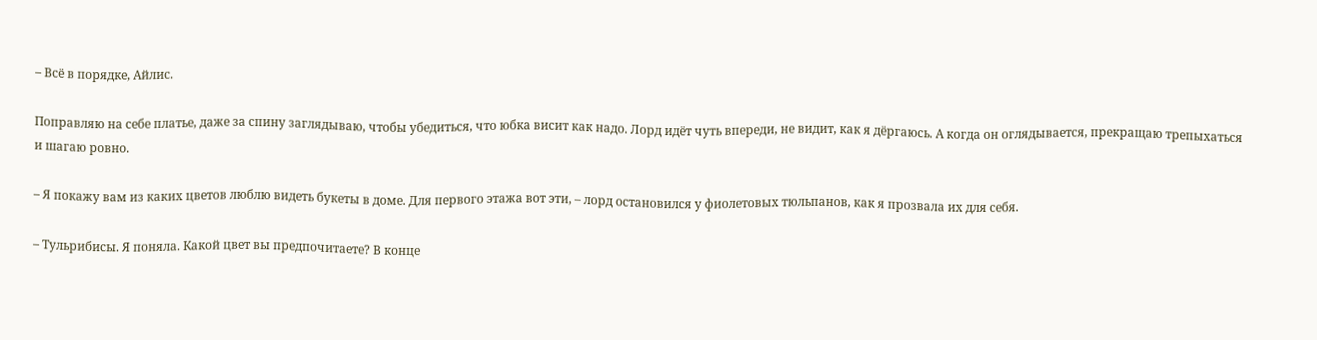– Всё в порядке, Айлис.

Поправляю на себе платье, даже за спину заглядываю, чтобы убедиться, что юбка висит как надо. Лорд идёт чуть впереди, не видит, как я дёргаюсь. А когда он оглядывается, прекращаю трепыхаться и шагаю ровно.

– Я покажу вам из каких цветов люблю видеть букеты в доме. Для первого этажа вот эти, – лорд остановился у фиолетовых тюльпанов, как я прозвала их для себя.

– Тульрибисы. Я поняла. Какой цвет вы предпочитаете? В конце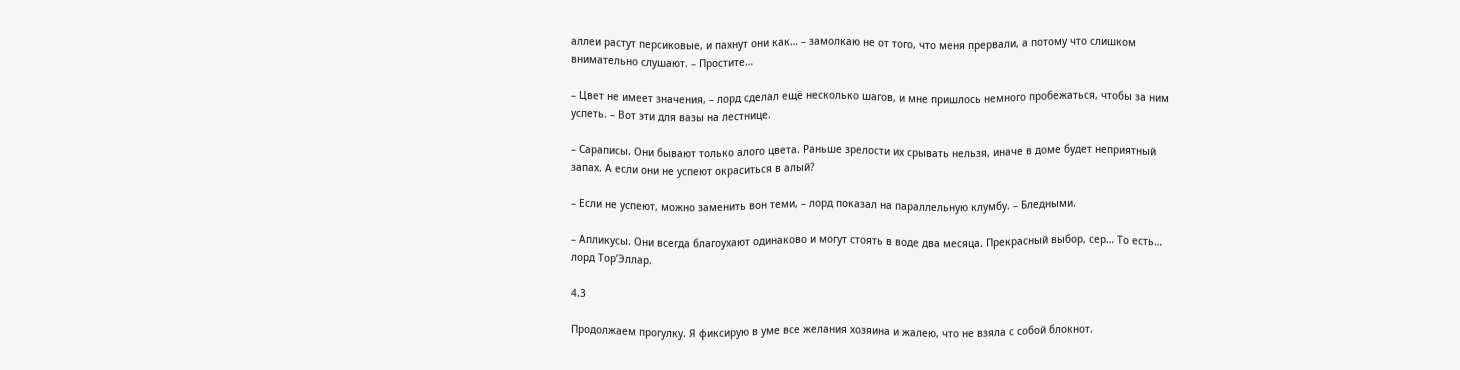аллеи растут персиковые, и пахнут они как… – замолкаю не от того, что меня прервали, а потому что слишком внимательно слушают. – Простите…

– Цвет не имеет значения, – лорд сделал ещё несколько шагов, и мне пришлось немного пробежаться, чтобы за ним успеть. – Вот эти для вазы на лестнице.

– Сараписы. Они бывают только алого цвета. Раньше зрелости их срывать нельзя, иначе в доме будет неприятный запах. А если они не успеют окраситься в алый?

– Если не успеют, можно заменить вон теми, – лорд показал на параллельную клумбу. – Бледными.

– Апликусы. Они всегда благоухают одинаково и могут стоять в воде два месяца. Прекрасный выбор, сер… То есть… лорд Тор’Эллар.

4.3

Продолжаем прогулку. Я фиксирую в уме все желания хозяина и жалею, что не взяла с собой блокнот.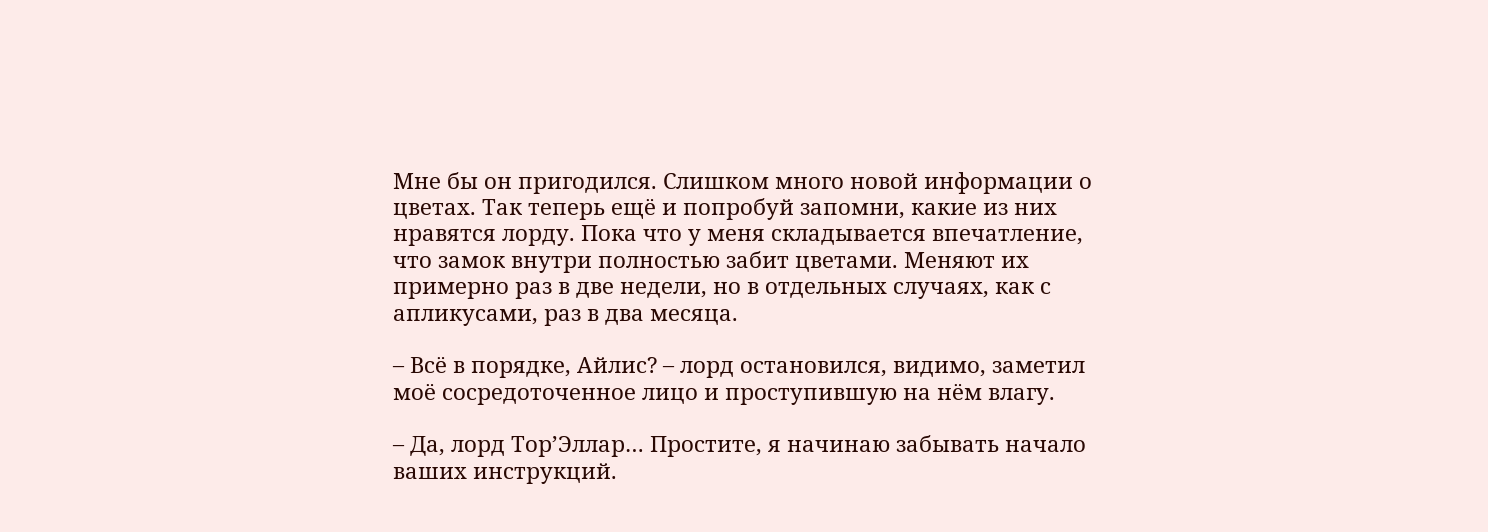Мне бы он пригодился. Слишком много новой информации о цветах. Так теперь ещё и попробуй запомни, какие из них нравятся лорду. Пока что у меня складывается впечатление, что замок внутри полностью забит цветами. Меняют их примерно раз в две недели, но в отдельных случаях, как с апликусами, раз в два месяца.

– Всё в порядке, Айлис? – лорд остановился, видимо, заметил моё сосредоточенное лицо и проступившую на нём влагу.

– Да, лорд Тор’Эллар… Простите, я начинаю забывать начало ваших инструкций.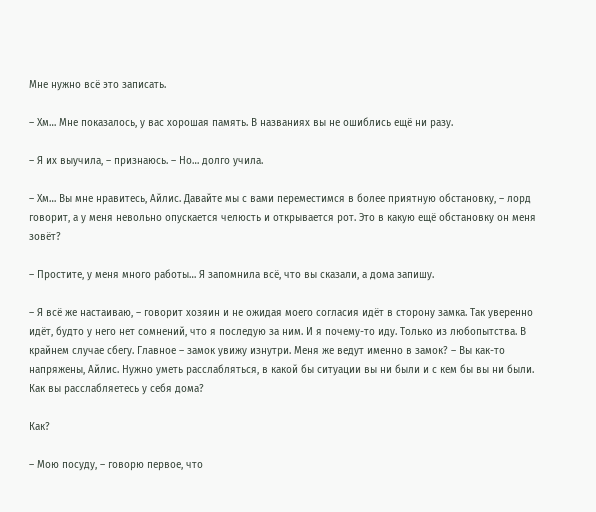Мне нужно всё это записать.

– Хм… Мне показалось, у вас хорошая память. В названиях вы не ошиблись ещё ни разу.

– Я их выучила, – признаюсь. – Но… долго учила.

– Хм… Вы мне нравитесь, Айлис. Давайте мы с вами переместимся в более приятную обстановку, – лорд говорит, а у меня невольно опускается челюсть и открывается рот. Это в какую ещё обстановку он меня зовёт?

– Простите, у меня много работы… Я запомнила всё, что вы сказали, а дома запишу.

– Я всё же настаиваю, – говорит хозяин и не ожидая моего согласия идёт в сторону замка. Так уверенно идёт, будто у него нет сомнений, что я последую за ним. И я почему-то иду. Только из любопытства. В крайнем случае сбегу. Главное – замок увижу изнутри. Меня же ведут именно в замок? – Вы как-то напряжены, Айлис. Нужно уметь расслабляться, в какой бы ситуации вы ни были и с кем бы вы ни были. Как вы расслабляетесь у себя дома?

Как?

– Мою посуду, – говорю первое, что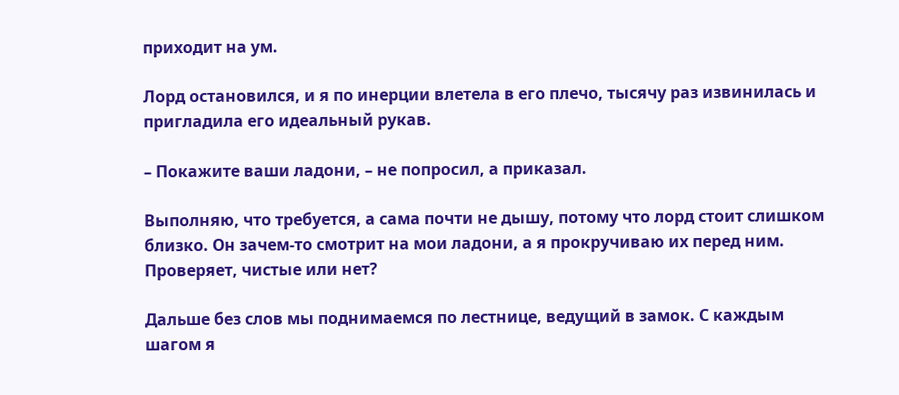приходит на ум.

Лорд остановился, и я по инерции влетела в его плечо, тысячу раз извинилась и пригладила его идеальный рукав.

– Покажите ваши ладони, – не попросил, а приказал.

Выполняю, что требуется, а сама почти не дышу, потому что лорд стоит слишком близко. Он зачем-то смотрит на мои ладони, а я прокручиваю их перед ним. Проверяет, чистые или нет?

Дальше без слов мы поднимаемся по лестнице, ведущий в замок. С каждым шагом я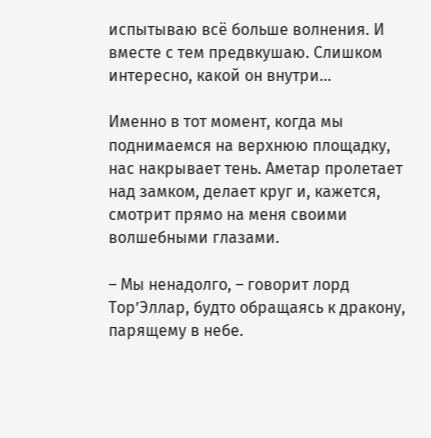испытываю всё больше волнения. И вместе с тем предвкушаю. Слишком интересно, какой он внутри…

Именно в тот момент, когда мы поднимаемся на верхнюю площадку, нас накрывает тень. Аметар пролетает над замком, делает круг и, кажется, смотрит прямо на меня своими волшебными глазами.

– Мы ненадолго, – говорит лорд Тор’Эллар, будто обращаясь к дракону, парящему в небе.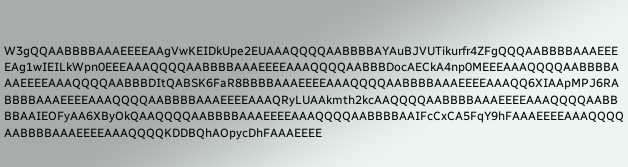W3gQQAABBBBAAAEEEEAAgVwKEIDkUpe2EUAAAQQQQAABBBBAYAuBJVUTikurfr4ZFgQQQAABBBBAAAEEEEAg1wIEILkWpn0EEEAAAQQQQAABBBBAAAEEEEAAAQQQQAABBBDocAECkA4np0MEEEAAAQQQQAABBBBAAAEEEEAAAQQQQAABBBDItQABSK6FaR8BBBBAAAEEEEAAAQQQQAABBBBAAAEEEEAAAQQ6XIAApMPJ6RABBBBAAAEEEEAAAQQQQAABBBBAAAEEEEAAAQRyLUAAkmth2kcAAQQQQAABBBBAAAEEEEAAAQQQQAABBBBAAIEOFyAA6XByOkQAAQQQQAABBBBAAAEEEEAAAQQQQAABBBBAAIFcCxCA5FqY9hFAAAEEEEAAAQQQQAABBBBAAAEEEEAAAQQQQKDDBQhAOpycDhFAAAEEEE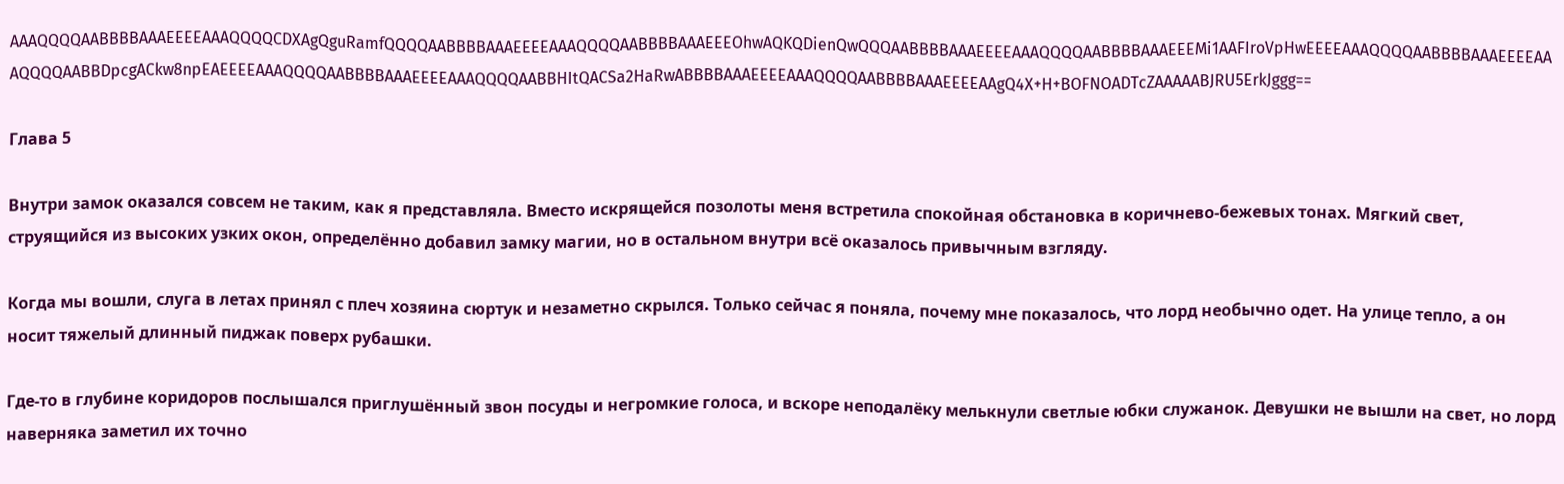AAAQQQQAABBBBAAAEEEEAAAQQQQCDXAgQguRamfQQQQAABBBBAAAEEEEAAAQQQQAABBBBAAAEEEOhwAQKQDienQwQQQAABBBBAAAEEEEAAAQQQQAABBBBAAAEEEMi1AAFIroVpHwEEEEAAAQQQQAABBBBAAAEEEEAAAQQQQAABBDpcgACkw8npEAEEEEAAAQQQQAABBBBAAAEEEEAAAQQQQAABBHItQACSa2HaRwABBBBAAAEEEEAAAQQQQAABBBBAAAEEEEAAgQ4X+H+BOFNOADTcZAAAAABJRU5ErkJggg==

Глава 5

Внутри замок оказался совсем не таким, как я представляла. Вместо искрящейся позолоты меня встретила спокойная обстановка в коричнево-бежевых тонах. Мягкий свет, струящийся из высоких узких окон, определённо добавил замку магии, но в остальном внутри всё оказалось привычным взгляду.

Когда мы вошли, слуга в летах принял с плеч хозяина сюртук и незаметно скрылся. Только сейчас я поняла, почему мне показалось, что лорд необычно одет. На улице тепло, а он носит тяжелый длинный пиджак поверх рубашки.

Где-то в глубине коридоров послышался приглушённый звон посуды и негромкие голоса, и вскоре неподалёку мелькнули светлые юбки служанок. Девушки не вышли на свет, но лорд наверняка заметил их точно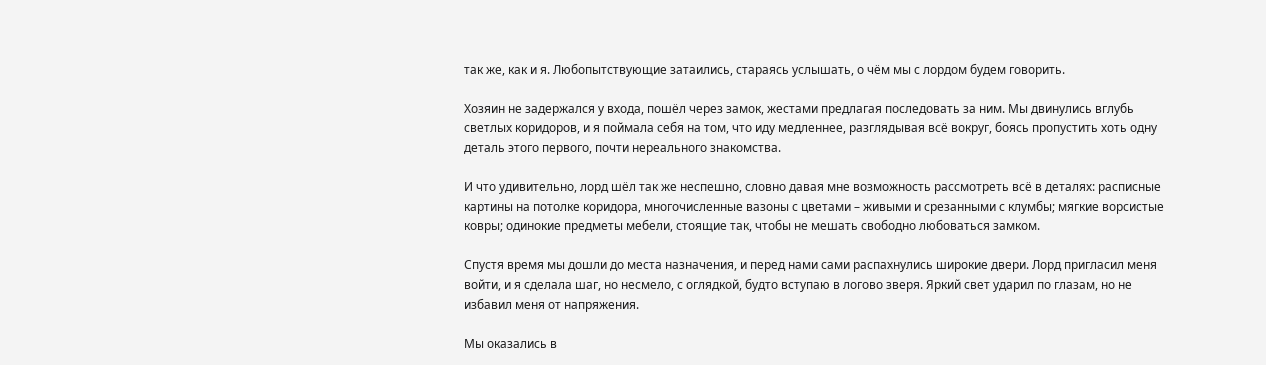так же, как и я. Любопытствующие затаились, стараясь услышать, о чём мы с лордом будем говорить.

Хозяин не задержался у входа, пошёл через замок, жестами предлагая последовать за ним. Мы двинулись вглубь светлых коридоров, и я поймала себя на том, что иду медленнее, разглядывая всё вокруг, боясь пропустить хоть одну деталь этого первого, почти нереального знакомства.

И что удивительно, лорд шёл так же неспешно, словно давая мне возможность рассмотреть всё в деталях: расписные картины на потолке коридора, многочисленные вазоны с цветами – живыми и срезанными с клумбы; мягкие ворсистые ковры; одинокие предметы мебели, стоящие так, чтобы не мешать свободно любоваться замком.

Спустя время мы дошли до места назначения, и перед нами сами распахнулись широкие двери. Лорд пригласил меня войти, и я сделала шаг, но несмело, с оглядкой, будто вступаю в логово зверя. Яркий свет ударил по глазам, но не избавил меня от напряжения.

Мы оказались в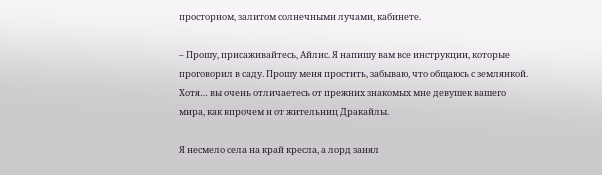просторном, залитом солнечными лучами, кабинете.

– Прошу, присаживайтесь, Айлис. Я напишу вам все инструкции, которые проговорил в саду. Прошу меня простить, забываю, что общаюсь с землянкой. Хотя… вы очень отличаетесь от прежних знакомых мне девушек вашего мира, как впрочем и от жительниц Дракайлы.

Я несмело села на край кресла, а лорд занял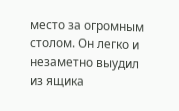место за огромным столом. Он легко и незаметно выудил из ящика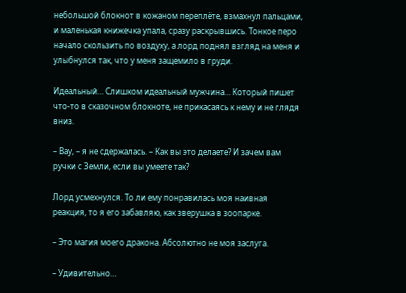небольшой блокнот в кожаном переплёте, взмахнул пальцами, и маленькая книжечка упала, сразу раскрывшись. Тонкое перо начало скользить по воздуху, а лорд поднял взгляд на меня и улыбнулся так, что у меня защемило в груди.

Идеальный… Слишком идеальный мужчина… Который пишет что-то в сказочном блокноте, не прикасаясь к нему и не глядя вниз.

– Вау, – я не сдержалась. – Как вы это делаете? И зачем вам ручки с Земли, если вы умеете так?

Лорд усмехнулся. То ли ему понравилась моя наивная реакция, то я его забавляю, как зверушка в зоопарке.

– Это магия моего дракона. Абсолютно не моя заслуга.

– Удивительно…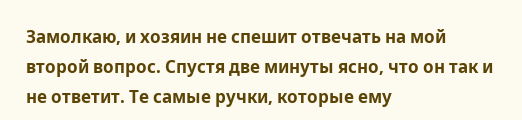Замолкаю, и хозяин не спешит отвечать на мой второй вопрос. Спустя две минуты ясно, что он так и не ответит. Те самые ручки, которые ему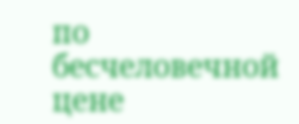по бесчеловечной цене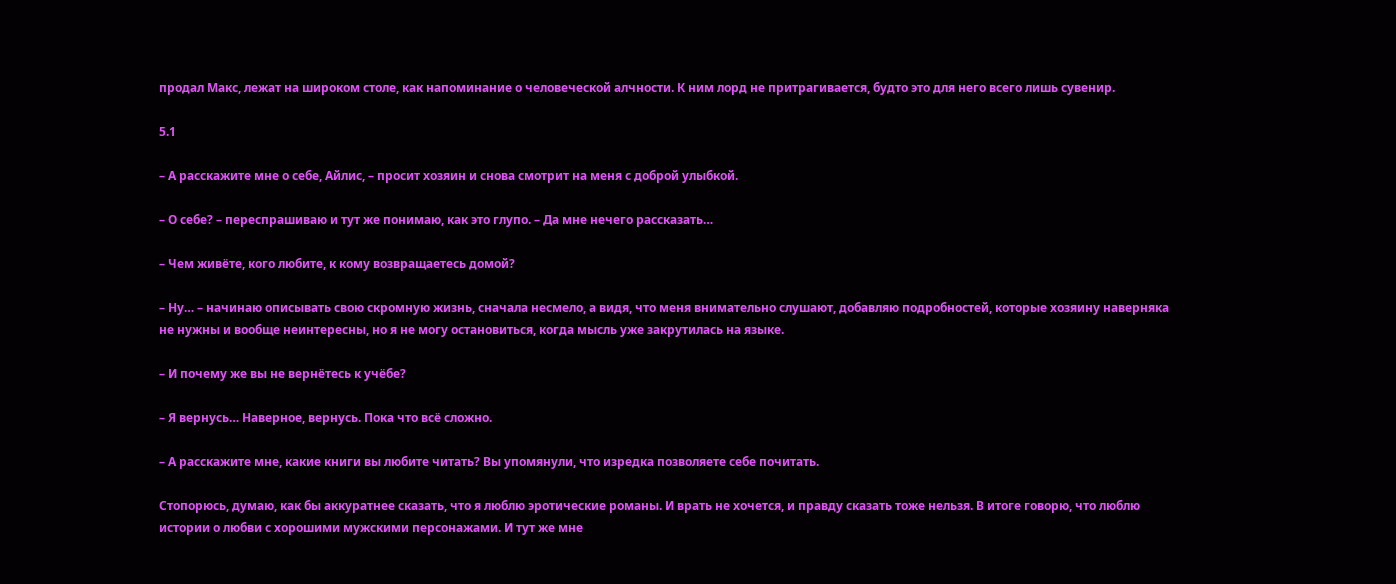продал Макс, лежат на широком столе, как напоминание о человеческой алчности. К ним лорд не притрагивается, будто это для него всего лишь сувенир.

5.1

– А расскажите мне о себе, Айлис, – просит хозяин и снова смотрит на меня с доброй улыбкой.

– О себе? – переспрашиваю и тут же понимаю, как это глупо. – Да мне нечего рассказать…

– Чем живёте, кого любите, к кому возвращаетесь домой?

– Ну… – начинаю описывать свою скромную жизнь, сначала несмело, а видя, что меня внимательно слушают, добавляю подробностей, которые хозяину наверняка не нужны и вообще неинтересны, но я не могу остановиться, когда мысль уже закрутилась на языке.

– И почему же вы не вернётесь к учёбе?

– Я вернусь… Наверное, вернусь. Пока что всё сложно.

– А расскажите мне, какие книги вы любите читать? Вы упомянули, что изредка позволяете себе почитать.

Стопорюсь, думаю, как бы аккуратнее сказать, что я люблю эротические романы. И врать не хочется, и правду сказать тоже нельзя. В итоге говорю, что люблю истории о любви с хорошими мужскими персонажами. И тут же мне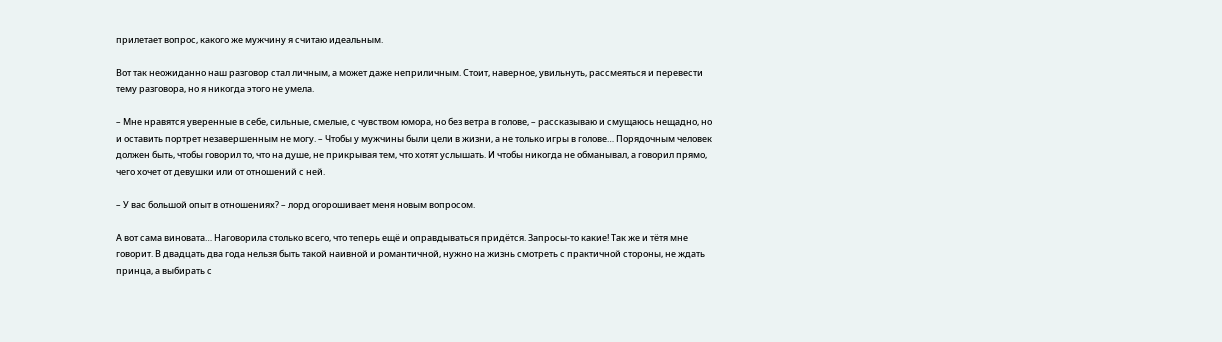прилетает вопрос, какого же мужчину я считаю идеальным.

Вот так неожиданно наш разговор стал личным, а может даже неприличным. Стоит, наверное, увильнуть, рассмеяться и перевести тему разговора, но я никогда этого не умела.

– Мне нравятся уверенные в себе, сильные, смелые, с чувством юмора, но без ветра в голове, – рассказываю и смущаюсь нещадно, но и оставить портрет незавершенным не могу. – Чтобы у мужчины были цели в жизни, а не только игры в голове… Порядочным человек должен быть, чтобы говорил то, что на душе, не прикрывая тем, что хотят услышать. И чтобы никогда не обманывал, а говорил прямо, чего хочет от девушки или от отношений с ней.

– У вас большой опыт в отношениях? – лорд огорошивает меня новым вопросом.

А вот сама виновата… Наговорила столько всего, что теперь ещё и оправдываться придётся. Запросы-то какие! Так же и тётя мне говорит. В двадцать два года нельзя быть такой наивной и романтичной, нужно на жизнь смотреть с практичной стороны, не ждать принца, а выбирать с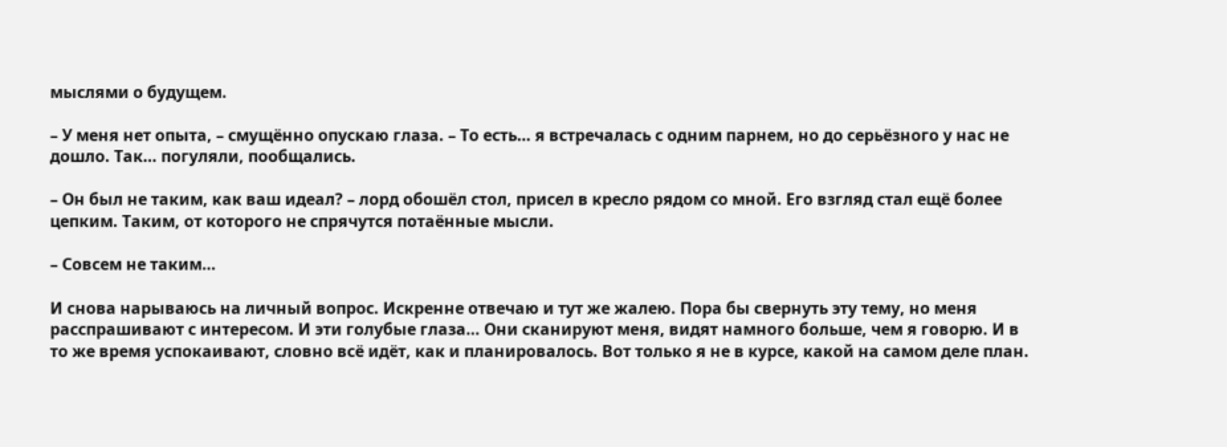мыслями о будущем.

– У меня нет опыта, – смущённо опускаю глаза. – То есть… я встречалась с одним парнем, но до серьёзного у нас не дошло. Так… погуляли, пообщались.

– Он был не таким, как ваш идеал? – лорд обошёл стол, присел в кресло рядом со мной. Его взгляд стал ещё более цепким. Таким, от которого не спрячутся потаённые мысли.

– Совсем не таким…

И снова нарываюсь на личный вопрос. Искренне отвечаю и тут же жалею. Пора бы свернуть эту тему, но меня расспрашивают с интересом. И эти голубые глаза… Они сканируют меня, видят намного больше, чем я говорю. И в то же время успокаивают, словно всё идёт, как и планировалось. Вот только я не в курсе, какой на самом деле план.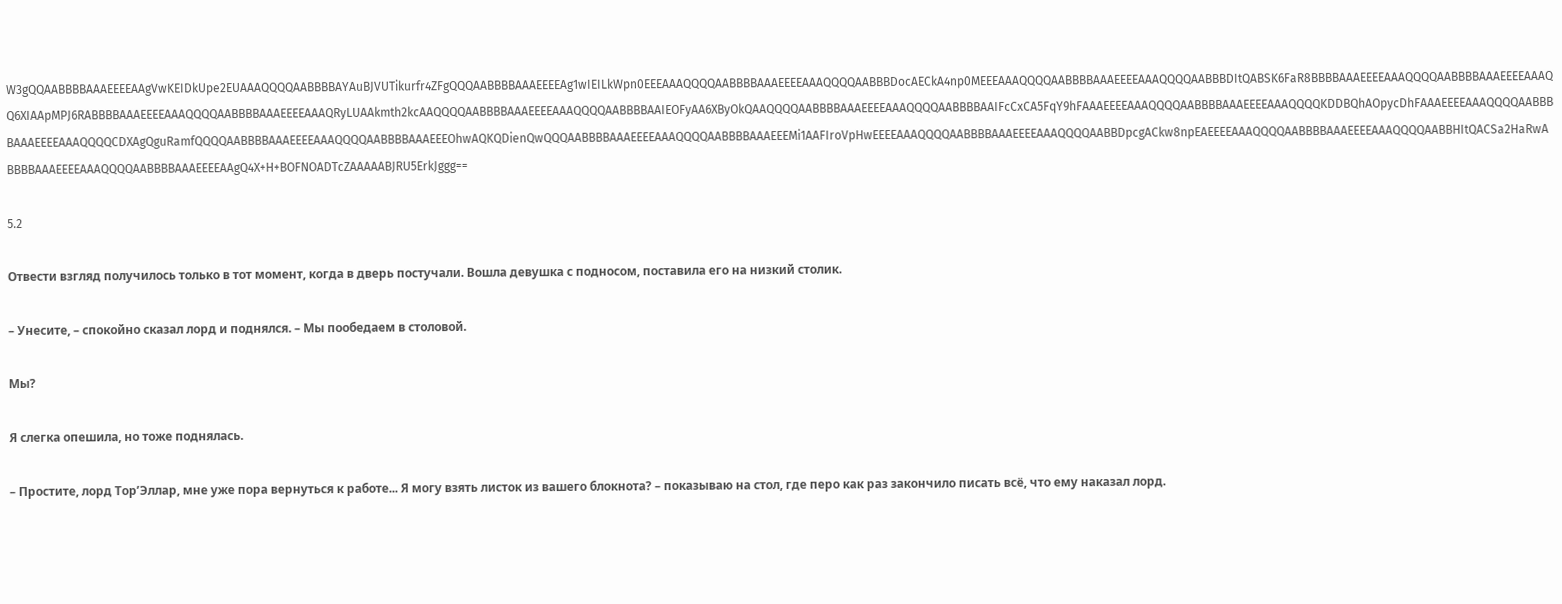W3gQQAABBBBAAAEEEEAAgVwKEIDkUpe2EUAAAQQQQAABBBBAYAuBJVUTikurfr4ZFgQQQAABBBBAAAEEEEAg1wIEILkWpn0EEEAAAQQQQAABBBBAAAEEEEAAAQQQQAABBBDocAECkA4np0MEEEAAAQQQQAABBBBAAAEEEEAAAQQQQAABBBDItQABSK6FaR8BBBBAAAEEEEAAAQQQQAABBBBAAAEEEEAAAQQ6XIAApMPJ6RABBBBAAAEEEEAAAQQQQAABBBBAAAEEEEAAAQRyLUAAkmth2kcAAQQQQAABBBBAAAEEEEAAAQQQQAABBBBAAIEOFyAA6XByOkQAAQQQQAABBBBAAAEEEEAAAQQQQAABBBBAAIFcCxCA5FqY9hFAAAEEEEAAAQQQQAABBBBAAAEEEEAAAQQQQKDDBQhAOpycDhFAAAEEEEAAAQQQQAABBBBAAAEEEEAAAQQQQCDXAgQguRamfQQQQAABBBBAAAEEEEAAAQQQQAABBBBAAAEEEOhwAQKQDienQwQQQAABBBBAAAEEEEAAAQQQQAABBBBAAAEEEMi1AAFIroVpHwEEEEAAAQQQQAABBBBAAAEEEEAAAQQQQAABBDpcgACkw8npEAEEEEAAAQQQQAABBBBAAAEEEEAAAQQQQAABBHItQACSa2HaRwABBBBAAAEEEEAAAQQQQAABBBBAAAEEEEAAgQ4X+H+BOFNOADTcZAAAAABJRU5ErkJggg==

5.2

Отвести взгляд получилось только в тот момент, когда в дверь постучали. Вошла девушка с подносом, поставила его на низкий столик.

– Унесите, – спокойно сказал лорд и поднялся. – Мы пообедаем в столовой.

Мы?

Я слегка опешила, но тоже поднялась.

– Простите, лорд Тор’Эллар, мне уже пора вернуться к работе... Я могу взять листок из вашего блокнота? – показываю на стол, где перо как раз закончило писать всё, что ему наказал лорд.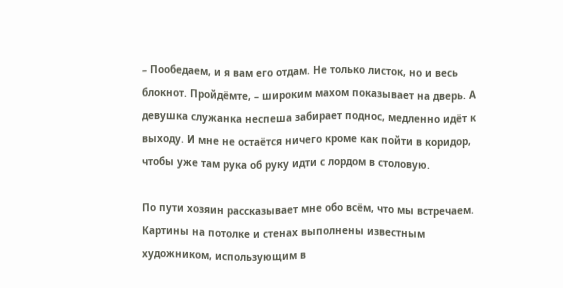– Пообедаем, и я вам его отдам. Не только листок, но и весь блокнот. Пройдёмте, – широким махом показывает на дверь. А девушка служанка неспеша забирает поднос, медленно идёт к выходу. И мне не остаётся ничего кроме как пойти в коридор, чтобы уже там рука об руку идти с лордом в столовую.

По пути хозяин рассказывает мне обо всём, что мы встречаем. Картины на потолке и стенах выполнены известным художником, использующим в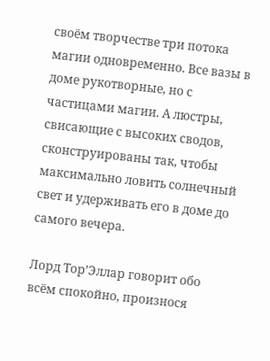своём творчестве три потока магии одновременно. Все вазы в доме рукотворные, но с частицами магии. А люстры, свисающие с высоких сводов, сконструированы так, чтобы максимально ловить солнечный свет и удерживать его в доме до самого вечера.

Лорд Тор’Эллар говорит обо всём спокойно, произнося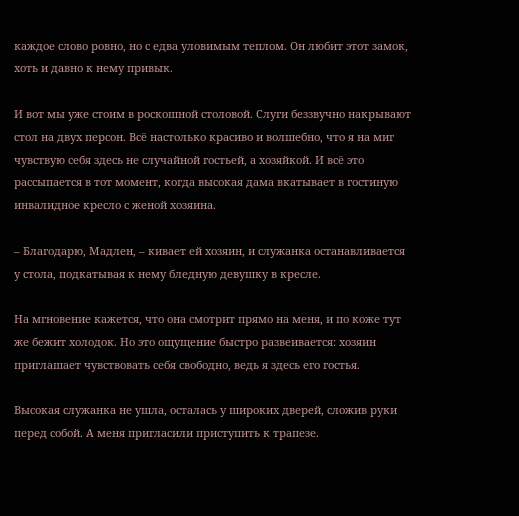каждое слово ровно, но с едва уловимым теплом. Он любит этот замок, хоть и давно к нему привык.

И вот мы уже стоим в роскошной столовой. Слуги беззвучно накрывают стол на двух персон. Всё настолько красиво и волшебно, что я на миг чувствую себя здесь не случайной гостьей, а хозяйкой. И всё это рассыпается в тот момент, когда высокая дама вкатывает в гостиную инвалидное кресло с женой хозяина.

– Благодарю, Мадлен, – кивает ей хозяин, и служанка останавливается у стола, подкатывая к нему бледную девушку в кресле.

На мгновение кажется, что она смотрит прямо на меня, и по коже тут же бежит холодок. Но это ощущение быстро развеивается: хозяин приглашает чувствовать себя свободно, ведь я здесь его гостья.

Высокая служанка не ушла, осталась у широких дверей, сложив руки перед собой. А меня пригласили приступить к трапезе.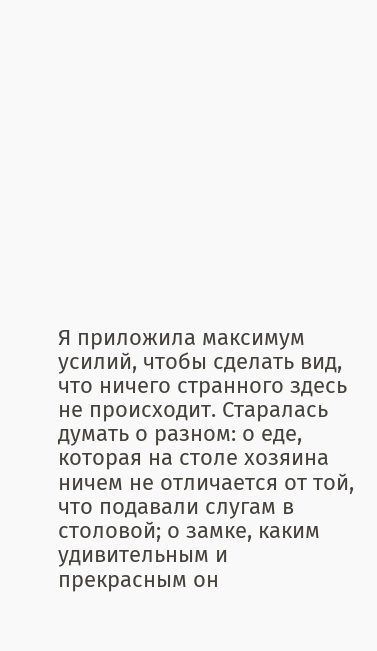Я приложила максимум усилий, чтобы сделать вид, что ничего странного здесь не происходит. Старалась думать о разном: о еде, которая на столе хозяина ничем не отличается от той, что подавали слугам в столовой; о замке, каким удивительным и прекрасным он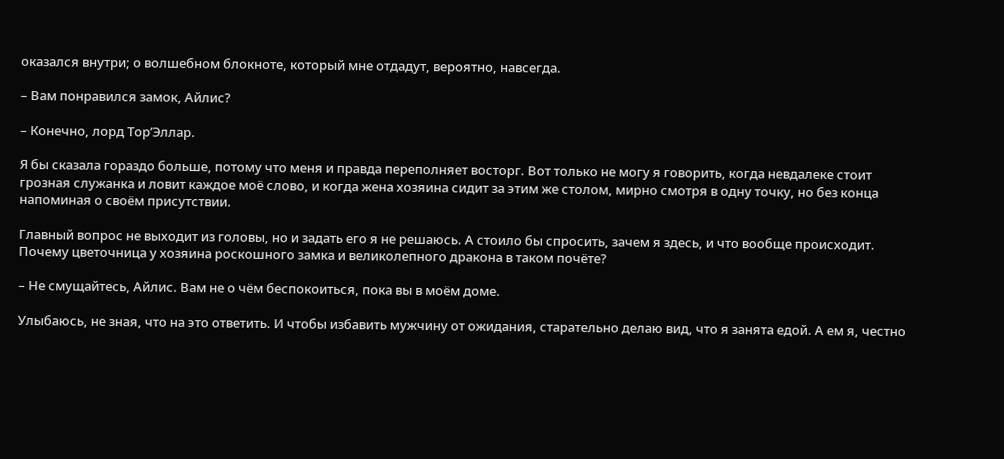оказался внутри; о волшебном блокноте, который мне отдадут, вероятно, навсегда.

– Вам понравился замок, Айлис?

– Конечно, лорд Тор’Эллар.

Я бы сказала гораздо больше, потому что меня и правда переполняет восторг. Вот только не могу я говорить, когда невдалеке стоит грозная служанка и ловит каждое моё слово, и когда жена хозяина сидит за этим же столом, мирно смотря в одну точку, но без конца напоминая о своём присутствии.

Главный вопрос не выходит из головы, но и задать его я не решаюсь. А стоило бы спросить, зачем я здесь, и что вообще происходит. Почему цветочница у хозяина роскошного замка и великолепного дракона в таком почёте?

– Не смущайтесь, Айлис. Вам не о чём беспокоиться, пока вы в моём доме.

Улыбаюсь, не зная, что на это ответить. И чтобы избавить мужчину от ожидания, старательно делаю вид, что я занята едой. А ем я, честно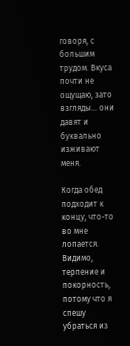говоря, с большим трудом. Вкуса почти не ощущаю, зато взгляды… они давят и буквально изживают меня.

Когда обед подходит к концу, что-то во мне лопается. Видимо, терпение и покорность, потому что я спешу убраться из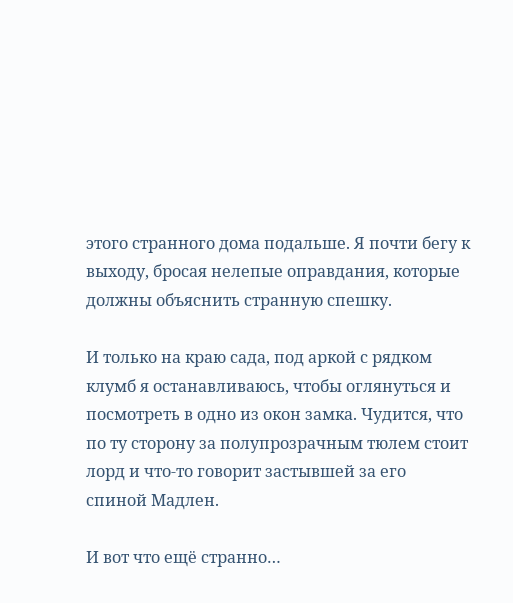этого странного дома подальше. Я почти бегу к выходу, бросая нелепые оправдания, которые должны объяснить странную спешку.

И только на краю сада, под аркой с рядком клумб я останавливаюсь, чтобы оглянуться и посмотреть в одно из окон замка. Чудится, что по ту сторону за полупрозрачным тюлем стоит лорд и что-то говорит застывшей за его спиной Мадлен.

И вот что ещё странно…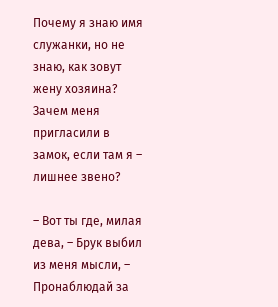Почему я знаю имя служанки, но не знаю, как зовут жену хозяина? Зачем меня пригласили в замок, если там я – лишнее звено?

– Вот ты где, милая дева, – Брук выбил из меня мысли, – Пронаблюдай за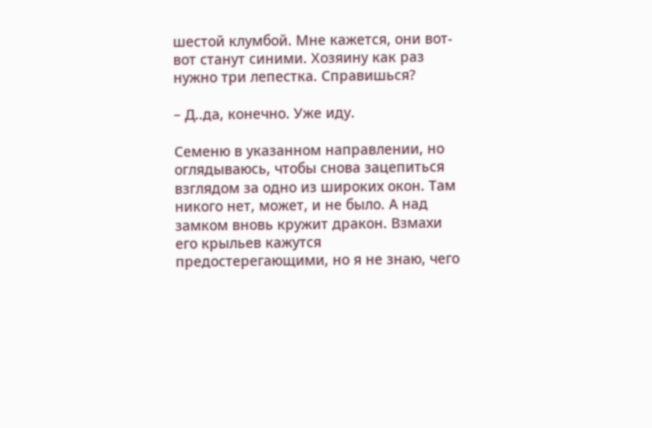шестой клумбой. Мне кажется, они вот-вот станут синими. Хозяину как раз нужно три лепестка. Справишься?

– Д..да, конечно. Уже иду.

Семеню в указанном направлении, но оглядываюсь, чтобы снова зацепиться взглядом за одно из широких окон. Там никого нет, может, и не было. А над замком вновь кружит дракон. Взмахи его крыльев кажутся предостерегающими, но я не знаю, чего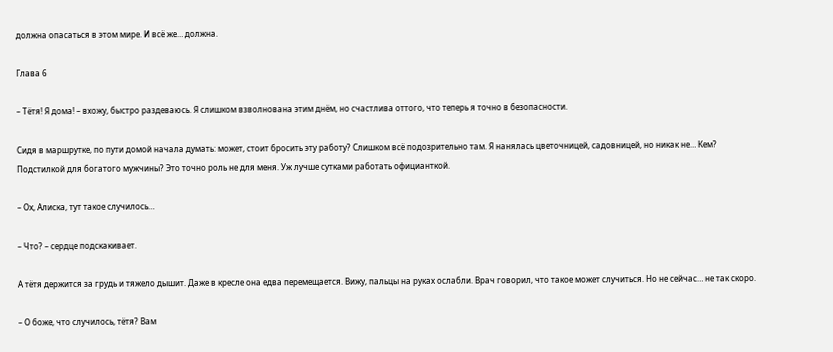должна опасаться в этом мире. И всё же… должна.

Глава 6

– Тётя! Я дома! – вхожу, быстро раздеваюсь. Я слишком взволнована этим днём, но счастлива оттого, что теперь я точно в безопасности.

Сидя в маршрутке, по пути домой начала думать: может, стоит бросить эту работу? Слишком всё подозрительно там. Я нанялась цветочницей, садовницей, но никак не… Кем? Подстилкой для богатого мужчины? Это точно роль не для меня. Уж лучше сутками работать официанткой.

– Ох, Алиска, тут такое случилось…

– Что? – сердце подскакивает.

А тётя держится за грудь и тяжело дышит. Даже в кресле она едва перемещается. Вижу, пальцы на руках ослабли. Врач говорил, что такое может случиться. Но не сейчас… не так скоро.

– О боже, что случилось, тётя? Вам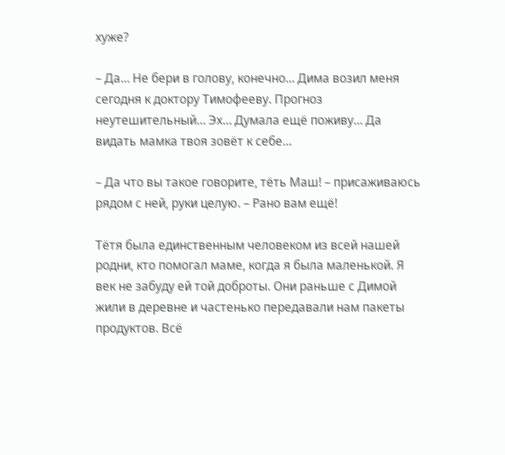хуже?

– Да… Не бери в голову, конечно… Дима возил меня сегодня к доктору Тимофееву. Прогноз неутешительный… Эх… Думала ещё поживу… Да видать мамка твоя зовёт к себе…

– Да что вы такое говорите, тёть Маш! – присаживаюсь рядом с ней, руки целую. – Рано вам ещё!

Тётя была единственным человеком из всей нашей родни, кто помогал маме, когда я была маленькой. Я век не забуду ей той доброты. Они раньше с Димой жили в деревне и частенько передавали нам пакеты продуктов. Всё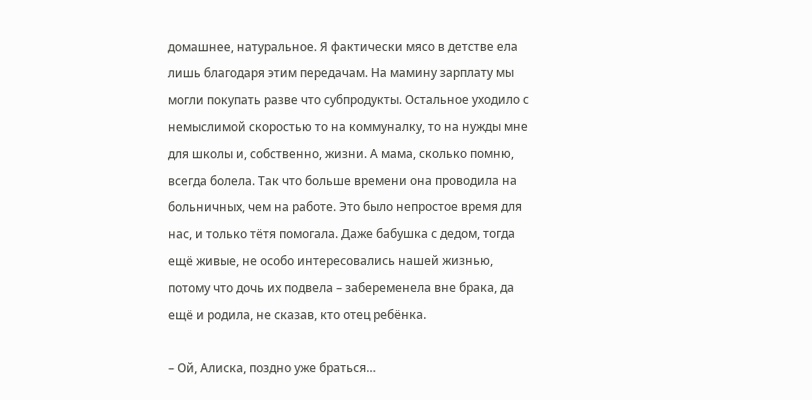домашнее, натуральное. Я фактически мясо в детстве ела лишь благодаря этим передачам. На мамину зарплату мы могли покупать разве что субпродукты. Остальное уходило с немыслимой скоростью то на коммуналку, то на нужды мне для школы и, собственно, жизни. А мама, сколько помню, всегда болела. Так что больше времени она проводила на больничных, чем на работе. Это было непростое время для нас, и только тётя помогала. Даже бабушка с дедом, тогда ещё живые, не особо интересовались нашей жизнью, потому что дочь их подвела – забеременела вне брака, да ещё и родила, не сказав, кто отец ребёнка.

– Ой, Алиска, поздно уже браться…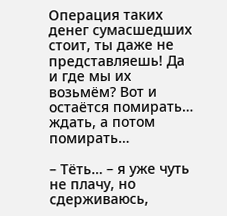Операция таких денег сумасшедших стоит, ты даже не представляешь! Да и где мы их возьмём? Вот и остаётся помирать… ждать, а потом помирать…

– Тёть… – я уже чуть не плачу, но сдерживаюсь,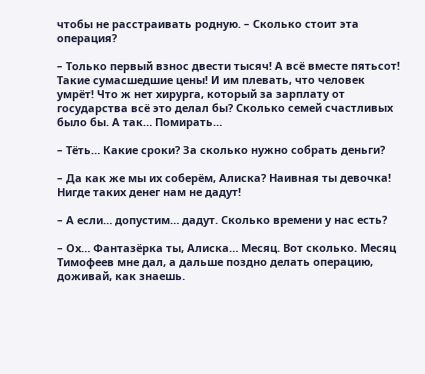чтобы не расстраивать родную. – Сколько стоит эта операция?

– Только первый взнос двести тысяч! А всё вместе пятьсот! Такие сумасшедшие цены! И им плевать, что человек умрёт! Что ж нет хирурга, который за зарплату от государства всё это делал бы? Сколько семей счастливых было бы. А так… Помирать…

– Тёть… Какие сроки? За сколько нужно собрать деньги?

– Да как же мы их соберём, Алиска? Наивная ты девочка! Нигде таких денег нам не дадут!

– А если… допустим… дадут. Сколько времени у нас есть?

– Ох… Фантазёрка ты, Алиска… Месяц. Вот сколько. Месяц Тимофеев мне дал, а дальше поздно делать операцию, доживай, как знаешь.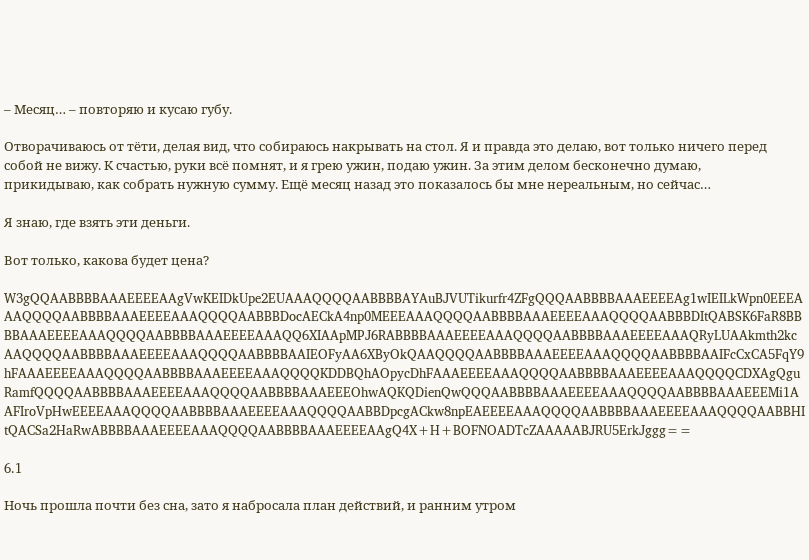– Месяц… – повторяю и кусаю губу.

Отворачиваюсь от тёти, делая вид, что собираюсь накрывать на стол. Я и правда это делаю, вот только ничего перед собой не вижу. К счастью, руки всё помнят, и я грею ужин, подаю ужин. За этим делом бесконечно думаю, прикидываю, как собрать нужную сумму. Ещё месяц назад это показалось бы мне нереальным, но сейчас…

Я знаю, где взять эти деньги.

Вот только, какова будет цена?

W3gQQAABBBBAAAEEEEAAgVwKEIDkUpe2EUAAAQQQQAABBBBAYAuBJVUTikurfr4ZFgQQQAABBBBAAAEEEEAg1wIEILkWpn0EEEAAAQQQQAABBBBAAAEEEEAAAQQQQAABBBDocAECkA4np0MEEEAAAQQQQAABBBBAAAEEEEAAAQQQQAABBBDItQABSK6FaR8BBBBAAAEEEEAAAQQQQAABBBBAAAEEEEAAAQQ6XIAApMPJ6RABBBBAAAEEEEAAAQQQQAABBBBAAAEEEEAAAQRyLUAAkmth2kcAAQQQQAABBBBAAAEEEEAAAQQQQAABBBBAAIEOFyAA6XByOkQAAQQQQAABBBBAAAEEEEAAAQQQQAABBBBAAIFcCxCA5FqY9hFAAAEEEEAAAQQQQAABBBBAAAEEEEAAAQQQQKDDBQhAOpycDhFAAAEEEEAAAQQQQAABBBBAAAEEEEAAAQQQQCDXAgQguRamfQQQQAABBBBAAAEEEEAAAQQQQAABBBBAAAEEEOhwAQKQDienQwQQQAABBBBAAAEEEEAAAQQQQAABBBBAAAEEEMi1AAFIroVpHwEEEEAAAQQQQAABBBBAAAEEEEAAAQQQQAABBDpcgACkw8npEAEEEEAAAQQQQAABBBBAAAEEEEAAAQQQQAABBHItQACSa2HaRwABBBBAAAEEEEAAAQQQQAABBBBAAAEEEEAAgQ4X+H+BOFNOADTcZAAAAABJRU5ErkJggg==

6.1

Ночь прошла почти без сна, зато я набросала план действий, и ранним утром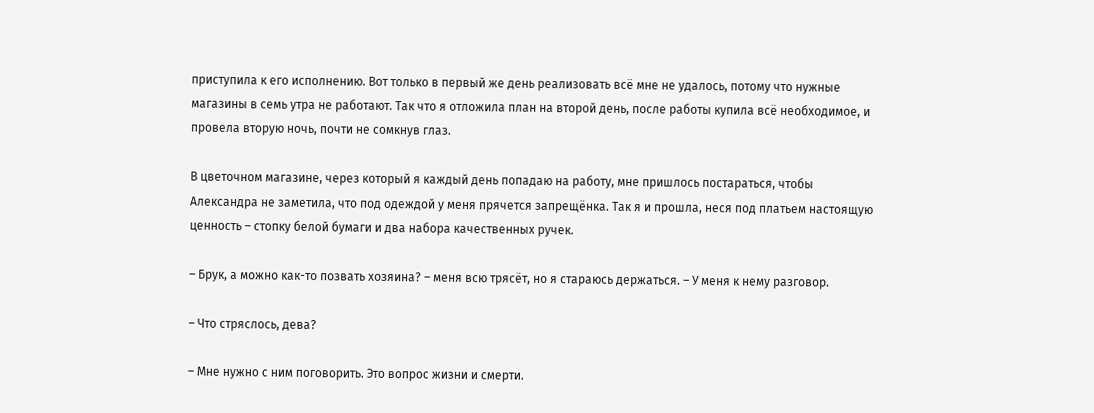приступила к его исполнению. Вот только в первый же день реализовать всё мне не удалось, потому что нужные магазины в семь утра не работают. Так что я отложила план на второй день, после работы купила всё необходимое, и провела вторую ночь, почти не сомкнув глаз.

В цветочном магазине, через который я каждый день попадаю на работу, мне пришлось постараться, чтобы Александра не заметила, что под одеждой у меня прячется запрещёнка. Так я и прошла, неся под платьем настоящую ценность – стопку белой бумаги и два набора качественных ручек.

– Брук, а можно как-то позвать хозяина? – меня всю трясёт, но я стараюсь держаться. – У меня к нему разговор.

– Что стряслось, дева?

– Мне нужно с ним поговорить. Это вопрос жизни и смерти.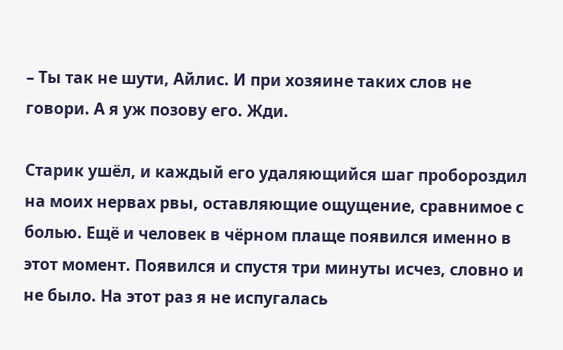– Ты так не шути, Айлис. И при хозяине таких слов не говори. А я уж позову его. Жди.

Старик ушёл, и каждый его удаляющийся шаг пробороздил на моих нервах рвы, оставляющие ощущение, сравнимое с болью. Ещё и человек в чёрном плаще появился именно в этот момент. Появился и спустя три минуты исчез, словно и не было. На этот раз я не испугалась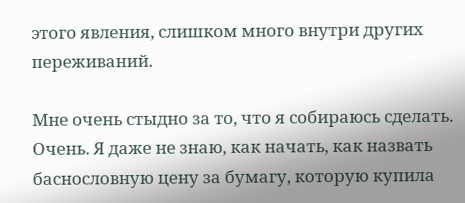этого явления, слишком много внутри других переживаний.

Мне очень стыдно за то, что я собираюсь сделать. Очень. Я даже не знаю, как начать, как назвать баснословную цену за бумагу, которую купила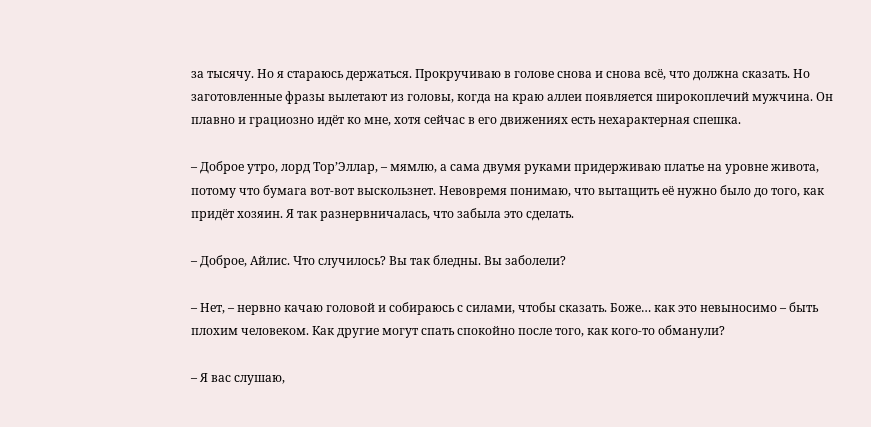за тысячу. Но я стараюсь держаться. Прокручиваю в голове снова и снова всё, что должна сказать. Но заготовленные фразы вылетают из головы, когда на краю аллеи появляется широкоплечий мужчина. Он плавно и грациозно идёт ко мне, хотя сейчас в его движениях есть нехарактерная спешка.

– Доброе утро, лорд Тор’Эллар, – мямлю, а сама двумя руками придерживаю платье на уровне живота, потому что бумага вот-вот выскользнет. Невовремя понимаю, что вытащить её нужно было до того, как придёт хозяин. Я так разнервничалась, что забыла это сделать.

– Доброе, Айлис. Что случилось? Вы так бледны. Вы заболели?

– Нет, – нервно качаю головой и собираюсь с силами, чтобы сказать. Боже… как это невыносимо – быть плохим человеком. Как другие могут спать спокойно после того, как кого-то обманули?

– Я вас слушаю,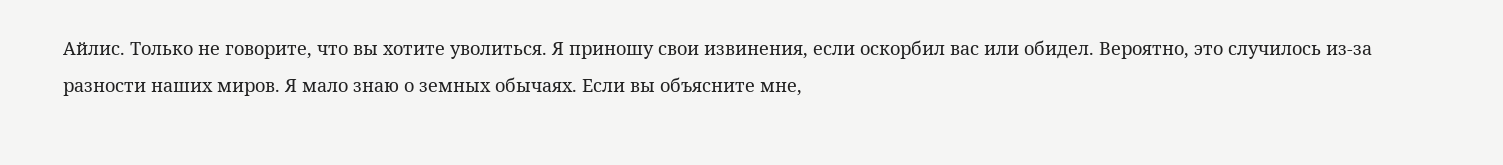Айлис. Только не говорите, что вы хотите уволиться. Я приношу свои извинения, если оскорбил вас или обидел. Вероятно, это случилось из-за разности наших миров. Я мало знаю о земных обычаях. Если вы объясните мне,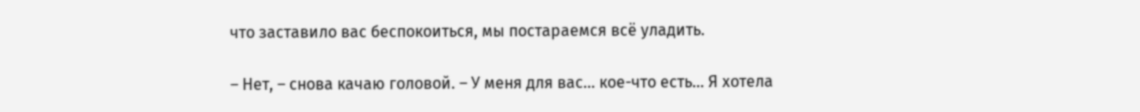что заставило вас беспокоиться, мы постараемся всё уладить.

– Нет, – снова качаю головой. – У меня для вас… кое-что есть… Я хотела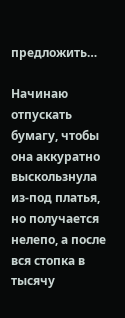предложить…

Начинаю отпускать бумагу, чтобы она аккуратно выскользнула из-под платья, но получается нелепо, а после вся стопка в тысячу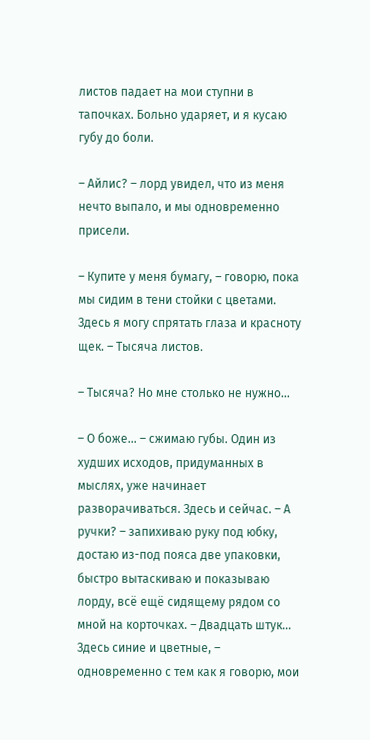листов падает на мои ступни в тапочках. Больно ударяет, и я кусаю губу до боли.

– Айлис? – лорд увидел, что из меня нечто выпало, и мы одновременно присели.

– Купите у меня бумагу, – говорю, пока мы сидим в тени стойки с цветами. Здесь я могу спрятать глаза и красноту щек. – Тысяча листов.

– Тысяча? Но мне столько не нужно…

– О боже… – сжимаю губы. Один из худших исходов, придуманных в мыслях, уже начинает разворачиваться. Здесь и сейчас. – А ручки? – запихиваю руку под юбку, достаю из-под пояса две упаковки, быстро вытаскиваю и показываю лорду, всё ещё сидящему рядом со мной на корточках. – Двадцать штук… Здесь синие и цветные, – одновременно с тем как я говорю, мои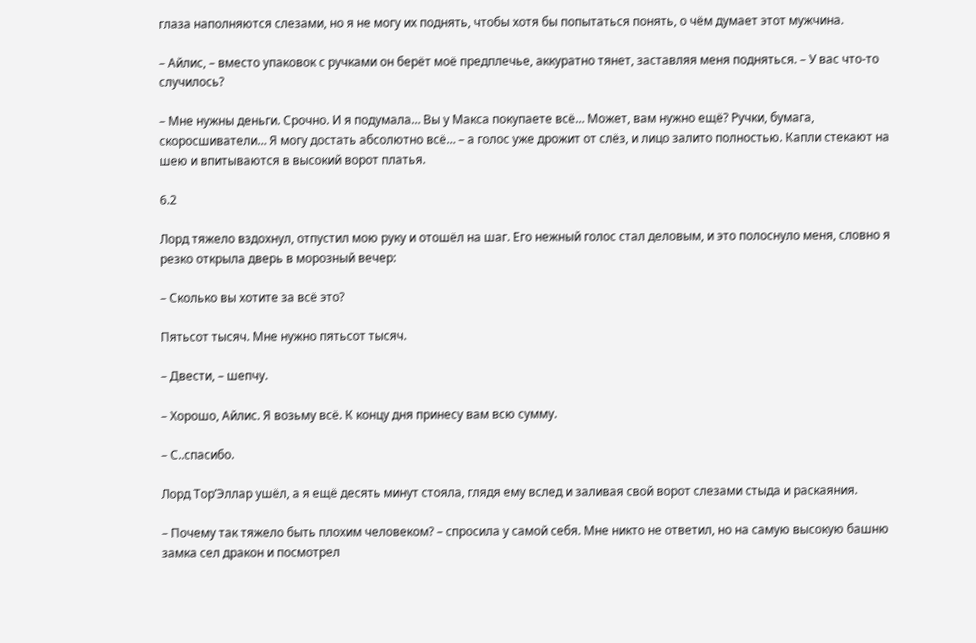глаза наполняются слезами, но я не могу их поднять, чтобы хотя бы попытаться понять, о чём думает этот мужчина.

– Айлис, – вместо упаковок с ручками он берёт моё предплечье, аккуратно тянет, заставляя меня подняться. – У вас что-то случилось?

– Мне нужны деньги. Срочно. И я подумала… Вы у Макса покупаете всё… Может, вам нужно ещё? Ручки, бумага, скоросшиватели… Я могу достать абсолютно всё… – а голос уже дрожит от слёз, и лицо залито полностью. Капли стекают на шею и впитываются в высокий ворот платья.

6.2

Лорд тяжело вздохнул, отпустил мою руку и отошёл на шаг. Его нежный голос стал деловым, и это полоснуло меня, словно я резко открыла дверь в морозный вечер:

– Сколько вы хотите за всё это?

Пятьсот тысяч. Мне нужно пятьсот тысяч.

– Двести, – шепчу.

– Хорошо, Айлис. Я возьму всё. К концу дня принесу вам всю сумму.

– С..спасибо.

Лорд Тор’Эллар ушёл, а я ещё десять минут стояла, глядя ему вслед и заливая свой ворот слезами стыда и раскаяния.

– Почему так тяжело быть плохим человеком? – спросила у самой себя. Мне никто не ответил, но на самую высокую башню замка сел дракон и посмотрел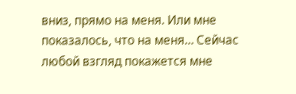вниз, прямо на меня. Или мне показалось, что на меня… Сейчас любой взгляд покажется мне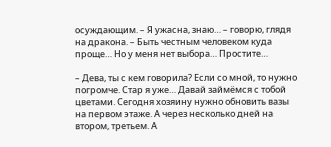осуждающим. – Я ужасна, знаю… – говорю, глядя на дракона. – Быть честным человеком куда проще… Но у меня нет выбора… Простите…

– Дева, ты с кем говорила? Если со мной, то нужно погромче. Стар я уже… Давай займёмся с тобой цветами. Сегодня хозяину нужно обновить вазы на первом этаже. А через несколько дней на втором, третьем. А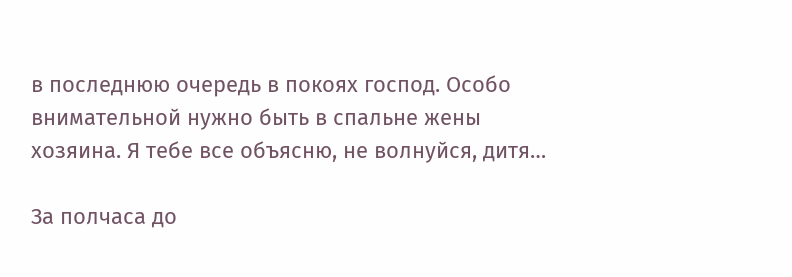в последнюю очередь в покоях господ. Особо внимательной нужно быть в спальне жены хозяина. Я тебе все объясню, не волнуйся, дитя…

За полчаса до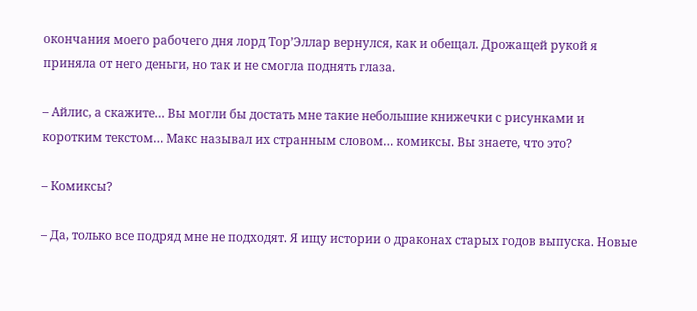окончания моего рабочего дня лорд Тор’Эллар вернулся, как и обещал. Дрожащей рукой я приняла от него деньги, но так и не смогла поднять глаза.

– Айлис, а скажите… Вы могли бы достать мне такие небольшие книжечки с рисунками и коротким текстом… Макс называл их странным словом… комиксы. Вы знаете, что это?

– Комиксы?

– Да, только все подряд мне не подходят. Я ищу истории о драконах старых годов выпуска. Новые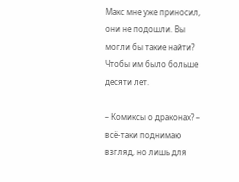Макс мне уже приносил, они не подошли. Вы могли бы такие найти? Чтобы им было больше десяти лет.

– Комиксы о драконах? – всё-таки поднимаю взгляд, но лишь для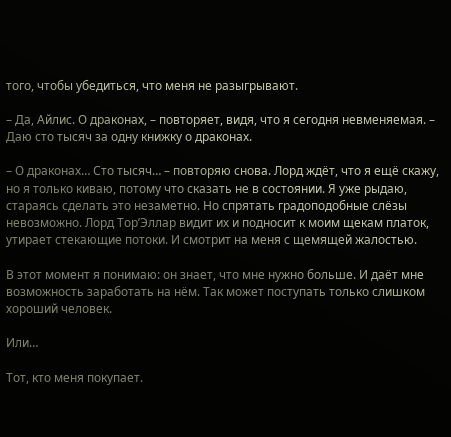того, чтобы убедиться, что меня не разыгрывают.

– Да, Айлис. О драконах, – повторяет, видя, что я сегодня невменяемая. – Даю сто тысяч за одну книжку о драконах.

– О драконах… Сто тысяч… – повторяю снова. Лорд ждёт, что я ещё скажу, но я только киваю, потому что сказать не в состоянии. Я уже рыдаю, стараясь сделать это незаметно. Но спрятать градоподобные слёзы невозможно. Лорд Тор’Эллар видит их и подносит к моим щекам платок, утирает стекающие потоки. И смотрит на меня с щемящей жалостью.

В этот момент я понимаю: он знает, что мне нужно больше. И даёт мне возможность заработать на нём. Так может поступать только слишком хороший человек.

Или…

Тот, кто меня покупает.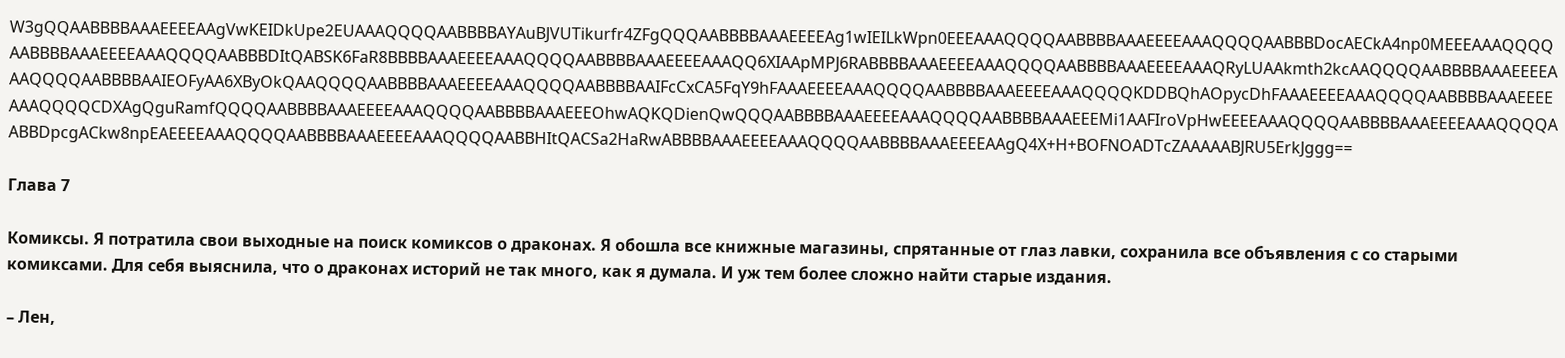W3gQQAABBBBAAAEEEEAAgVwKEIDkUpe2EUAAAQQQQAABBBBAYAuBJVUTikurfr4ZFgQQQAABBBBAAAEEEEAg1wIEILkWpn0EEEAAAQQQQAABBBBAAAEEEEAAAQQQQAABBBDocAECkA4np0MEEEAAAQQQQAABBBBAAAEEEEAAAQQQQAABBBDItQABSK6FaR8BBBBAAAEEEEAAAQQQQAABBBBAAAEEEEAAAQQ6XIAApMPJ6RABBBBAAAEEEEAAAQQQQAABBBBAAAEEEEAAAQRyLUAAkmth2kcAAQQQQAABBBBAAAEEEEAAAQQQQAABBBBAAIEOFyAA6XByOkQAAQQQQAABBBBAAAEEEEAAAQQQQAABBBBAAIFcCxCA5FqY9hFAAAEEEEAAAQQQQAABBBBAAAEEEEAAAQQQQKDDBQhAOpycDhFAAAEEEEAAAQQQQAABBBBAAAEEEEAAAQQQQCDXAgQguRamfQQQQAABBBBAAAEEEEAAAQQQQAABBBBAAAEEEOhwAQKQDienQwQQQAABBBBAAAEEEEAAAQQQQAABBBBAAAEEEMi1AAFIroVpHwEEEEAAAQQQQAABBBBAAAEEEEAAAQQQQAABBDpcgACkw8npEAEEEEAAAQQQQAABBBBAAAEEEEAAAQQQQAABBHItQACSa2HaRwABBBBAAAEEEEAAAQQQQAABBBBAAAEEEEAAgQ4X+H+BOFNOADTcZAAAAABJRU5ErkJggg==

Глава 7

Комиксы. Я потратила свои выходные на поиск комиксов о драконах. Я обошла все книжные магазины, спрятанные от глаз лавки, сохранила все объявления с со старыми комиксами. Для себя выяснила, что о драконах историй не так много, как я думала. И уж тем более сложно найти старые издания.

– Лен,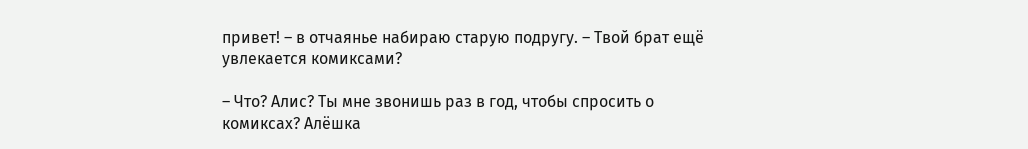привет! – в отчаянье набираю старую подругу. – Твой брат ещё увлекается комиксами?

– Что? Алис? Ты мне звонишь раз в год, чтобы спросить о комиксах? Алёшка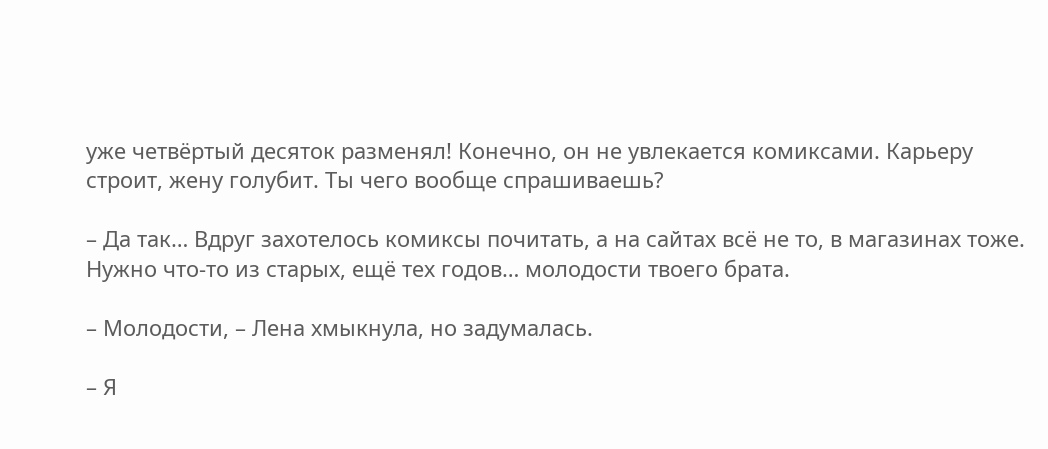уже четвёртый десяток разменял! Конечно, он не увлекается комиксами. Карьеру строит, жену голубит. Ты чего вообще спрашиваешь?

– Да так… Вдруг захотелось комиксы почитать, а на сайтах всё не то, в магазинах тоже. Нужно что-то из старых, ещё тех годов… молодости твоего брата.

– Молодости, – Лена хмыкнула, но задумалась.

– Я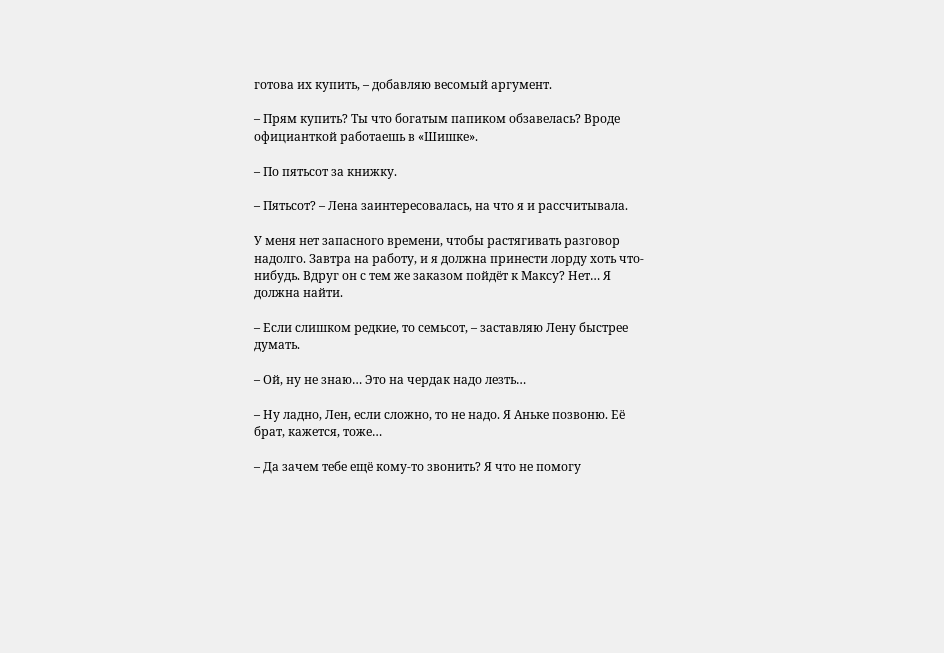готова их купить, – добавляю весомый аргумент.

– Прям купить? Ты что богатым папиком обзавелась? Вроде официанткой работаешь в «Шишке».

– По пятьсот за книжку.

– Пятьсот? – Лена заинтересовалась, на что я и рассчитывала.

У меня нет запасного времени, чтобы растягивать разговор надолго. Завтра на работу, и я должна принести лорду хоть что-нибудь. Вдруг он с тем же заказом пойдёт к Максу? Нет… Я должна найти.

– Если слишком редкие, то семьсот, – заставляю Лену быстрее думать.

– Ой, ну не знаю… Это на чердак надо лезть…

– Ну ладно, Лен, если сложно, то не надо. Я Аньке позвоню. Её брат, кажется, тоже…

– Да зачем тебе ещё кому-то звонить? Я что не помогу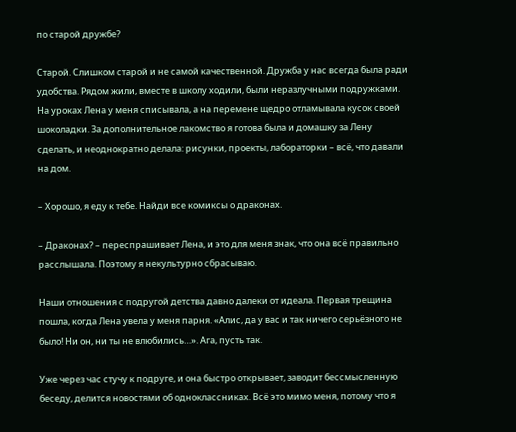по старой дружбе?

Старой. Слишком старой и не самой качественной. Дружба у нас всегда была ради удобства. Рядом жили, вместе в школу ходили, были неразлучными подружками. На уроках Лена у меня списывала, а на перемене щедро отламывала кусок своей шоколадки. За дополнительное лакомство я готова была и домашку за Лену сделать, и неоднократно делала: рисунки, проекты, лабораторки – всё, что давали на дом.

– Хорошо, я еду к тебе. Найди все комиксы о драконах.

– Драконах? – переспрашивает Лена, и это для меня знак, что она всё правильно расслышала. Поэтому я некультурно сбрасываю.

Наши отношения с подругой детства давно далеки от идеала. Первая трещина пошла, когда Лена увела у меня парня. «Алис, да у вас и так ничего серьёзного не было! Ни он, ни ты не влюбились…». Ага, пусть так.

Уже через час стучу к подруге, и она быстро открывает, заводит бессмысленную беседу, делится новостями об одноклассниках. Всё это мимо меня, потому что я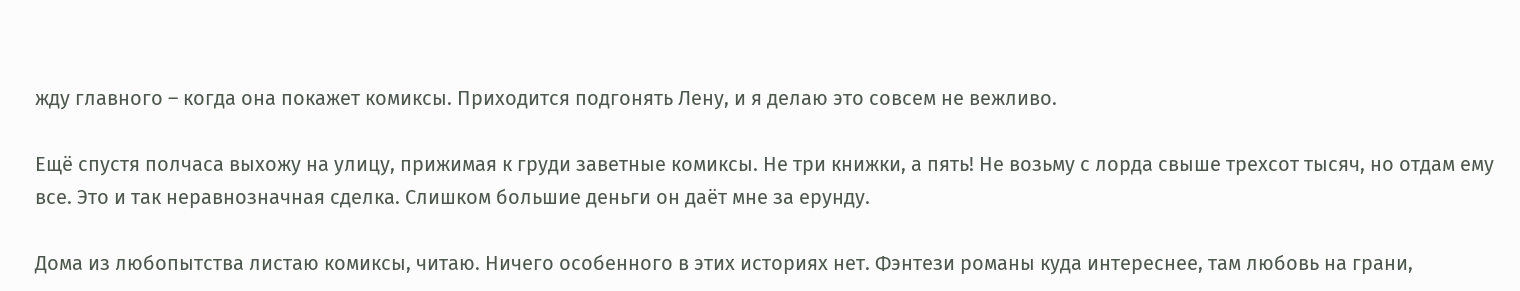жду главного – когда она покажет комиксы. Приходится подгонять Лену, и я делаю это совсем не вежливо.

Ещё спустя полчаса выхожу на улицу, прижимая к груди заветные комиксы. Не три книжки, а пять! Не возьму с лорда свыше трехсот тысяч, но отдам ему все. Это и так неравнозначная сделка. Слишком большие деньги он даёт мне за ерунду.

Дома из любопытства листаю комиксы, читаю. Ничего особенного в этих историях нет. Фэнтези романы куда интереснее, там любовь на грани,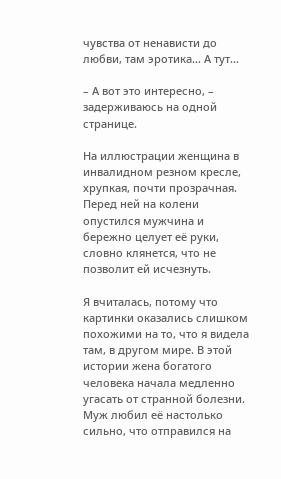чувства от ненависти до любви, там эротика… А тут…

– А вот это интересно, – задерживаюсь на одной странице.

На иллюстрации женщина в инвалидном резном кресле, хрупкая, почти прозрачная. Перед ней на колени опустился мужчина и бережно целует её руки, словно клянется, что не позволит ей исчезнуть.

Я вчиталась, потому что картинки оказались слишком похожими на то, что я видела там, в другом мире. В этой истории жена богатого человека начала медленно угасать от странной болезни. Муж любил её настолько сильно, что отправился на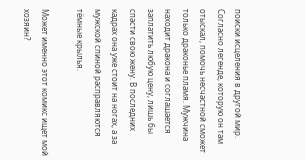поиски исцеления в другой мир. Согласно легенде, которую он там отыскал, помочь несчастной сможет только драконье пламя. Мужчина находит дракона и соглашается заплатить любую цену, лишь бы спасти свою жену. В последних кадрах она уже стоит на ногах, а за мужской спиной расправляются тёмные крылья.

Может именно этот комикс ищет мой хозяин?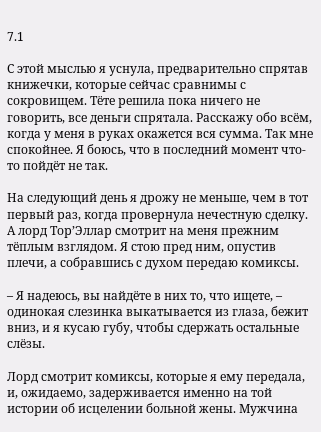7.1

С этой мыслью я уснула, предварительно спрятав книжечки, которые сейчас сравнимы с сокровищем. Тёте решила пока ничего не говорить, все деньги спрятала. Расскажу обо всём, когда у меня в руках окажется вся сумма. Так мне спокойнее. Я боюсь, что в последний момент что-то пойдёт не так.

На следующий день я дрожу не меньше, чем в тот первый раз, когда провернула нечестную сделку. А лорд Тор’Эллар смотрит на меня прежним тёплым взглядом. Я стою пред ним, опустив плечи, а собравшись с духом передаю комиксы.

– Я надеюсь, вы найдёте в них то, что ищете, – одинокая слезинка выкатывается из глаза, бежит вниз, и я кусаю губу, чтобы сдержать остальные слёзы.

Лорд смотрит комиксы, которые я ему передала, и, ожидаемо, задерживается именно на той истории об исцелении больной жены. Мужчина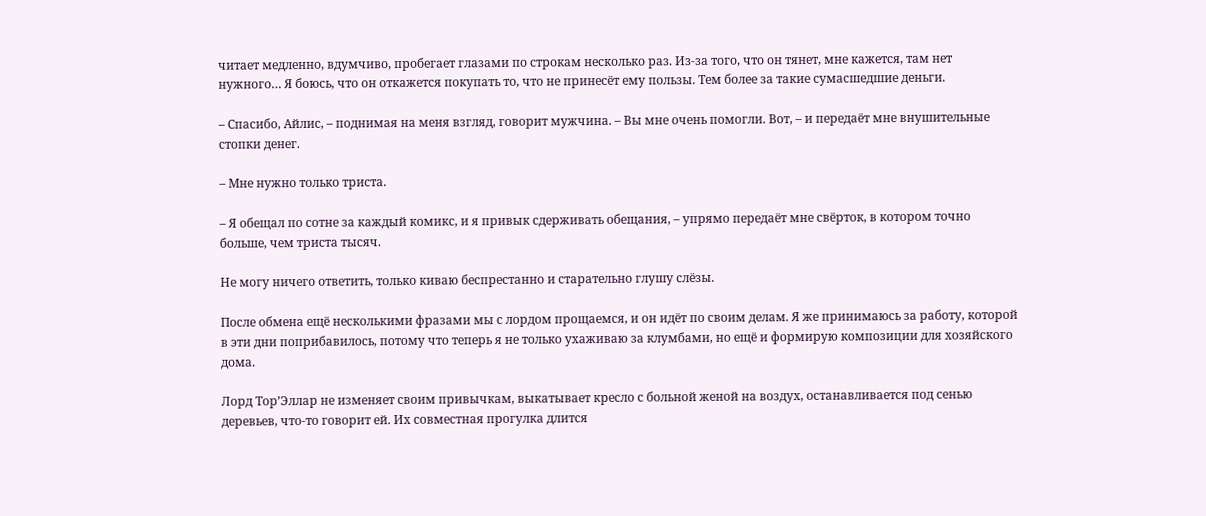читает медленно, вдумчиво, пробегает глазами по строкам несколько раз. Из-за того, что он тянет, мне кажется, там нет нужного… Я боюсь, что он откажется покупать то, что не принесёт ему пользы. Тем более за такие сумасшедшие деньги.

– Спасибо, Айлис, – поднимая на меня взгляд, говорит мужчина. – Вы мне очень помогли. Вот, – и передаёт мне внушительные стопки денег.

– Мне нужно только триста.

– Я обещал по сотне за каждый комикс, и я привык сдерживать обещания, – упрямо передаёт мне свёрток, в котором точно больше, чем триста тысяч.

Не могу ничего ответить, только киваю беспрестанно и старательно глушу слёзы.

После обмена ещё несколькими фразами мы с лордом прощаемся, и он идёт по своим делам. Я же принимаюсь за работу, которой в эти дни поприбавилось, потому что теперь я не только ухаживаю за клумбами, но ещё и формирую композиции для хозяйского дома.

Лорд Тор’Эллар не изменяет своим привычкам, выкатывает кресло с больной женой на воздух, останавливается под сенью деревьев, что-то говорит ей. Их совместная прогулка длится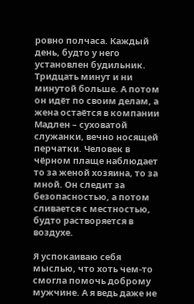ровно полчаса. Каждый день, будто у него установлен будильник. Тридцать минут и ни минутой больше. А потом он идёт по своим делам, а жена остаётся в компании Мадлен – суховатой служанки, вечно носящей перчатки. Человек в чёрном плаще наблюдает то за женой хозяина, то за мной. Он следит за безопасностью, а потом сливается с местностью, будто растворяется в воздухе.

Я успокаиваю себя мыслью, что хоть чем-то смогла помочь доброму мужчине. А я ведь даже не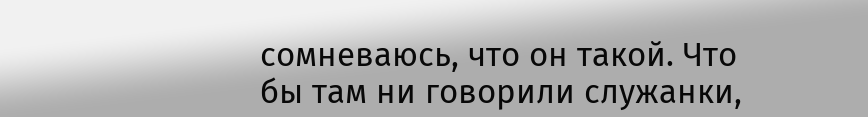сомневаюсь, что он такой. Что бы там ни говорили служанки,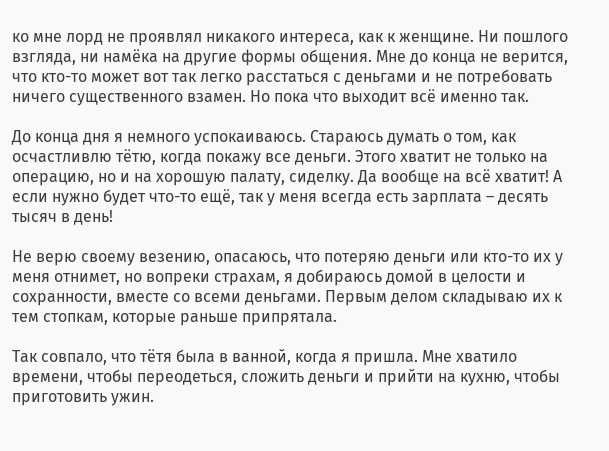ко мне лорд не проявлял никакого интереса, как к женщине. Ни пошлого взгляда, ни намёка на другие формы общения. Мне до конца не верится, что кто-то может вот так легко расстаться с деньгами и не потребовать ничего существенного взамен. Но пока что выходит всё именно так.

До конца дня я немного успокаиваюсь. Стараюсь думать о том, как осчастливлю тётю, когда покажу все деньги. Этого хватит не только на операцию, но и на хорошую палату, сиделку. Да вообще на всё хватит! А если нужно будет что-то ещё, так у меня всегда есть зарплата – десять тысяч в день!

Не верю своему везению, опасаюсь, что потеряю деньги или кто-то их у меня отнимет, но вопреки страхам, я добираюсь домой в целости и сохранности, вместе со всеми деньгами. Первым делом складываю их к тем стопкам, которые раньше припрятала.

Так совпало, что тётя была в ванной, когда я пришла. Мне хватило времени, чтобы переодеться, сложить деньги и прийти на кухню, чтобы приготовить ужин.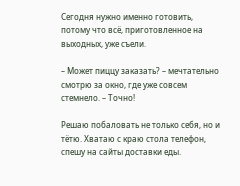Сегодня нужно именно готовить, потому что всё, приготовленное на выходных, уже съели.

– Может пиццу заказать? – мечтательно смотрю за окно, где уже совсем стемнело. – Точно!

Решаю побаловать не только себя, но и тётю. Хватаю с краю стола телефон, спешу на сайты доставки еды.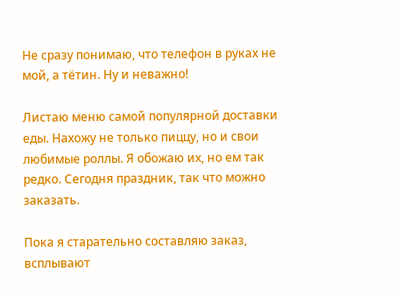Не сразу понимаю, что телефон в руках не мой, а тётин. Ну и неважно!

Листаю меню самой популярной доставки еды. Нахожу не только пиццу, но и свои любимые роллы. Я обожаю их, но ем так редко. Сегодня праздник, так что можно заказать.

Пока я старательно составляю заказ, всплывают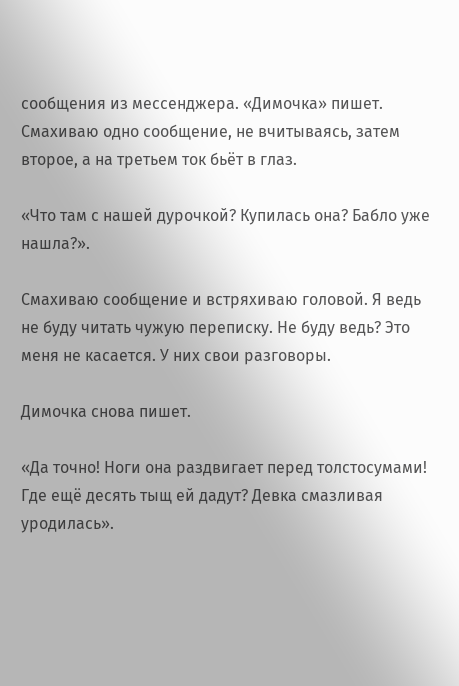сообщения из мессенджера. «Димочка» пишет. Смахиваю одно сообщение, не вчитываясь, затем второе, а на третьем ток бьёт в глаз.

«Что там с нашей дурочкой? Купилась она? Бабло уже нашла?».

Смахиваю сообщение и встряхиваю головой. Я ведь не буду читать чужую переписку. Не буду ведь? Это меня не касается. У них свои разговоры.

Димочка снова пишет.

«Да точно! Ноги она раздвигает перед толстосумами! Где ещё десять тыщ ей дадут? Девка смазливая уродилась».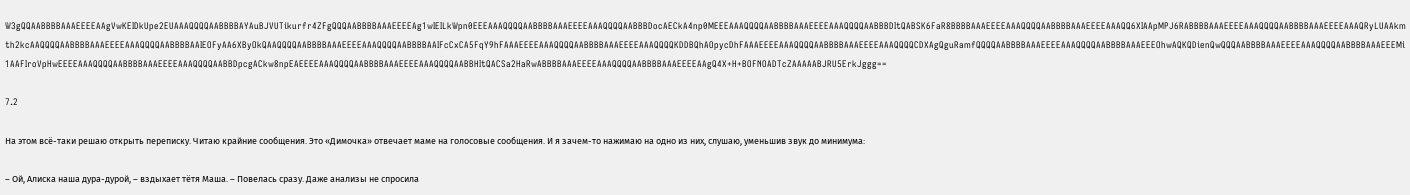W3gQQAABBBBAAAEEEEAAgVwKEIDkUpe2EUAAAQQQQAABBBBAYAuBJVUTikurfr4ZFgQQQAABBBBAAAEEEEAg1wIEILkWpn0EEEAAAQQQQAABBBBAAAEEEEAAAQQQQAABBBDocAECkA4np0MEEEAAAQQQQAABBBBAAAEEEEAAAQQQQAABBBDItQABSK6FaR8BBBBAAAEEEEAAAQQQQAABBBBAAAEEEEAAAQQ6XIAApMPJ6RABBBBAAAEEEEAAAQQQQAABBBBAAAEEEEAAAQRyLUAAkmth2kcAAQQQQAABBBBAAAEEEEAAAQQQQAABBBBAAIEOFyAA6XByOkQAAQQQQAABBBBAAAEEEEAAAQQQQAABBBBAAIFcCxCA5FqY9hFAAAEEEEAAAQQQQAABBBBAAAEEEEAAAQQQQKDDBQhAOpycDhFAAAEEEEAAAQQQQAABBBBAAAEEEEAAAQQQQCDXAgQguRamfQQQQAABBBBAAAEEEEAAAQQQQAABBBBAAAEEEOhwAQKQDienQwQQQAABBBBAAAEEEEAAAQQQQAABBBBAAAEEEMi1AAFIroVpHwEEEEAAAQQQQAABBBBAAAEEEEAAAQQQQAABBDpcgACkw8npEAEEEEAAAQQQQAABBBBAAAEEEEAAAQQQQAABBHItQACSa2HaRwABBBBAAAEEEEAAAQQQQAABBBBAAAEEEEAAgQ4X+H+BOFNOADTcZAAAAABJRU5ErkJggg==

7.2

На этом всё-таки решаю открыть переписку. Читаю крайние сообщения. Это «Димочка» отвечает маме на голосовые сообщения. И я зачем-то нажимаю на одно из них, слушаю, уменьшив звук до минимума:

– Ой, Алиска наша дура-дурой, – вздыхает тётя Маша. – Повелась сразу. Даже анализы не спросила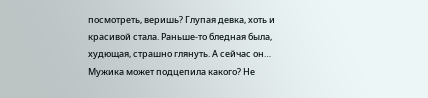посмотреть, веришь? Глупая девка, хоть и красивой стала. Раньше-то бледная была, худющая, страшно глянуть. А сейчас он… Мужика может подцепила какого? Не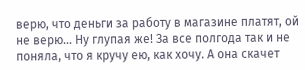верю, что деньги за работу в магазине платят, ой не верю… Ну глупая же! За все полгода так и не поняла, что я кручу ею, как хочу. А она скачет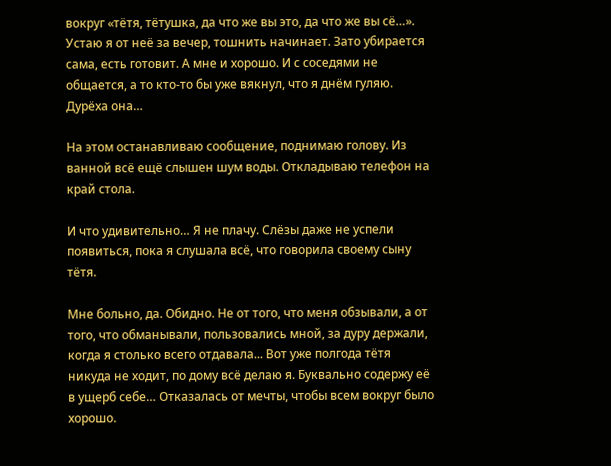вокруг «тётя, тётушка, да что же вы это, да что же вы сё…». Устаю я от неё за вечер, тошнить начинает. Зато убирается сама, есть готовит. А мне и хорошо. И с соседями не общается, а то кто-то бы уже вякнул, что я днём гуляю. Дурёха она…

На этом останавливаю сообщение, поднимаю голову. Из ванной всё ещё слышен шум воды. Откладываю телефон на край стола.

И что удивительно… Я не плачу. Слёзы даже не успели появиться, пока я слушала всё, что говорила своему сыну тётя.

Мне больно, да. Обидно. Не от того, что меня обзывали, а от того, что обманывали, пользовались мной, за дуру держали, когда я столько всего отдавала... Вот уже полгода тётя никуда не ходит, по дому всё делаю я. Буквально содержу её в ущерб себе… Отказалась от мечты, чтобы всем вокруг было хорошо.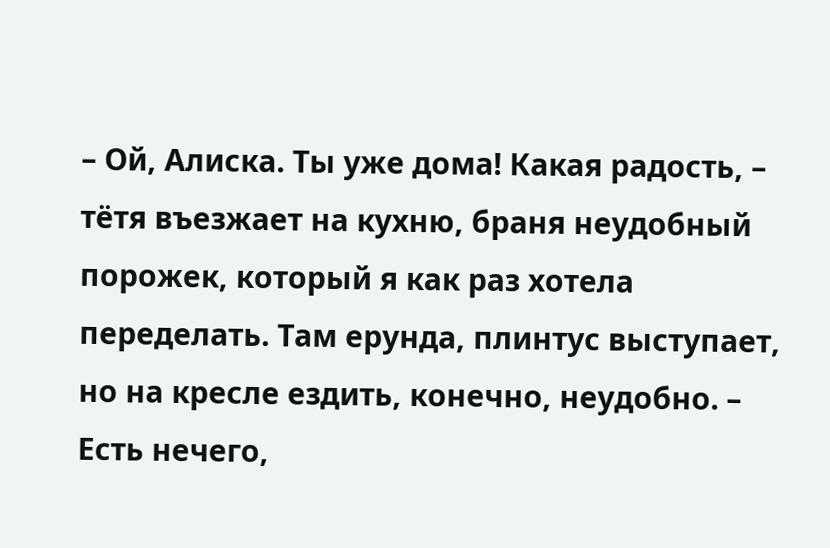– Ой, Алиска. Ты уже дома! Какая радость, – тётя въезжает на кухню, браня неудобный порожек, который я как раз хотела переделать. Там ерунда, плинтус выступает, но на кресле ездить, конечно, неудобно. – Есть нечего,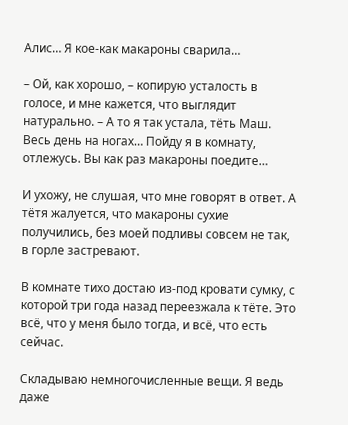Алис… Я кое-как макароны сварила…

– Ой, как хорошо, – копирую усталость в голосе, и мне кажется, что выглядит натурально. – А то я так устала, тёть Маш. Весь день на ногах… Пойду я в комнату, отлежусь. Вы как раз макароны поедите…

И ухожу, не слушая, что мне говорят в ответ. А тётя жалуется, что макароны сухие получились, без моей подливы совсем не так, в горле застревают.

В комнате тихо достаю из-под кровати сумку, с которой три года назад переезжала к тёте. Это всё, что у меня было тогда, и всё, что есть сейчас.

Складываю немногочисленные вещи. Я ведь даже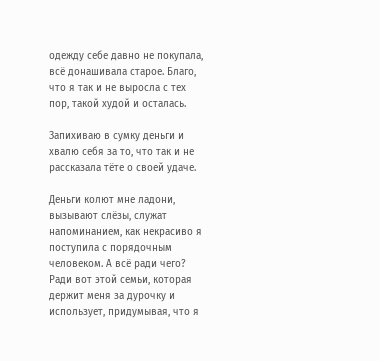одежду себе давно не покупала, всё донашивала старое. Благо, что я так и не выросла с тех пор, такой худой и осталась.

Запихиваю в сумку деньги и хвалю себя за то, что так и не рассказала тёте о своей удаче.

Деньги колют мне ладони, вызывают слёзы, служат напоминанием, как некрасиво я поступила с порядочным человеком. А всё ради чего? Ради вот этой семьи, которая держит меня за дурочку и использует, придумывая, что я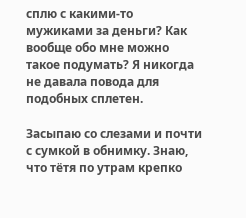сплю с какими-то мужиками за деньги? Как вообще обо мне можно такое подумать? Я никогда не давала повода для подобных сплетен.

Засыпаю со слезами и почти с сумкой в обнимку. Знаю, что тётя по утрам крепко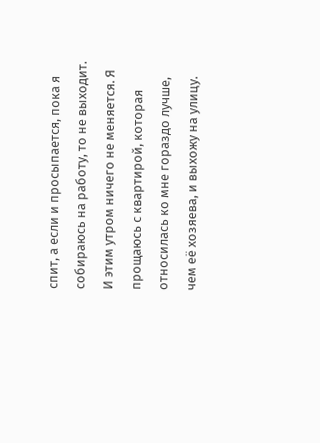спит, а если и просыпается, пока я собираюсь на работу, то не выходит. И этим утром ничего не меняется. Я прощаюсь с квартирой, которая относилась ко мне гораздо лучше, чем её хозяева, и выхожу на улицу.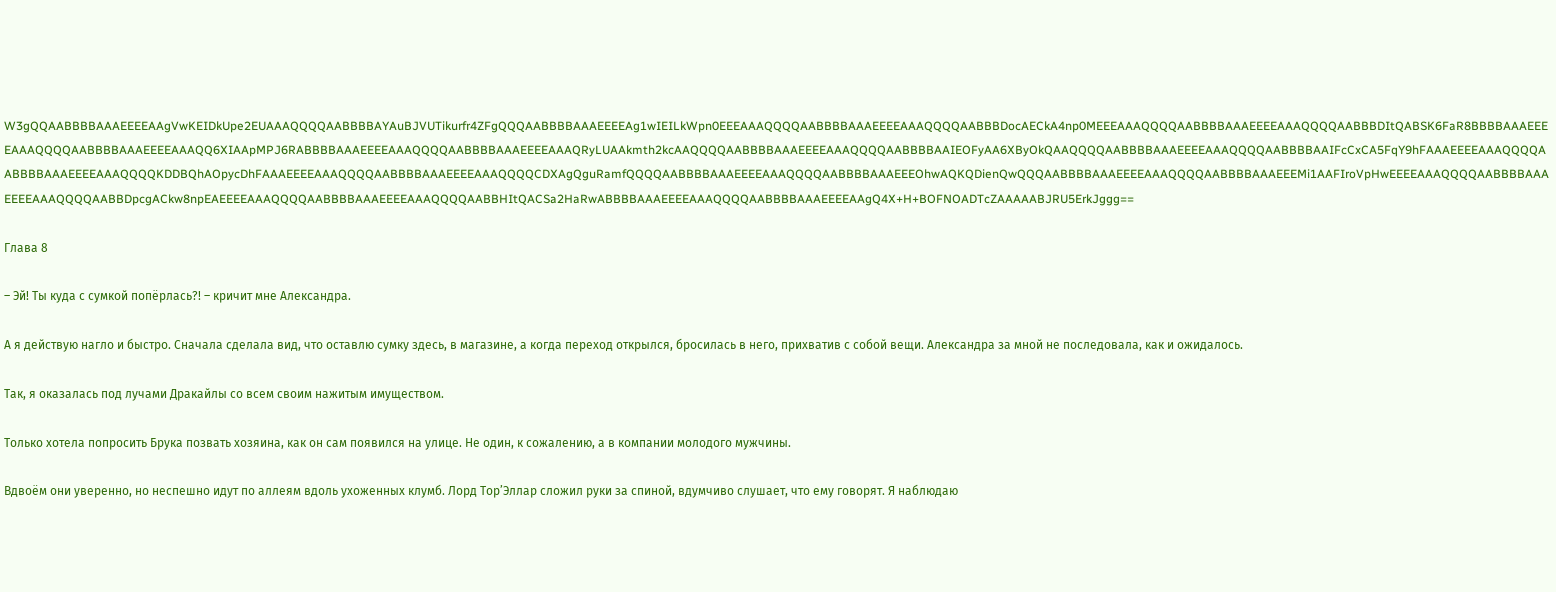W3gQQAABBBBAAAEEEEAAgVwKEIDkUpe2EUAAAQQQQAABBBBAYAuBJVUTikurfr4ZFgQQQAABBBBAAAEEEEAg1wIEILkWpn0EEEAAAQQQQAABBBBAAAEEEEAAAQQQQAABBBDocAECkA4np0MEEEAAAQQQQAABBBBAAAEEEEAAAQQQQAABBBDItQABSK6FaR8BBBBAAAEEEEAAAQQQQAABBBBAAAEEEEAAAQQ6XIAApMPJ6RABBBBAAAEEEEAAAQQQQAABBBBAAAEEEEAAAQRyLUAAkmth2kcAAQQQQAABBBBAAAEEEEAAAQQQQAABBBBAAIEOFyAA6XByOkQAAQQQQAABBBBAAAEEEEAAAQQQQAABBBBAAIFcCxCA5FqY9hFAAAEEEEAAAQQQQAABBBBAAAEEEEAAAQQQQKDDBQhAOpycDhFAAAEEEEAAAQQQQAABBBBAAAEEEEAAAQQQQCDXAgQguRamfQQQQAABBBBAAAEEEEAAAQQQQAABBBBAAAEEEOhwAQKQDienQwQQQAABBBBAAAEEEEAAAQQQQAABBBBAAAEEEMi1AAFIroVpHwEEEEAAAQQQQAABBBBAAAEEEEAAAQQQQAABBDpcgACkw8npEAEEEEAAAQQQQAABBBBAAAEEEEAAAQQQQAABBHItQACSa2HaRwABBBBAAAEEEEAAAQQQQAABBBBAAAEEEEAAgQ4X+H+BOFNOADTcZAAAAABJRU5ErkJggg==

Глава 8

– Эй! Ты куда с сумкой попёрлась?! – кричит мне Александра.

А я действую нагло и быстро. Сначала сделала вид, что оставлю сумку здесь, в магазине, а когда переход открылся, бросилась в него, прихватив с собой вещи. Александра за мной не последовала, как и ожидалось.

Так, я оказалась под лучами Дракайлы со всем своим нажитым имуществом.

Только хотела попросить Брука позвать хозяина, как он сам появился на улице. Не один, к сожалению, а в компании молодого мужчины.

Вдвоём они уверенно, но неспешно идут по аллеям вдоль ухоженных клумб. Лорд Тор’Эллар сложил руки за спиной, вдумчиво слушает, что ему говорят. Я наблюдаю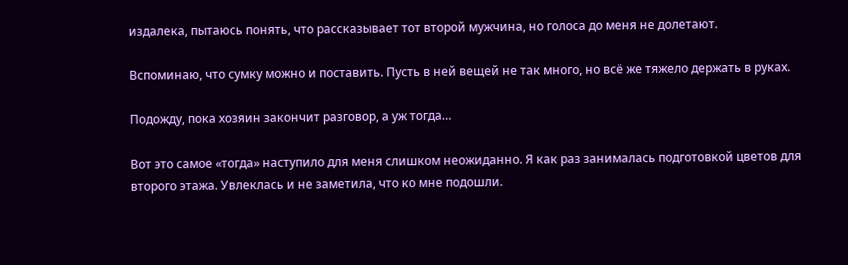издалека, пытаюсь понять, что рассказывает тот второй мужчина, но голоса до меня не долетают.

Вспоминаю, что сумку можно и поставить. Пусть в ней вещей не так много, но всё же тяжело держать в руках.

Подожду, пока хозяин закончит разговор, а уж тогда…

Вот это самое «тогда» наступило для меня слишком неожиданно. Я как раз занималась подготовкой цветов для второго этажа. Увлеклась и не заметила, что ко мне подошли.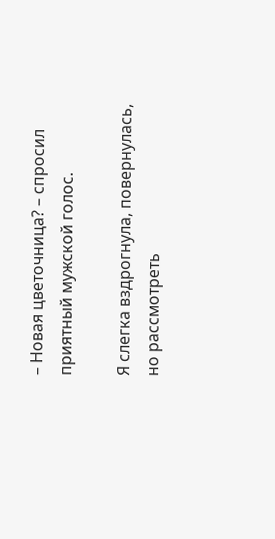– Новая цветочница? – спросил приятный мужской голос.

Я слегка вздрогнула, повернулась, но рассмотреть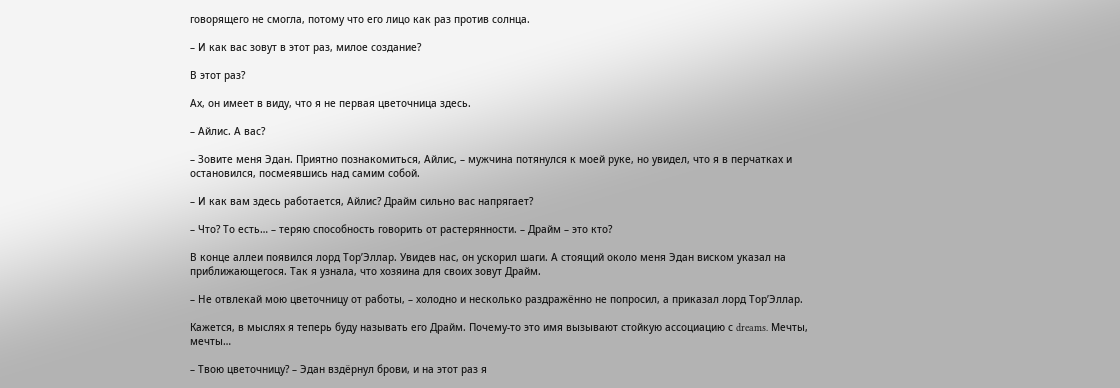говорящего не смогла, потому что его лицо как раз против солнца.

– И как вас зовут в этот раз, милое создание?

В этот раз?

Ах, он имеет в виду, что я не первая цветочница здесь.

– Айлис. А вас?

– Зовите меня Эдан. Приятно познакомиться, Айлис, – мужчина потянулся к моей руке, но увидел, что я в перчатках и остановился, посмеявшись над самим собой.

– И как вам здесь работается, Айлис? Драйм сильно вас напрягает?

– Что? То есть… – теряю способность говорить от растерянности. – Драйм – это кто?

В конце аллеи появился лорд Тор’Эллар. Увидев нас, он ускорил шаги. А стоящий около меня Эдан виском указал на приближающегося. Так я узнала, что хозяина для своих зовут Драйм.

– Не отвлекай мою цветочницу от работы, – холодно и несколько раздражённо не попросил, а приказал лорд Тор’Эллар.

Кажется, в мыслях я теперь буду называть его Драйм. Почему-то это имя вызывают стойкую ассоциацию с dreams. Мечты, мечты…

– Твою цветочницу? – Эдан вздёрнул брови, и на этот раз я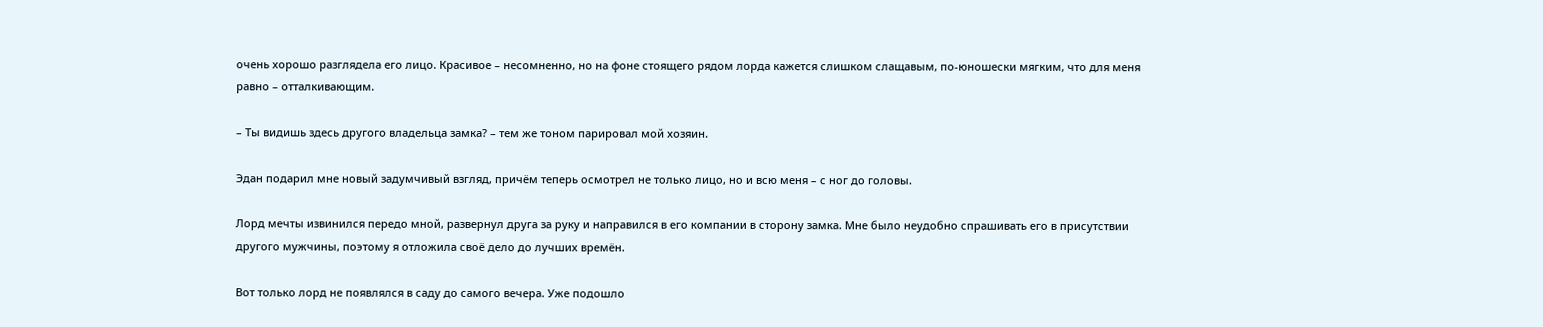очень хорошо разглядела его лицо. Красивое – несомненно, но на фоне стоящего рядом лорда кажется слишком слащавым, по-юношески мягким, что для меня равно – отталкивающим.

– Ты видишь здесь другого владельца замка? – тем же тоном парировал мой хозяин.

Эдан подарил мне новый задумчивый взгляд, причём теперь осмотрел не только лицо, но и всю меня – с ног до головы.

Лорд мечты извинился передо мной, развернул друга за руку и направился в его компании в сторону замка. Мне было неудобно спрашивать его в присутствии другого мужчины, поэтому я отложила своё дело до лучших времён.

Вот только лорд не появлялся в саду до самого вечера. Уже подошло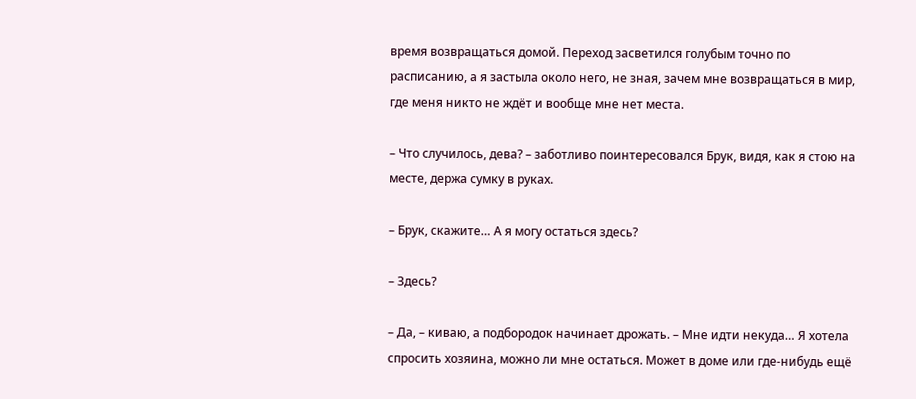время возвращаться домой. Переход засветился голубым точно по расписанию, а я застыла около него, не зная, зачем мне возвращаться в мир, где меня никто не ждёт и вообще мне нет места.

– Что случилось, дева? – заботливо поинтересовался Брук, видя, как я стою на месте, держа сумку в руках.

– Брук, скажите… А я могу остаться здесь?

– Здесь?

– Да, – киваю, а подбородок начинает дрожать. – Мне идти некуда… Я хотела спросить хозяина, можно ли мне остаться. Может в доме или где-нибудь ещё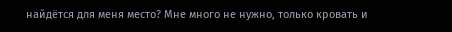найдётся для меня место? Мне много не нужно, только кровать и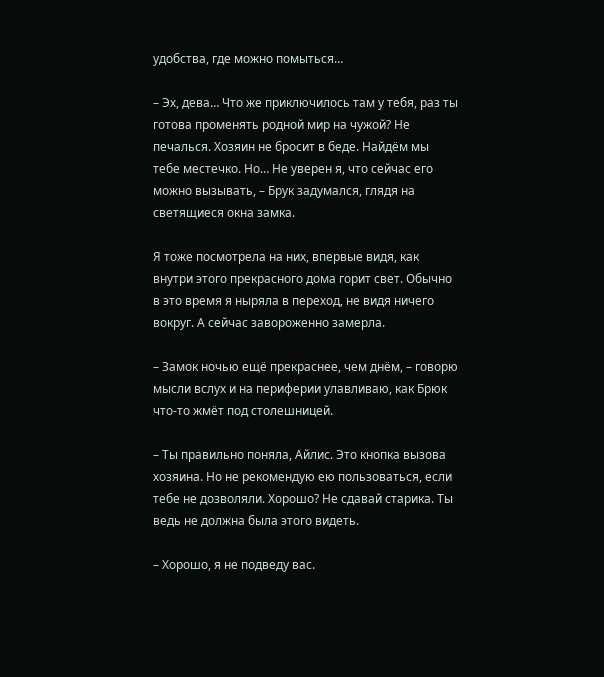удобства, где можно помыться…

– Эх, дева… Что же приключилось там у тебя, раз ты готова променять родной мир на чужой? Не печалься. Хозяин не бросит в беде. Найдём мы тебе местечко. Но… Не уверен я, что сейчас его можно вызывать, – Брук задумался, глядя на светящиеся окна замка.

Я тоже посмотрела на них, впервые видя, как внутри этого прекрасного дома горит свет. Обычно в это время я ныряла в переход, не видя ничего вокруг. А сейчас завороженно замерла.

– Замок ночью ещё прекраснее, чем днём, – говорю мысли вслух и на периферии улавливаю, как Брюк что-то жмёт под столешницей.

– Ты правильно поняла, Айлис. Это кнопка вызова хозяина. Но не рекомендую ею пользоваться, если тебе не дозволяли. Хорошо? Не сдавай старика. Ты ведь не должна была этого видеть.

– Хорошо, я не подведу вас.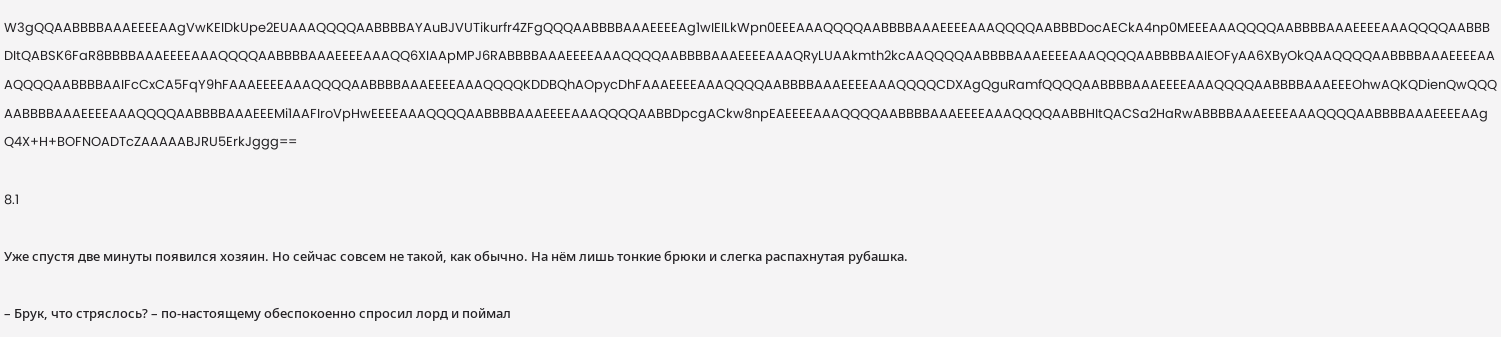W3gQQAABBBBAAAEEEEAAgVwKEIDkUpe2EUAAAQQQQAABBBBAYAuBJVUTikurfr4ZFgQQQAABBBBAAAEEEEAg1wIEILkWpn0EEEAAAQQQQAABBBBAAAEEEEAAAQQQQAABBBDocAECkA4np0MEEEAAAQQQQAABBBBAAAEEEEAAAQQQQAABBBDItQABSK6FaR8BBBBAAAEEEEAAAQQQQAABBBBAAAEEEEAAAQQ6XIAApMPJ6RABBBBAAAEEEEAAAQQQQAABBBBAAAEEEEAAAQRyLUAAkmth2kcAAQQQQAABBBBAAAEEEEAAAQQQQAABBBBAAIEOFyAA6XByOkQAAQQQQAABBBBAAAEEEEAAAQQQQAABBBBAAIFcCxCA5FqY9hFAAAEEEEAAAQQQQAABBBBAAAEEEEAAAQQQQKDDBQhAOpycDhFAAAEEEEAAAQQQQAABBBBAAAEEEEAAAQQQQCDXAgQguRamfQQQQAABBBBAAAEEEEAAAQQQQAABBBBAAAEEEOhwAQKQDienQwQQQAABBBBAAAEEEEAAAQQQQAABBBBAAAEEEMi1AAFIroVpHwEEEEAAAQQQQAABBBBAAAEEEEAAAQQQQAABBDpcgACkw8npEAEEEEAAAQQQQAABBBBAAAEEEEAAAQQQQAABBHItQACSa2HaRwABBBBAAAEEEEAAAQQQQAABBBBAAAEEEEAAgQ4X+H+BOFNOADTcZAAAAABJRU5ErkJggg==

8.1

Уже спустя две минуты появился хозяин. Но сейчас совсем не такой, как обычно. На нём лишь тонкие брюки и слегка распахнутая рубашка.

– Брук, что стряслось? – по-настоящему обеспокоенно спросил лорд и поймал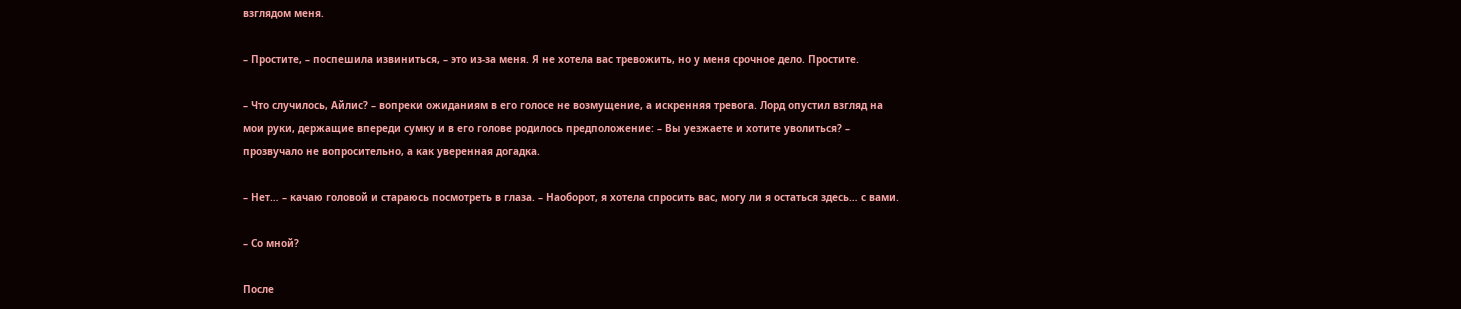взглядом меня.

– Простите, – поспешила извиниться, – это из-за меня. Я не хотела вас тревожить, но у меня срочное дело. Простите.

– Что случилось, Айлис? – вопреки ожиданиям в его голосе не возмущение, а искренняя тревога. Лорд опустил взгляд на мои руки, держащие впереди сумку и в его голове родилось предположение: – Вы уезжаете и хотите уволиться? – прозвучало не вопросительно, а как уверенная догадка.

– Нет… – качаю головой и стараюсь посмотреть в глаза. – Наоборот, я хотела спросить вас, могу ли я остаться здесь… с вами.

– Со мной?

После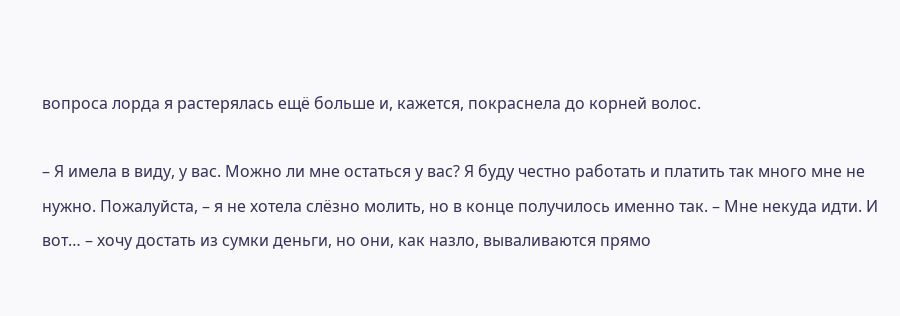вопроса лорда я растерялась ещё больше и, кажется, покраснела до корней волос.

– Я имела в виду, у вас. Можно ли мне остаться у вас? Я буду честно работать и платить так много мне не нужно. Пожалуйста, – я не хотела слёзно молить, но в конце получилось именно так. – Мне некуда идти. И вот… – хочу достать из сумки деньги, но они, как назло, вываливаются прямо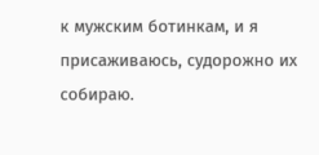к мужским ботинкам, и я присаживаюсь, судорожно их собираю.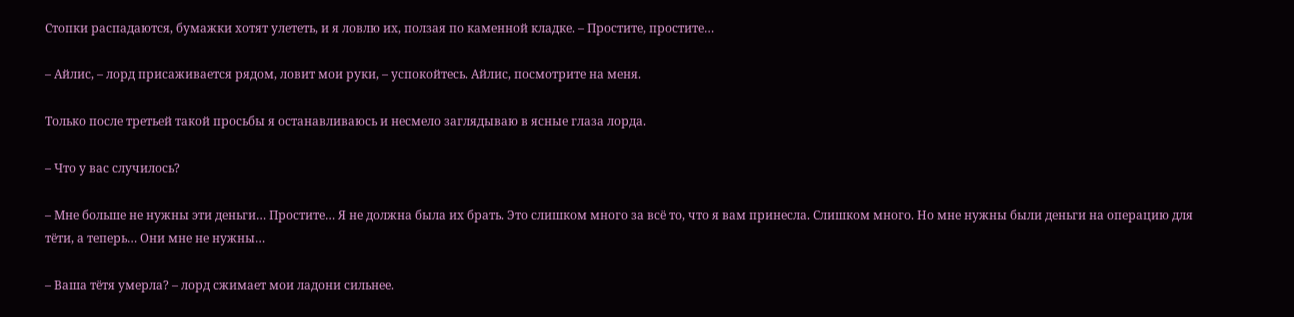Стопки распадаются, бумажки хотят улететь, и я ловлю их, ползая по каменной кладке. – Простите, простите…

– Айлис, – лорд присаживается рядом, ловит мои руки, – успокойтесь. Айлис, посмотрите на меня.

Только после третьей такой просьбы я останавливаюсь и несмело заглядываю в ясные глаза лорда.

– Что у вас случилось?

– Мне больше не нужны эти деньги… Простите… Я не должна была их брать. Это слишком много за всё то, что я вам принесла. Слишком много. Но мне нужны были деньги на операцию для тёти, а теперь… Они мне не нужны…

– Ваша тётя умерла? – лорд сжимает мои ладони сильнее.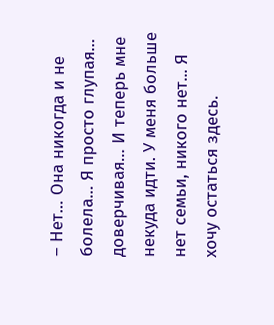– Нет… Она никогда и не болела… Я просто глупая… доверчивая… И теперь мне некуда идти. У меня больше нет семьи, никого нет... Я хочу остаться здесь.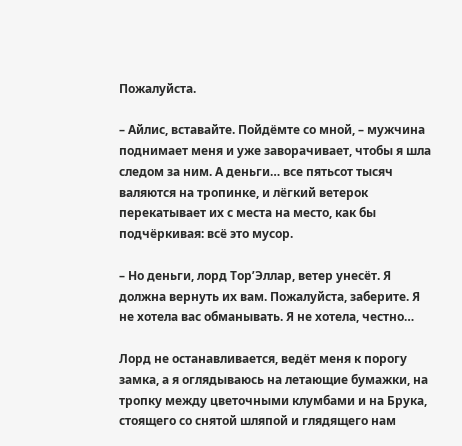Пожалуйста.

– Айлис, вставайте. Пойдёмте со мной, – мужчина поднимает меня и уже заворачивает, чтобы я шла следом за ним. А деньги… все пятьсот тысяч валяются на тропинке, и лёгкий ветерок перекатывает их с места на место, как бы подчёркивая: всё это мусор.

– Но деньги, лорд Тор’Эллар, ветер унесёт. Я должна вернуть их вам. Пожалуйста, заберите. Я не хотела вас обманывать. Я не хотела, честно…

Лорд не останавливается, ведёт меня к порогу замка, а я оглядываюсь на летающие бумажки, на тропку между цветочными клумбами и на Брука, стоящего со снятой шляпой и глядящего нам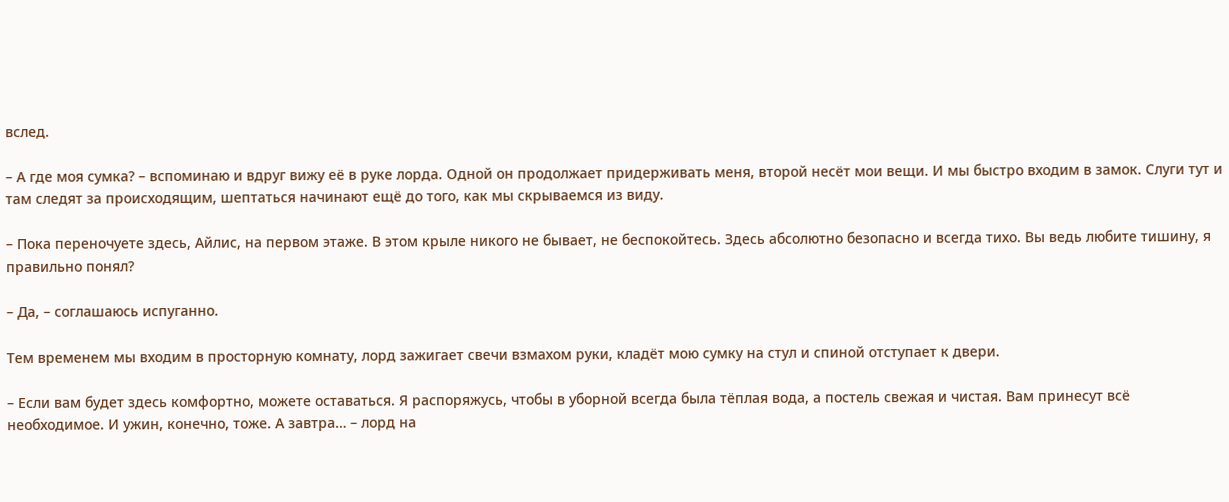вслед.

– А где моя сумка? – вспоминаю и вдруг вижу её в руке лорда. Одной он продолжает придерживать меня, второй несёт мои вещи. И мы быстро входим в замок. Слуги тут и там следят за происходящим, шептаться начинают ещё до того, как мы скрываемся из виду.

– Пока переночуете здесь, Айлис, на первом этаже. В этом крыле никого не бывает, не беспокойтесь. Здесь абсолютно безопасно и всегда тихо. Вы ведь любите тишину, я правильно понял?

– Да, – соглашаюсь испуганно.

Тем временем мы входим в просторную комнату, лорд зажигает свечи взмахом руки, кладёт мою сумку на стул и спиной отступает к двери.

– Если вам будет здесь комфортно, можете оставаться. Я распоряжусь, чтобы в уборной всегда была тёплая вода, а постель свежая и чистая. Вам принесут всё необходимое. И ужин, конечно, тоже. А завтра… – лорд на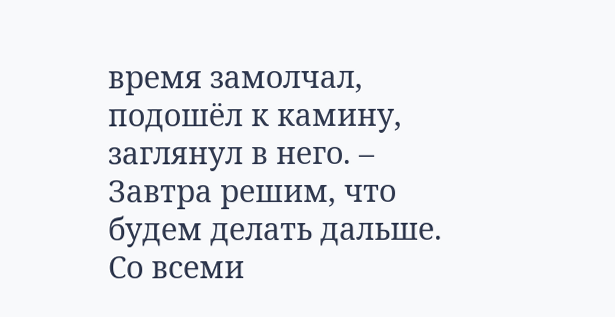время замолчал, подошёл к камину, заглянул в него. – Завтра решим, что будем делать дальше. Со всеми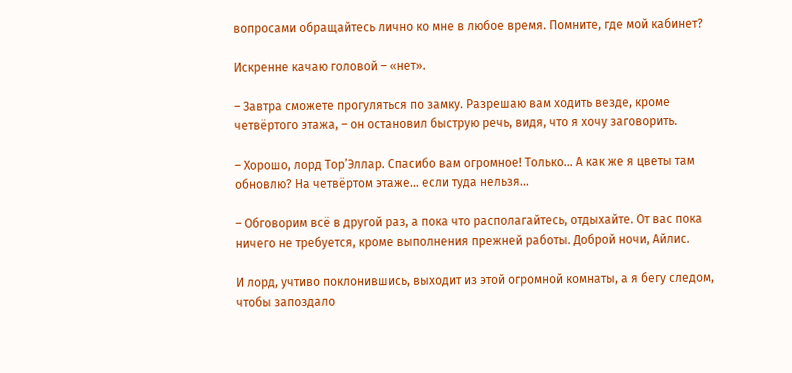вопросами обращайтесь лично ко мне в любое время. Помните, где мой кабинет?

Искренне качаю головой – «нет».

– Завтра сможете прогуляться по замку. Разрешаю вам ходить везде, кроме четвёртого этажа, – он остановил быструю речь, видя, что я хочу заговорить.

– Хорошо, лорд Тор’Эллар. Спасибо вам огромное! Только… А как же я цветы там обновлю? На четвёртом этаже… если туда нельзя…

– Обговорим всё в другой раз, а пока что располагайтесь, отдыхайте. От вас пока ничего не требуется, кроме выполнения прежней работы. Доброй ночи, Айлис.

И лорд, учтиво поклонившись, выходит из этой огромной комнаты, а я бегу следом, чтобы запоздало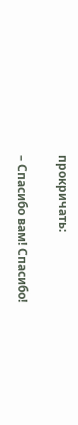прокричать:

– Спасибо вам! Спасибо!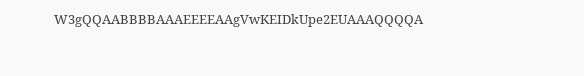W3gQQAABBBBAAAEEEEAAgVwKEIDkUpe2EUAAAQQQQA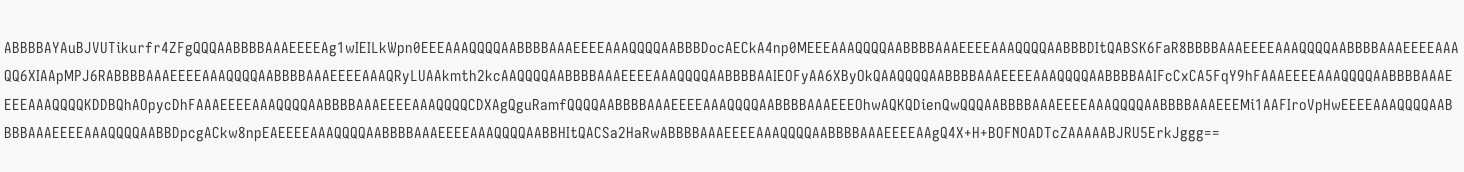ABBBBAYAuBJVUTikurfr4ZFgQQQAABBBBAAAEEEEAg1wIEILkWpn0EEEAAAQQQQAABBBBAAAEEEEAAAQQQQAABBBDocAECkA4np0MEEEAAAQQQQAABBBBAAAEEEEAAAQQQQAABBBDItQABSK6FaR8BBBBAAAEEEEAAAQQQQAABBBBAAAEEEEAAAQQ6XIAApMPJ6RABBBBAAAEEEEAAAQQQQAABBBBAAAEEEEAAAQRyLUAAkmth2kcAAQQQQAABBBBAAAEEEEAAAQQQQAABBBBAAIEOFyAA6XByOkQAAQQQQAABBBBAAAEEEEAAAQQQQAABBBBAAIFcCxCA5FqY9hFAAAEEEEAAAQQQQAABBBBAAAEEEEAAAQQQQKDDBQhAOpycDhFAAAEEEEAAAQQQQAABBBBAAAEEEEAAAQQQQCDXAgQguRamfQQQQAABBBBAAAEEEEAAAQQQQAABBBBAAAEEEOhwAQKQDienQwQQQAABBBBAAAEEEEAAAQQQQAABBBBAAAEEEMi1AAFIroVpHwEEEEAAAQQQQAABBBBAAAEEEEAAAQQQQAABBDpcgACkw8npEAEEEEAAAQQQQAABBBBAAAEEEEAAAQQQQAABBHItQACSa2HaRwABBBBAAAEEEEAAAQQQQAABBBBAAAEEEEAAgQ4X+H+BOFNOADTcZAAAAABJRU5ErkJggg==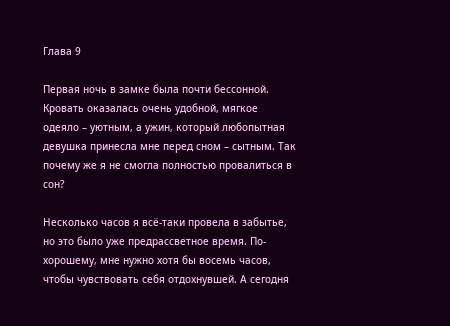Глава 9

Первая ночь в замке была почти бессонной. Кровать оказалась очень удобной, мягкое одеяло – уютным, а ужин, который любопытная девушка принесла мне перед сном – сытным. Так почему же я не смогла полностью провалиться в сон?

Несколько часов я всё-таки провела в забытье, но это было уже предрассветное время. По-хорошему, мне нужно хотя бы восемь часов, чтобы чувствовать себя отдохнувшей. А сегодня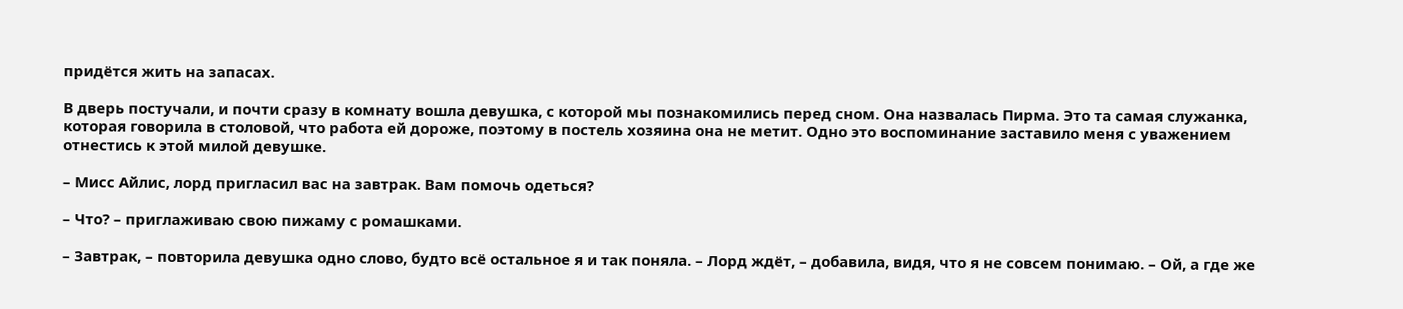придётся жить на запасах.

В дверь постучали, и почти сразу в комнату вошла девушка, с которой мы познакомились перед сном. Она назвалась Пирма. Это та самая служанка, которая говорила в столовой, что работа ей дороже, поэтому в постель хозяина она не метит. Одно это воспоминание заставило меня с уважением отнестись к этой милой девушке.

– Мисс Айлис, лорд пригласил вас на завтрак. Вам помочь одеться?

– Что? – приглаживаю свою пижаму с ромашками.

– Завтрак, – повторила девушка одно слово, будто всё остальное я и так поняла. – Лорд ждёт, – добавила, видя, что я не совсем понимаю. – Ой, а где же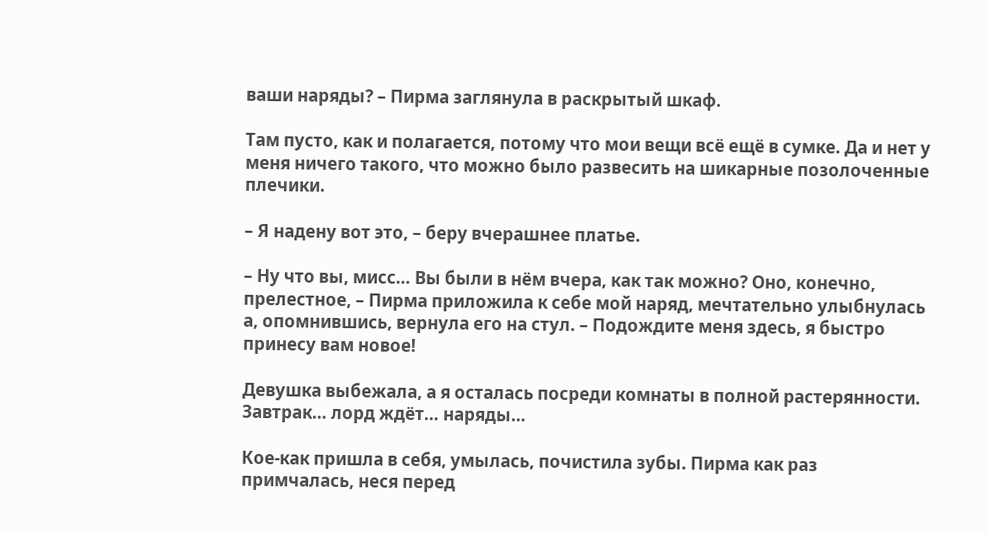ваши наряды? – Пирма заглянула в раскрытый шкаф.

Там пусто, как и полагается, потому что мои вещи всё ещё в сумке. Да и нет у меня ничего такого, что можно было развесить на шикарные позолоченные плечики.

– Я надену вот это, – беру вчерашнее платье.

– Ну что вы, мисс… Вы были в нём вчера, как так можно? Оно, конечно, прелестное, – Пирма приложила к себе мой наряд, мечтательно улыбнулась а, опомнившись, вернула его на стул. – Подождите меня здесь, я быстро принесу вам новое!

Девушка выбежала, а я осталась посреди комнаты в полной растерянности. Завтрак… лорд ждёт… наряды…

Кое-как пришла в себя, умылась, почистила зубы. Пирма как раз примчалась, неся перед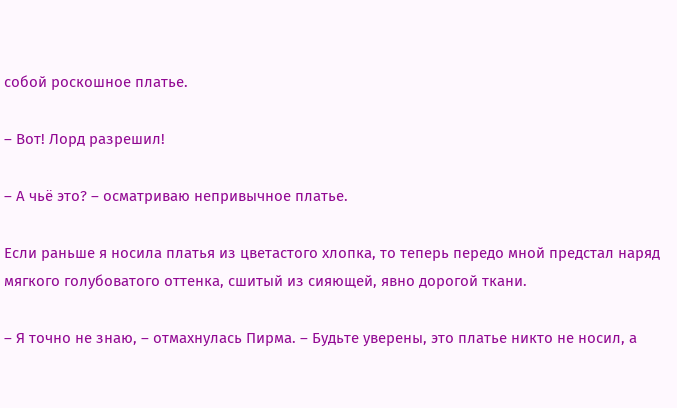собой роскошное платье.

– Вот! Лорд разрешил!

– А чьё это? – осматриваю непривычное платье.

Если раньше я носила платья из цветастого хлопка, то теперь передо мной предстал наряд мягкого голубоватого оттенка, сшитый из сияющей, явно дорогой ткани.

– Я точно не знаю, – отмахнулась Пирма. – Будьте уверены, это платье никто не носил, а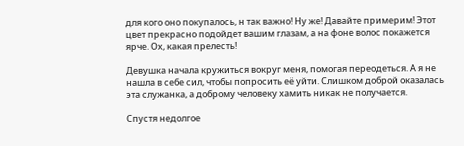для кого оно покупалось, н так важно! Ну же! Давайте примерим! Этот цвет прекрасно подойдет вашим глазам, а на фоне волос покажется ярче. Ох, какая прелесть!

Девушка начала кружиться вокруг меня, помогая переодеться. А я не нашла в себе сил, чтобы попросить её уйти. Слишком доброй оказалась эта служанка, а доброму человеку хамить никак не получается.

Спустя недолгое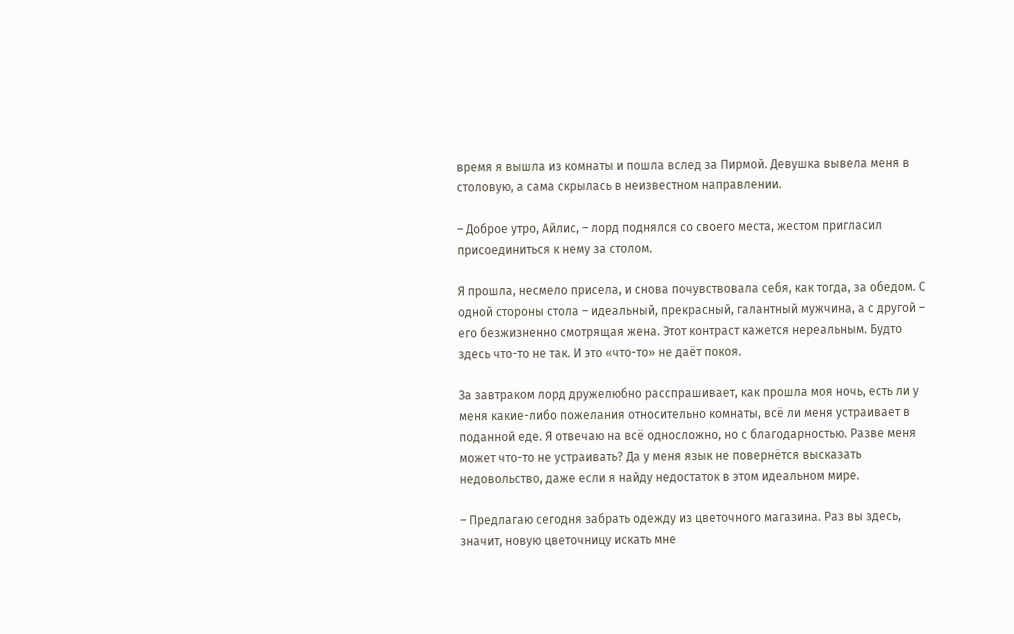время я вышла из комнаты и пошла вслед за Пирмой. Девушка вывела меня в столовую, а сама скрылась в неизвестном направлении.

– Доброе утро, Айлис, – лорд поднялся со своего места, жестом пригласил присоединиться к нему за столом.

Я прошла, несмело присела, и снова почувствовала себя, как тогда, за обедом. С одной стороны стола – идеальный, прекрасный, галантный мужчина, а с другой – его безжизненно смотрящая жена. Этот контраст кажется нереальным. Будто здесь что-то не так. И это «что-то» не даёт покоя.

За завтраком лорд дружелюбно расспрашивает, как прошла моя ночь, есть ли у меня какие-либо пожелания относительно комнаты, всё ли меня устраивает в поданной еде. Я отвечаю на всё односложно, но с благодарностью. Разве меня может что-то не устраивать? Да у меня язык не повернётся высказать недовольство, даже если я найду недостаток в этом идеальном мире.

– Предлагаю сегодня забрать одежду из цветочного магазина. Раз вы здесь, значит, новую цветочницу искать мне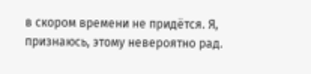в скором времени не придётся. Я, признаюсь, этому невероятно рад.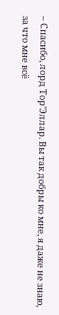– Спасибо, лорд Тор’Эллар. Вы так добры ко мне, я даже не знаю, за что мне всё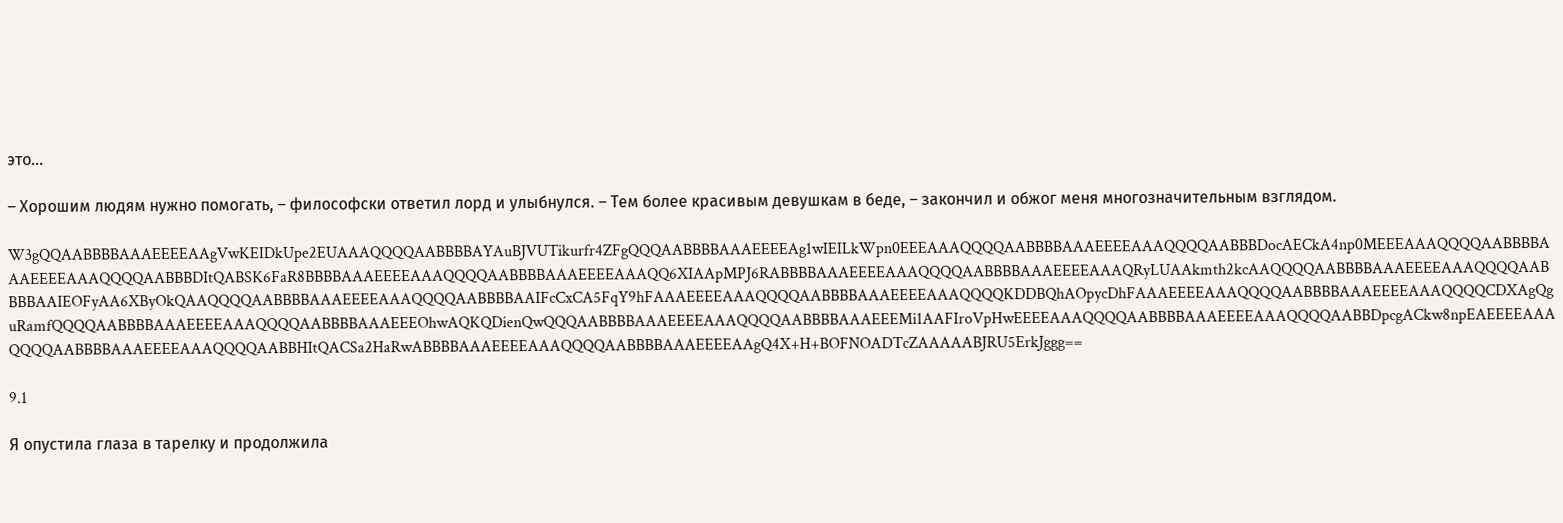это…

– Хорошим людям нужно помогать, – философски ответил лорд и улыбнулся. – Тем более красивым девушкам в беде, – закончил и обжог меня многозначительным взглядом.

W3gQQAABBBBAAAEEEEAAgVwKEIDkUpe2EUAAAQQQQAABBBBAYAuBJVUTikurfr4ZFgQQQAABBBBAAAEEEEAg1wIEILkWpn0EEEAAAQQQQAABBBBAAAEEEEAAAQQQQAABBBDocAECkA4np0MEEEAAAQQQQAABBBBAAAEEEEAAAQQQQAABBBDItQABSK6FaR8BBBBAAAEEEEAAAQQQQAABBBBAAAEEEEAAAQQ6XIAApMPJ6RABBBBAAAEEEEAAAQQQQAABBBBAAAEEEEAAAQRyLUAAkmth2kcAAQQQQAABBBBAAAEEEEAAAQQQQAABBBBAAIEOFyAA6XByOkQAAQQQQAABBBBAAAEEEEAAAQQQQAABBBBAAIFcCxCA5FqY9hFAAAEEEEAAAQQQQAABBBBAAAEEEEAAAQQQQKDDBQhAOpycDhFAAAEEEEAAAQQQQAABBBBAAAEEEEAAAQQQQCDXAgQguRamfQQQQAABBBBAAAEEEEAAAQQQQAABBBBAAAEEEOhwAQKQDienQwQQQAABBBBAAAEEEEAAAQQQQAABBBBAAAEEEMi1AAFIroVpHwEEEEAAAQQQQAABBBBAAAEEEEAAAQQQQAABBDpcgACkw8npEAEEEEAAAQQQQAABBBBAAAEEEEAAAQQQQAABBHItQACSa2HaRwABBBBAAAEEEEAAAQQQQAABBBBAAAEEEEAAgQ4X+H+BOFNOADTcZAAAAABJRU5ErkJggg==

9.1

Я опустила глаза в тарелку и продолжила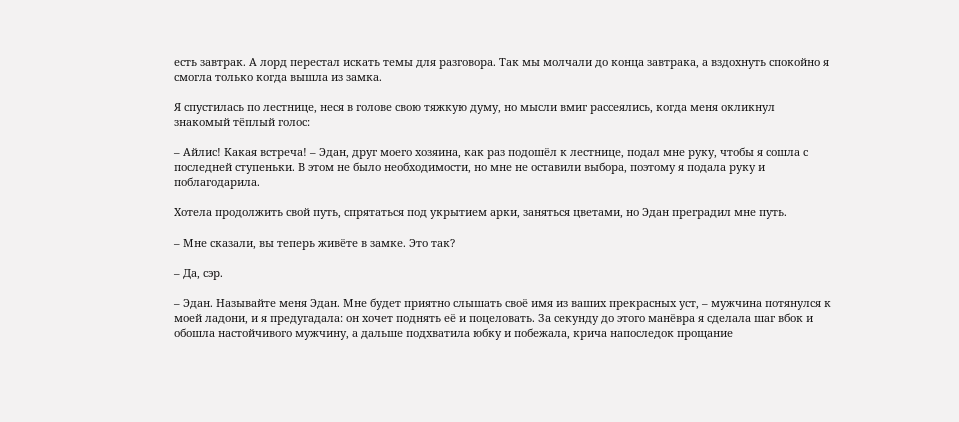есть завтрак. А лорд перестал искать темы для разговора. Так мы молчали до конца завтрака, а вздохнуть спокойно я смогла только когда вышла из замка.

Я спустилась по лестнице, неся в голове свою тяжкую думу, но мысли вмиг рассеялись, когда меня окликнул знакомый тёплый голос:

– Айлис! Какая встреча! – Эдан, друг моего хозяина, как раз подошёл к лестнице, подал мне руку, чтобы я сошла с последней ступеньки. В этом не было необходимости, но мне не оставили выбора, поэтому я подала руку и поблагодарила.

Хотела продолжить свой путь, спрятаться под укрытием арки, заняться цветами, но Эдан преградил мне путь.

– Мне сказали, вы теперь живёте в замке. Это так?

– Да, сэр.

– Эдан. Называйте меня Эдан. Мне будет приятно слышать своё имя из ваших прекрасных уст, – мужчина потянулся к моей ладони, и я предугадала: он хочет поднять её и поцеловать. За секунду до этого манёвра я сделала шаг вбок и обошла настойчивого мужчину, а дальше подхватила юбку и побежала, крича напоследок прощание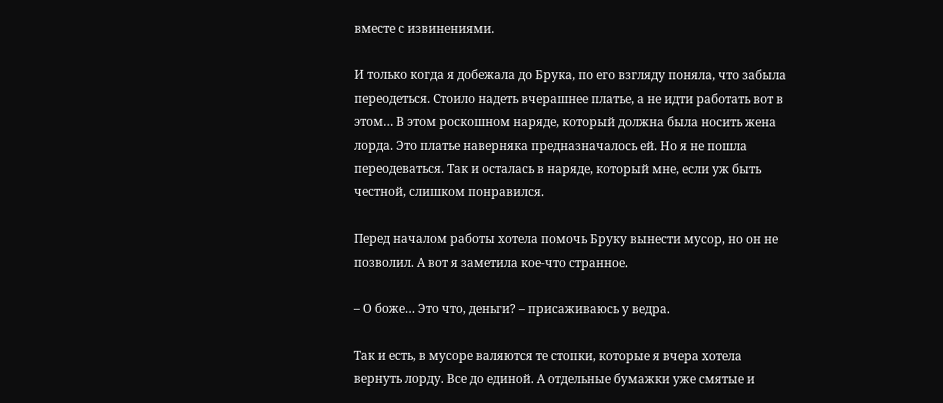вместе с извинениями.

И только когда я добежала до Брука, по его взгляду поняла, что забыла переодеться. Стоило надеть вчерашнее платье, а не идти работать вот в этом… В этом роскошном наряде, который должна была носить жена лорда. Это платье наверняка предназначалось ей. Но я не пошла переодеваться. Так и осталась в наряде, который мне, если уж быть честной, слишком понравился.

Перед началом работы хотела помочь Бруку вынести мусор, но он не позволил. А вот я заметила кое-что странное.

– О боже… Это что, деньги? – присаживаюсь у ведра.

Так и есть, в мусоре валяются те стопки, которые я вчера хотела вернуть лорду. Все до единой. А отдельные бумажки уже смятые и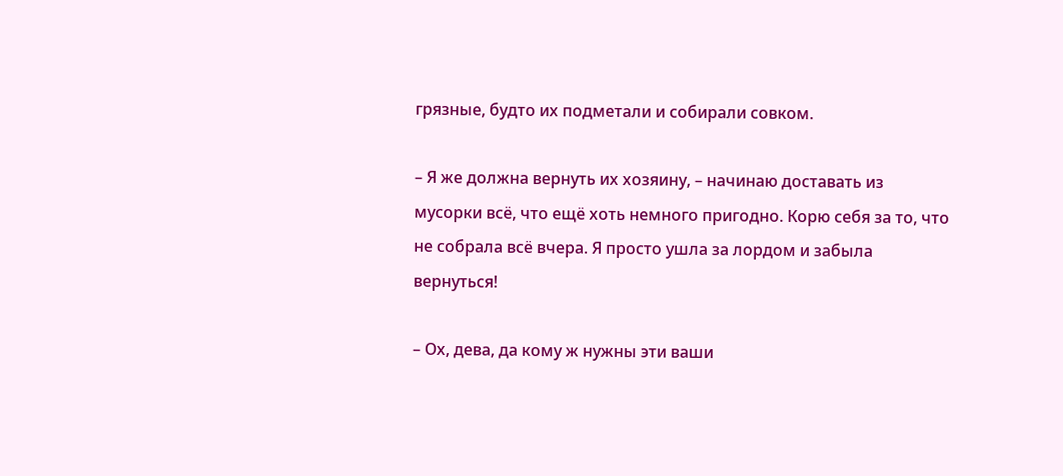грязные, будто их подметали и собирали совком.

– Я же должна вернуть их хозяину, – начинаю доставать из мусорки всё, что ещё хоть немного пригодно. Корю себя за то, что не собрала всё вчера. Я просто ушла за лордом и забыла вернуться!

– Ох, дева, да кому ж нужны эти ваши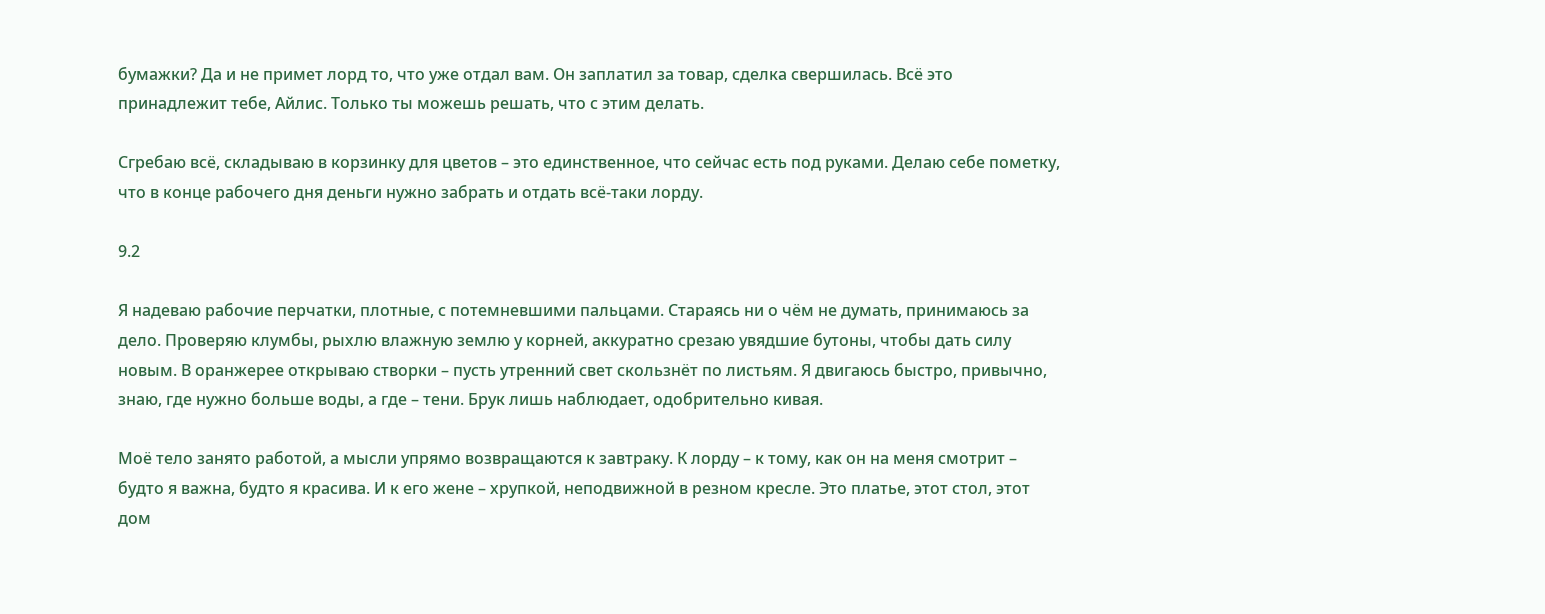бумажки? Да и не примет лорд то, что уже отдал вам. Он заплатил за товар, сделка свершилась. Всё это принадлежит тебе, Айлис. Только ты можешь решать, что с этим делать.

Сгребаю всё, складываю в корзинку для цветов – это единственное, что сейчас есть под руками. Делаю себе пометку, что в конце рабочего дня деньги нужно забрать и отдать всё-таки лорду.

9.2

Я надеваю рабочие перчатки, плотные, с потемневшими пальцами. Стараясь ни о чём не думать, принимаюсь за дело. Проверяю клумбы, рыхлю влажную землю у корней, аккуратно срезаю увядшие бутоны, чтобы дать силу новым. В оранжерее открываю створки – пусть утренний свет скользнёт по листьям. Я двигаюсь быстро, привычно, знаю, где нужно больше воды, а где – тени. Брук лишь наблюдает, одобрительно кивая.

Моё тело занято работой, а мысли упрямо возвращаются к завтраку. К лорду – к тому, как он на меня смотрит – будто я важна, будто я красива. И к его жене – хрупкой, неподвижной в резном кресле. Это платье, этот стол, этот дом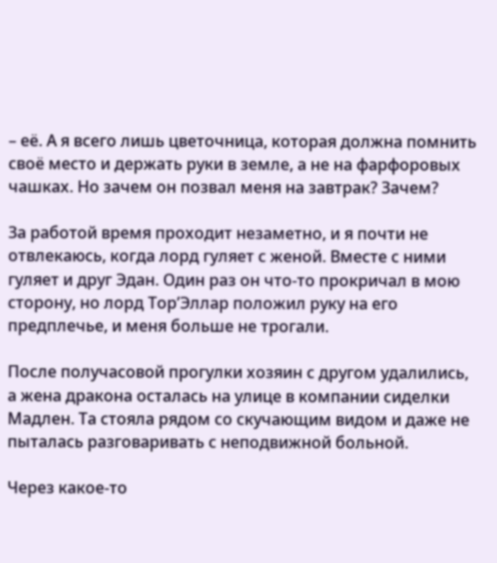– её. А я всего лишь цветочница, которая должна помнить своё место и держать руки в земле, а не на фарфоровых чашках. Но зачем он позвал меня на завтрак? Зачем?

За работой время проходит незаметно, и я почти не отвлекаюсь, когда лорд гуляет с женой. Вместе с ними гуляет и друг Эдан. Один раз он что-то прокричал в мою сторону, но лорд Тор’Эллар положил руку на его предплечье, и меня больше не трогали.

После получасовой прогулки хозяин с другом удалились, а жена дракона осталась на улице в компании сиделки Мадлен. Та стояла рядом со скучающим видом и даже не пыталась разговаривать с неподвижной больной.

Через какое-то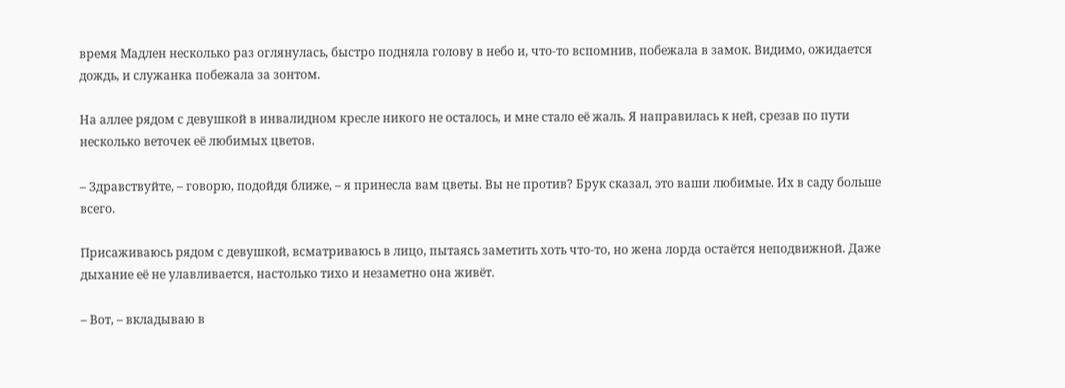время Мадлен несколько раз оглянулась, быстро подняла голову в небо и, что-то вспомнив, побежала в замок. Видимо, ожидается дождь, и служанка побежала за зонтом.

На аллее рядом с девушкой в инвалидном кресле никого не осталось, и мне стало её жаль. Я направилась к ней, срезав по пути несколько веточек её любимых цветов.

– Здравствуйте, – говорю, подойдя ближе, – я принесла вам цветы. Вы не против? Брук сказал, это ваши любимые. Их в саду больше всего.

Присаживаюсь рядом с девушкой, всматриваюсь в лицо, пытаясь заметить хоть что-то, но жена лорда остаётся неподвижной. Даже дыхание её не улавливается, настолько тихо и незаметно она живёт.

– Вот, – вкладываю в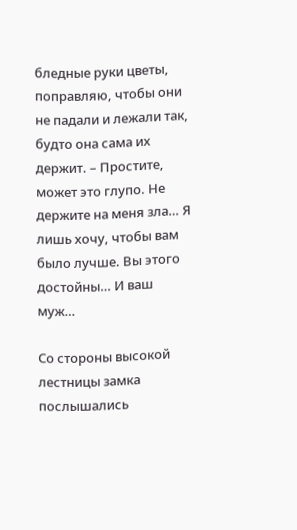бледные руки цветы, поправляю, чтобы они не падали и лежали так, будто она сама их держит. – Простите, может это глупо. Не держите на меня зла… Я лишь хочу, чтобы вам было лучше. Вы этого достойны… И ваш муж…

Со стороны высокой лестницы замка послышались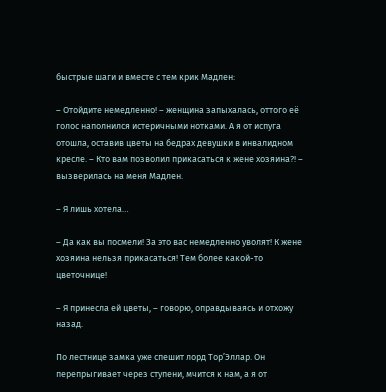быстрые шаги и вместе с тем крик Мадлен:

– Отойдите немедленно! – женщина запыхалась, оттого её голос наполнился истеричными нотками. А я от испуга отошла, оставив цветы на бедрах девушки в инвалидном кресле. – Кто вам позволил прикасаться к жене хозяина?! – вызверилась на меня Мадлен.

– Я лишь хотела…

– Да как вы посмели! За это вас немедленно уволят! К жене хозяина нельзя прикасаться! Тем более какой-то цветочнице!

– Я принесла ей цветы, – говорю, оправдываясь и отхожу назад.

По лестнице замка уже спешит лорд Тор’Эллар. Он перепрыгивает через ступени, мчится к нам, а я от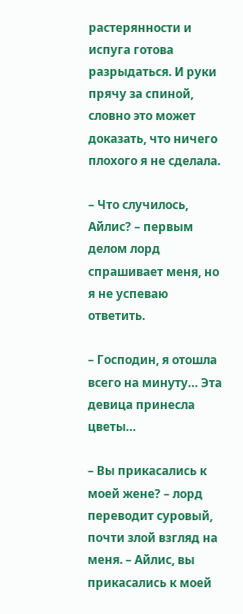растерянности и испуга готова разрыдаться. И руки прячу за спиной, словно это может доказать, что ничего плохого я не сделала.

– Что случилось, Айлис? – первым делом лорд спрашивает меня, но я не успеваю ответить.

– Господин, я отошла всего на минуту… Эта девица принесла цветы…

– Вы прикасались к моей жене? – лорд переводит суровый, почти злой взгляд на меня. – Айлис, вы прикасались к моей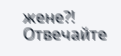жене?! Отвечайте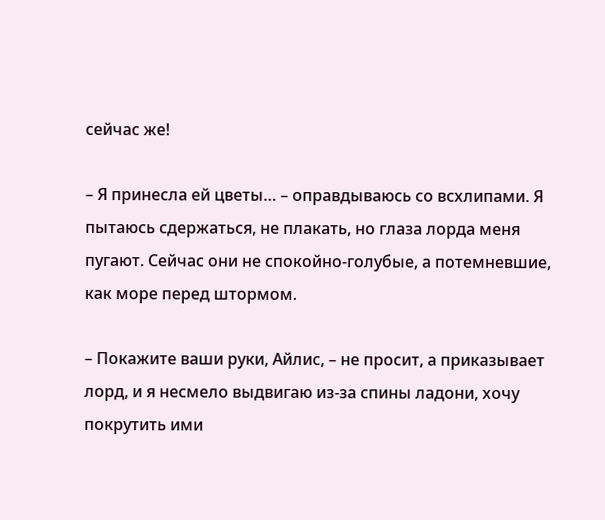сейчас же!

– Я принесла ей цветы… – оправдываюсь со всхлипами. Я пытаюсь сдержаться, не плакать, но глаза лорда меня пугают. Сейчас они не спокойно-голубые, а потемневшие, как море перед штормом.

– Покажите ваши руки, Айлис, – не просит, а приказывает лорд, и я несмело выдвигаю из-за спины ладони, хочу покрутить ими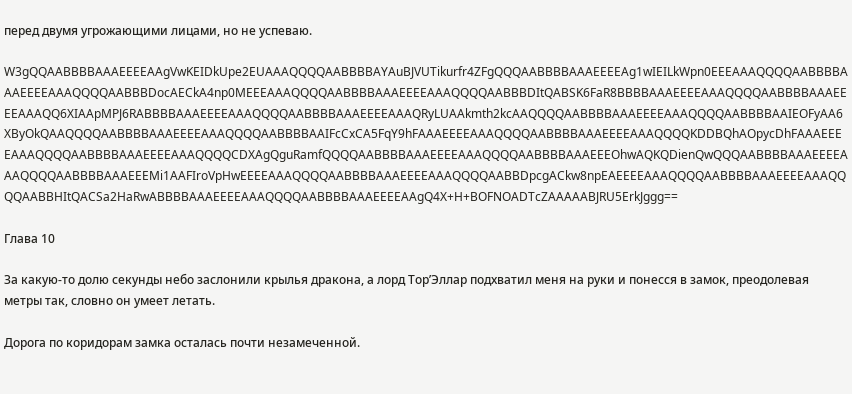перед двумя угрожающими лицами, но не успеваю.

W3gQQAABBBBAAAEEEEAAgVwKEIDkUpe2EUAAAQQQQAABBBBAYAuBJVUTikurfr4ZFgQQQAABBBBAAAEEEEAg1wIEILkWpn0EEEAAAQQQQAABBBBAAAEEEEAAAQQQQAABBBDocAECkA4np0MEEEAAAQQQQAABBBBAAAEEEEAAAQQQQAABBBDItQABSK6FaR8BBBBAAAEEEEAAAQQQQAABBBBAAAEEEEAAAQQ6XIAApMPJ6RABBBBAAAEEEEAAAQQQQAABBBBAAAEEEEAAAQRyLUAAkmth2kcAAQQQQAABBBBAAAEEEEAAAQQQQAABBBBAAIEOFyAA6XByOkQAAQQQQAABBBBAAAEEEEAAAQQQQAABBBBAAIFcCxCA5FqY9hFAAAEEEEAAAQQQQAABBBBAAAEEEEAAAQQQQKDDBQhAOpycDhFAAAEEEEAAAQQQQAABBBBAAAEEEEAAAQQQQCDXAgQguRamfQQQQAABBBBAAAEEEEAAAQQQQAABBBBAAAEEEOhwAQKQDienQwQQQAABBBBAAAEEEEAAAQQQQAABBBBAAAEEEMi1AAFIroVpHwEEEEAAAQQQQAABBBBAAAEEEEAAAQQQQAABBDpcgACkw8npEAEEEEAAAQQQQAABBBBAAAEEEEAAAQQQQAABBHItQACSa2HaRwABBBBAAAEEEEAAAQQQQAABBBBAAAEEEEAAgQ4X+H+BOFNOADTcZAAAAABJRU5ErkJggg==

Глава 10

За какую-то долю секунды небо заслонили крылья дракона, а лорд Тор’Эллар подхватил меня на руки и понесся в замок, преодолевая метры так, словно он умеет летать.

Дорога по коридорам замка осталась почти незамеченной.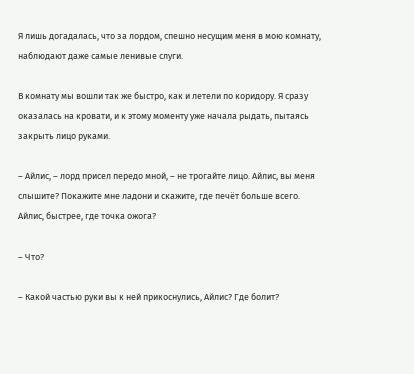Я лишь догадалась, что за лордом, спешно несущим меня в мою комнату, наблюдают даже самые ленивые слуги.

В комнату мы вошли так же быстро, как и летели по коридору. Я сразу оказалась на кровати, и к этому моменту уже начала рыдать, пытаясь закрыть лицо руками.

– Айлис, – лорд присел передо мной, – не трогайте лицо. Айлис, вы меня слышите? Покажите мне ладони и скажите, где печёт больше всего. Айлис, быстрее, где точка ожога?

– Что?

– Какой частью руки вы к ней прикоснулись, Айлис? Где болит?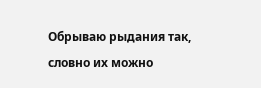Обрываю рыдания так, словно их можно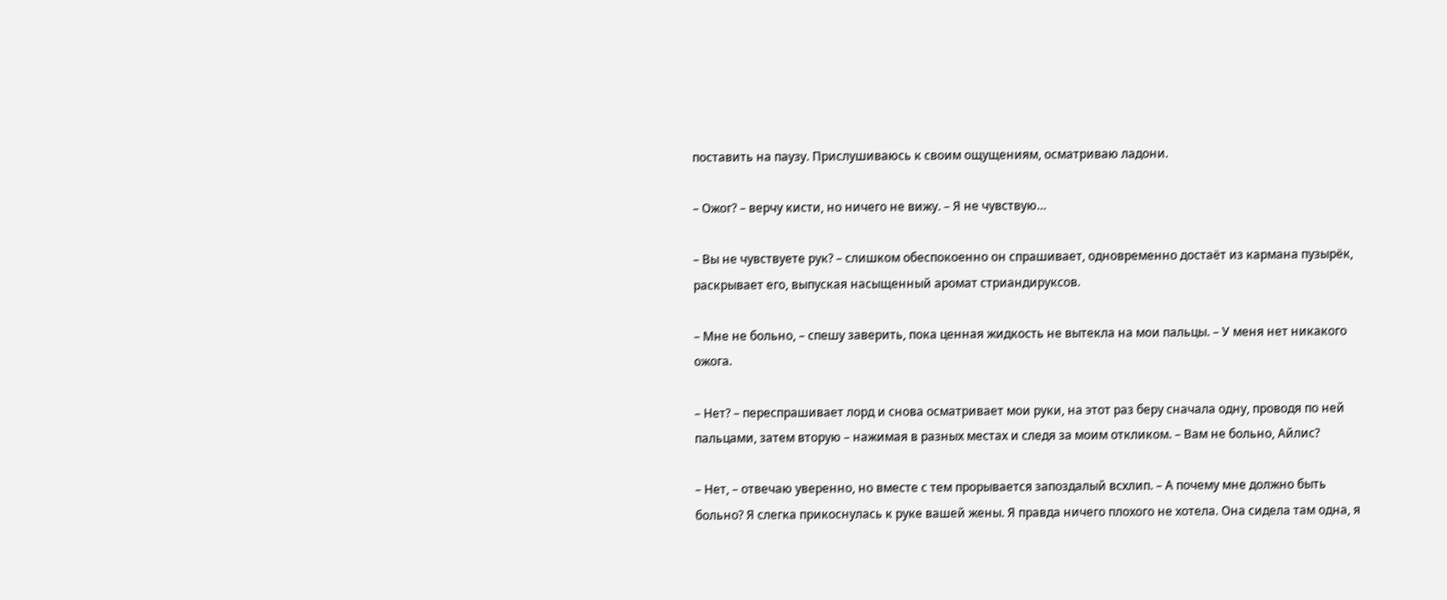поставить на паузу. Прислушиваюсь к своим ощущениям, осматриваю ладони.

– Ожог? – верчу кисти, но ничего не вижу. – Я не чувствую…

– Вы не чувствуете рук? – слишком обеспокоенно он спрашивает, одновременно достаёт из кармана пузырёк, раскрывает его, выпуская насыщенный аромат стриандируксов.

– Мне не больно, – спешу заверить, пока ценная жидкость не вытекла на мои пальцы. – У меня нет никакого ожога.

– Нет? – переспрашивает лорд и снова осматривает мои руки, на этот раз беру сначала одну, проводя по ней пальцами, затем вторую – нажимая в разных местах и следя за моим откликом. – Вам не больно, Айлис?

– Нет, – отвечаю уверенно, но вместе с тем прорывается запоздалый всхлип. – А почему мне должно быть больно? Я слегка прикоснулась к руке вашей жены. Я правда ничего плохого не хотела. Она сидела там одна, я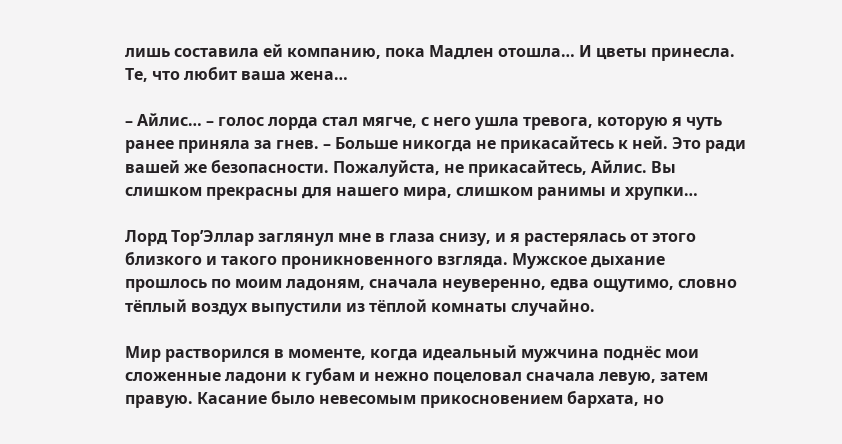лишь составила ей компанию, пока Мадлен отошла… И цветы принесла. Те, что любит ваша жена…

– Айлис… – голос лорда стал мягче, с него ушла тревога, которую я чуть ранее приняла за гнев. – Больше никогда не прикасайтесь к ней. Это ради вашей же безопасности. Пожалуйста, не прикасайтесь, Айлис. Вы слишком прекрасны для нашего мира, слишком ранимы и хрупки…

Лорд Тор’Эллар заглянул мне в глаза снизу, и я растерялась от этого близкого и такого проникновенного взгляда. Мужское дыхание прошлось по моим ладоням, сначала неуверенно, едва ощутимо, словно тёплый воздух выпустили из тёплой комнаты случайно.

Мир растворился в моменте, когда идеальный мужчина поднёс мои сложенные ладони к губам и нежно поцеловал сначала левую, затем правую. Касание было невесомым прикосновением бархата, но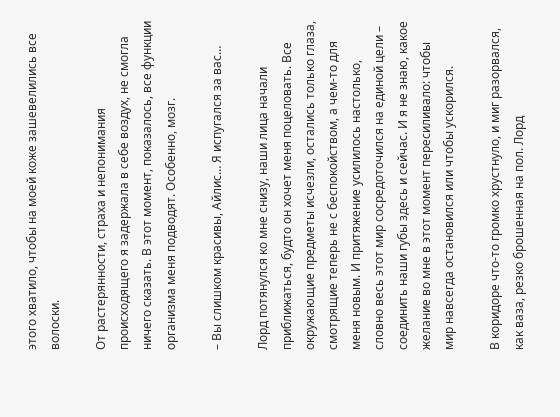этого хватило, чтобы на моей коже зашевелились все волоски.

От растерянности, страха и непонимания происходящего я задержала в себе воздух, не смогла ничего сказать. В этот момент, показалось, все функции организма меня подводят. Особенно, мозг.

– Вы слишком красивы, Айлис… Я испугался за вас…

Лорд потянулся ко мне снизу, наши лица начали приближаться, будто он хочет меня поцеловать. Все окружающие предметы исчезли, остались только глаза, смотрящие теперь не с беспокойством, а чем-то для меня новым. И притяжение усилилось настолько, словно весь этот мир сосредоточился на единой цели – соединить наши губы здесь и сейчас. И я не знаю, какое желание во мне в этот момент пересиливало: чтобы мир навсегда остановился или чтобы ускорился.

В коридоре что-то громко хрустнуло, и миг разорвался, как ваза, резко брошенная на пол. Лорд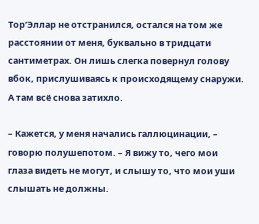Тор’Эллар не отстранился, остался на том же расстоянии от меня, буквально в тридцати сантиметрах. Он лишь слегка повернул голову вбок, прислушиваясь к происходящему снаружи. А там всё снова затихло.

– Кажется, у меня начались галлюцинации, – говорю полушепотом. – Я вижу то, чего мои глаза видеть не могут, и слышу то, что мои уши слышать не должны.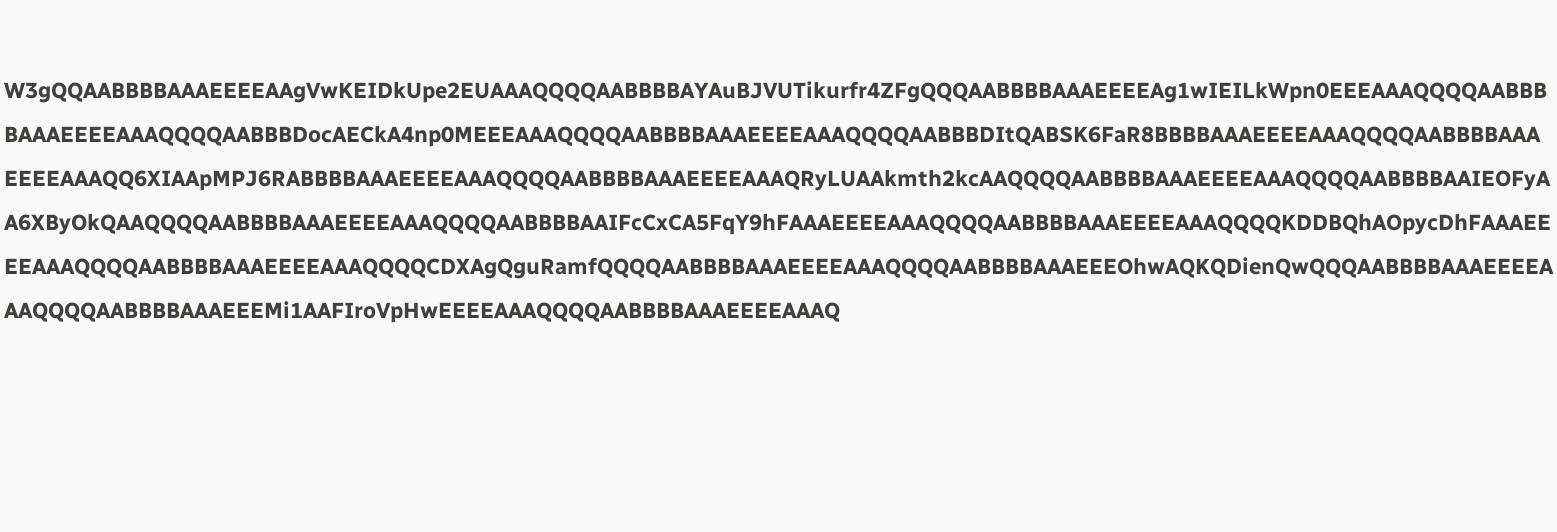W3gQQAABBBBAAAEEEEAAgVwKEIDkUpe2EUAAAQQQQAABBBBAYAuBJVUTikurfr4ZFgQQQAABBBBAAAEEEEAg1wIEILkWpn0EEEAAAQQQQAABBBBAAAEEEEAAAQQQQAABBBDocAECkA4np0MEEEAAAQQQQAABBBBAAAEEEEAAAQQQQAABBBDItQABSK6FaR8BBBBAAAEEEEAAAQQQQAABBBBAAAEEEEAAAQQ6XIAApMPJ6RABBBBAAAEEEEAAAQQQQAABBBBAAAEEEEAAAQRyLUAAkmth2kcAAQQQQAABBBBAAAEEEEAAAQQQQAABBBBAAIEOFyAA6XByOkQAAQQQQAABBBBAAAEEEEAAAQQQQAABBBBAAIFcCxCA5FqY9hFAAAEEEEAAAQQQQAABBBBAAAEEEEAAAQQQQKDDBQhAOpycDhFAAAEEEEAAAQQQQAABBBBAAAEEEEAAAQQQQCDXAgQguRamfQQQQAABBBBAAAEEEEAAAQQQQAABBBBAAAEEEOhwAQKQDienQwQQQAABBBBAAAEEEEAAAQQQQAABBBBAAAEEEMi1AAFIroVpHwEEEEAAAQQQQAABBBBAAAEEEEAAAQ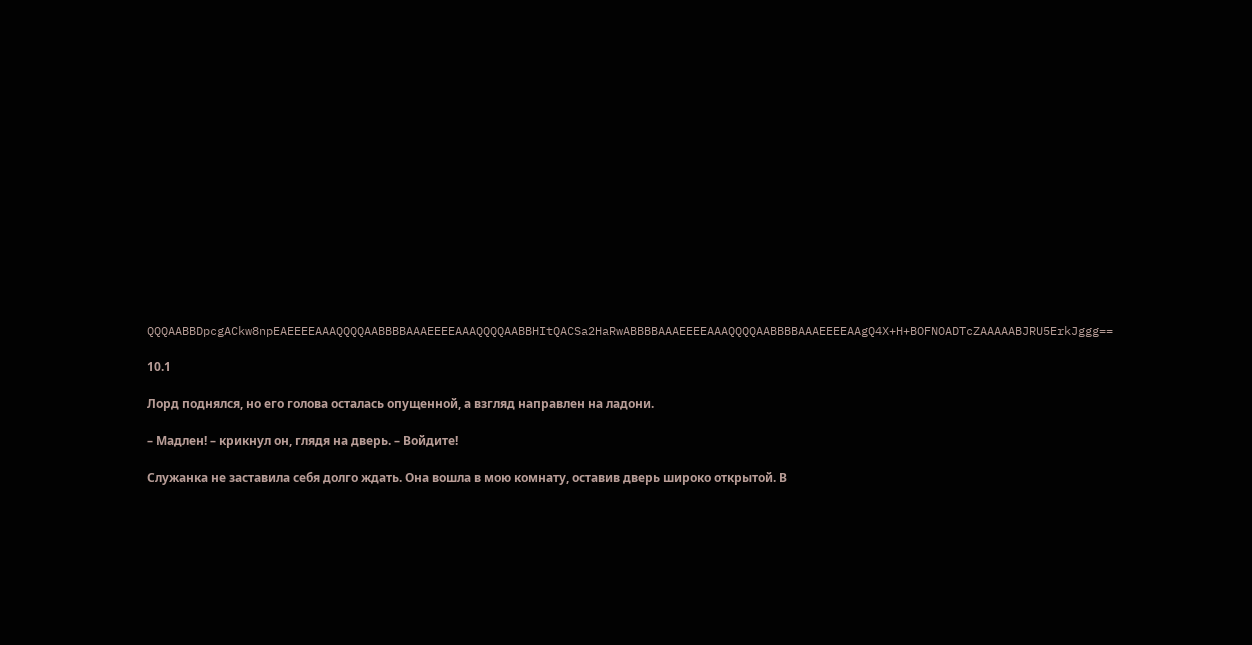QQQAABBDpcgACkw8npEAEEEEAAAQQQQAABBBBAAAEEEEAAAQQQQAABBHItQACSa2HaRwABBBBAAAEEEEAAAQQQQAABBBBAAAEEEEAAgQ4X+H+BOFNOADTcZAAAAABJRU5ErkJggg==

10.1

Лорд поднялся, но его голова осталась опущенной, а взгляд направлен на ладони.

– Мадлен! – крикнул он, глядя на дверь. – Войдите!

Служанка не заставила себя долго ждать. Она вошла в мою комнату, оставив дверь широко открытой. В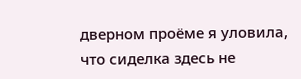дверном проёме я уловила, что сиделка здесь не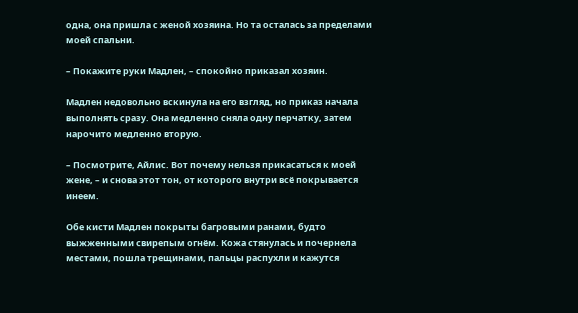одна, она пришла с женой хозяина. Но та осталась за пределами моей спальни.

– Покажите руки Мадлен, – спокойно приказал хозяин.

Мадлен недовольно вскинула на его взгляд, но приказ начала выполнять сразу. Она медленно сняла одну перчатку, затем нарочито медленно вторую.

– Посмотрите, Айлис. Вот почему нельзя прикасаться к моей жене, – и снова этот тон, от которого внутри всё покрывается инеем.

Обе кисти Мадлен покрыты багровыми ранами, будто выжженными свирепым огнём. Кожа стянулась и почернела местами, пошла трещинами, пальцы распухли и кажутся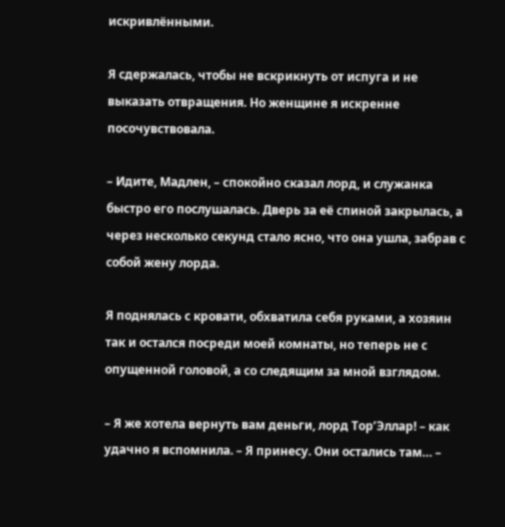искривлёнными.

Я сдержалась, чтобы не вскрикнуть от испуга и не выказать отвращения. Но женщине я искренне посочувствовала.

– Идите, Мадлен, – спокойно сказал лорд, и служанка быстро его послушалась. Дверь за её спиной закрылась, а через несколько секунд стало ясно, что она ушла, забрав с собой жену лорда.

Я поднялась с кровати, обхватила себя руками, а хозяин так и остался посреди моей комнаты, но теперь не с опущенной головой, а со следящим за мной взглядом.

– Я же хотела вернуть вам деньги, лорд Тор’Эллар! – как удачно я вспомнила. – Я принесу. Они остались там… –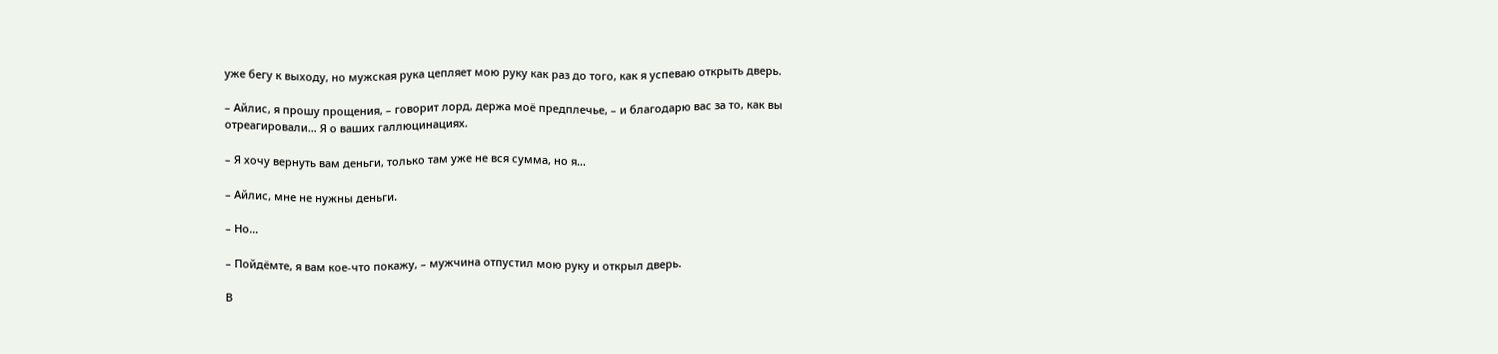уже бегу к выходу, но мужская рука цепляет мою руку как раз до того, как я успеваю открыть дверь.

– Айлис, я прошу прощения, – говорит лорд, держа моё предплечье, – и благодарю вас за то, как вы отреагировали… Я о ваших галлюцинациях.

– Я хочу вернуть вам деньги, только там уже не вся сумма, но я…

– Айлис, мне не нужны деньги.

– Но…

– Пойдёмте, я вам кое-что покажу, – мужчина отпустил мою руку и открыл дверь.

В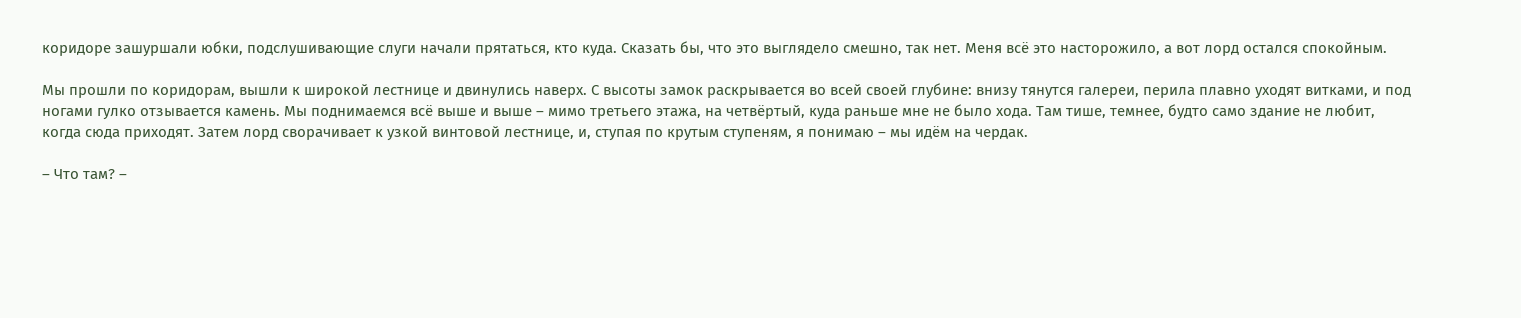коридоре зашуршали юбки, подслушивающие слуги начали прятаться, кто куда. Сказать бы, что это выглядело смешно, так нет. Меня всё это насторожило, а вот лорд остался спокойным.

Мы прошли по коридорам, вышли к широкой лестнице и двинулись наверх. С высоты замок раскрывается во всей своей глубине: внизу тянутся галереи, перила плавно уходят витками, и под ногами гулко отзывается камень. Мы поднимаемся всё выше и выше – мимо третьего этажа, на четвёртый, куда раньше мне не было хода. Там тише, темнее, будто само здание не любит, когда сюда приходят. Затем лорд сворачивает к узкой винтовой лестнице, и, ступая по крутым ступеням, я понимаю – мы идём на чердак.

– Что там? –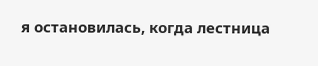я остановилась, когда лестница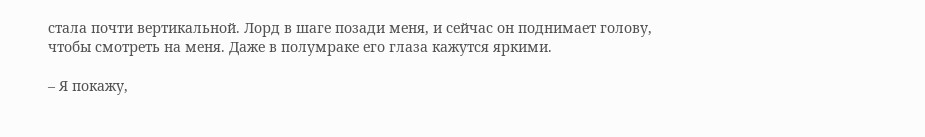стала почти вертикальной. Лорд в шаге позади меня, и сейчас он поднимает голову, чтобы смотреть на меня. Даже в полумраке его глаза кажутся яркими.

– Я покажу,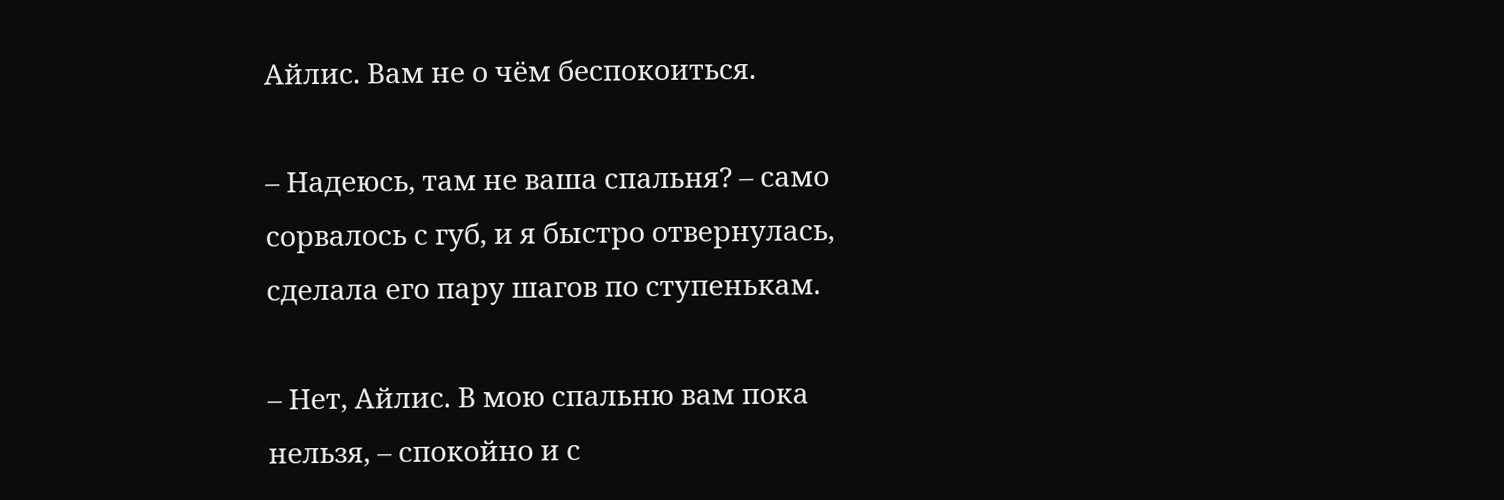Айлис. Вам не о чём беспокоиться.

– Надеюсь, там не ваша спальня? – само сорвалось с губ, и я быстро отвернулась, сделала его пару шагов по ступенькам.

– Нет, Айлис. В мою спальню вам пока нельзя, – спокойно и с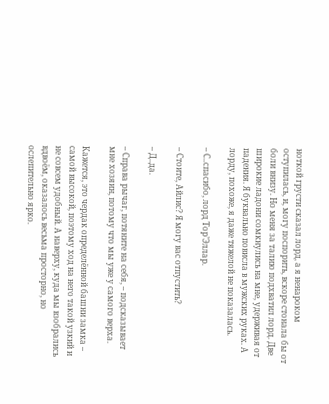ноткой грусти сказал лорд, а я ненароком оступилась, и, могу поспорить, вскоре стонала бы от боли внизу. Но меня за талию подхватил лорд. Две широкие ладони сомкнулись на мне, удерживая от падения. Я буквально повисла в мужских руках. А лорду, похоже, я даже тяжелой не показалась.

– С..спасибо, лорд Тор’Эллар.

– Стоите, Айлис? Я могу вас отпустить?

– Д..да.

– Справа рычаг, потяните на себя, – подсказывает мне хозяин, потому что мы уже у самого верха.

Кажется, это чердак определённой башни замка – самой высокой, поэтому ход на него такой узкий и не совсем удобный. А наверху, куда мы взобрались вдвоём, оказалось весьма просторно, но ослепительно ярко.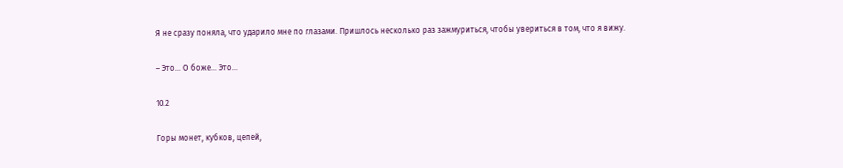Я не сразу поняла, что ударило мне по глазами. Пришлось несколько раз зажмуриться, чтобы увериться в том, что я вижу.

– Это… О боже… Это…

10.2

Горы монет, кубков, цепей,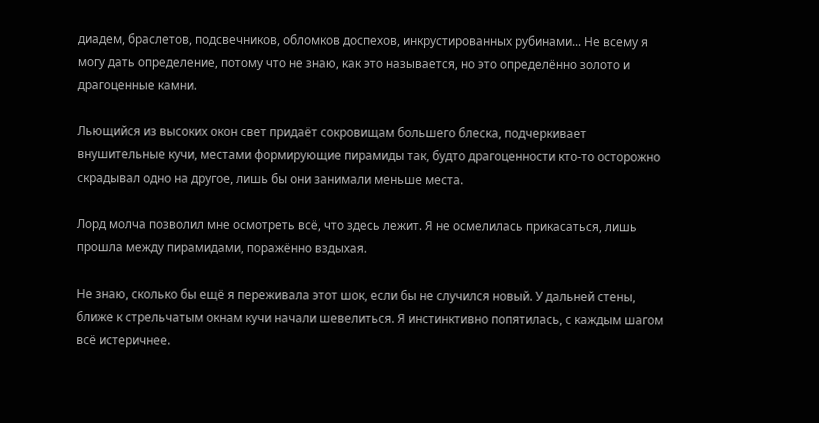диадем, браслетов, подсвечников, обломков доспехов, инкрустированных рубинами... Не всему я могу дать определение, потому что не знаю, как это называется, но это определённо золото и драгоценные камни.

Льющийся из высоких окон свет придаёт сокровищам большего блеска, подчеркивает внушительные кучи, местами формирующие пирамиды так, будто драгоценности кто-то осторожно скрадывал одно на другое, лишь бы они занимали меньше места.

Лорд молча позволил мне осмотреть всё, что здесь лежит. Я не осмелилась прикасаться, лишь прошла между пирамидами, поражённо вздыхая.

Не знаю, сколько бы ещё я переживала этот шок, если бы не случился новый. У дальней стены, ближе к стрельчатым окнам кучи начали шевелиться. Я инстинктивно попятилась, с каждым шагом всё истеричнее.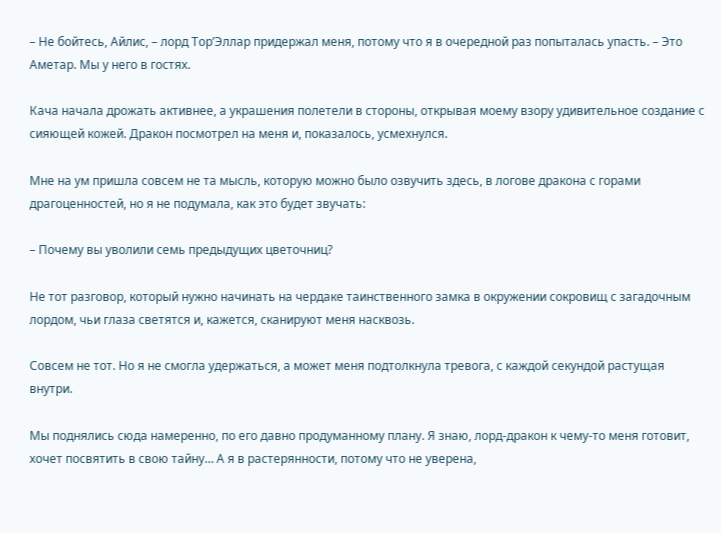– Не бойтесь, Айлис, – лорд Тор’Эллар придержал меня, потому что я в очередной раз попыталась упасть. – Это Аметар. Мы у него в гостях.

Кача начала дрожать активнее, а украшения полетели в стороны, открывая моему взору удивительное создание с сияющей кожей. Дракон посмотрел на меня и, показалось, усмехнулся.

Мне на ум пришла совсем не та мысль, которую можно было озвучить здесь, в логове дракона с горами драгоценностей, но я не подумала, как это будет звучать:

– Почему вы уволили семь предыдущих цветочниц?

Не тот разговор, который нужно начинать на чердаке таинственного замка в окружении сокровищ с загадочным лордом, чьи глаза светятся и, кажется, сканируют меня насквозь.

Совсем не тот. Но я не смогла удержаться, а может меня подтолкнула тревога, с каждой секундой растущая внутри.

Мы поднялись сюда намеренно, по его давно продуманному плану. Я знаю, лорд-дракон к чему-то меня готовит, хочет посвятить в свою тайну… А я в растерянности, потому что не уверена,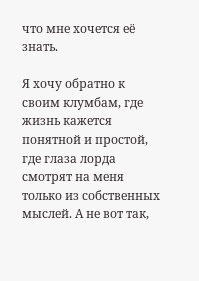что мне хочется её знать.

Я хочу обратно к своим клумбам, где жизнь кажется понятной и простой, где глаза лорда смотрят на меня только из собственных мыслей. А не вот так,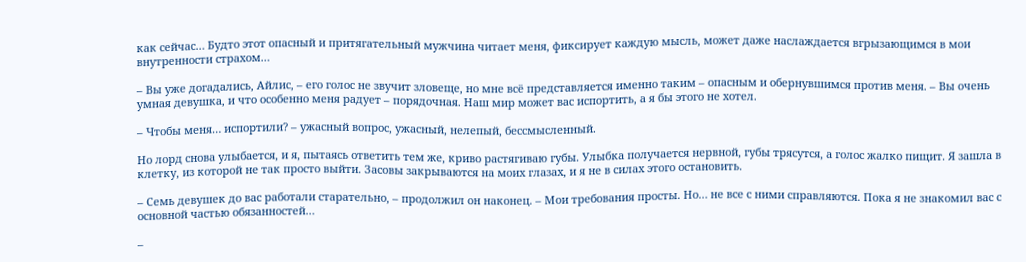как сейчас… Будто этот опасный и притягательный мужчина читает меня, фиксирует каждую мысль, может даже наслаждается вгрызающимся в мои внутренности страхом…

– Вы уже догадались, Айлис, – его голос не звучит зловеще, но мне всё представляется именно таким – опасным и обернувшимся против меня. – Вы очень умная девушка, и что особенно меня радует – порядочная. Наш мир может вас испортить, а я бы этого не хотел.

– Чтобы меня… испортили? – ужасный вопрос, ужасный, нелепый, бессмысленный.

Но лорд снова улыбается, и я, пытаясь ответить тем же, криво растягиваю губы. Улыбка получается нервной, губы трясутся, а голос жалко пищит. Я зашла в клетку, из которой не так просто выйти. Засовы закрываются на моих глазах, и я не в силах этого остановить.

– Семь девушек до вас работали старательно, – продолжил он наконец. – Мои требования просты. Но… не все с ними справляются. Пока я не знакомил вас с основной частью обязанностей…

–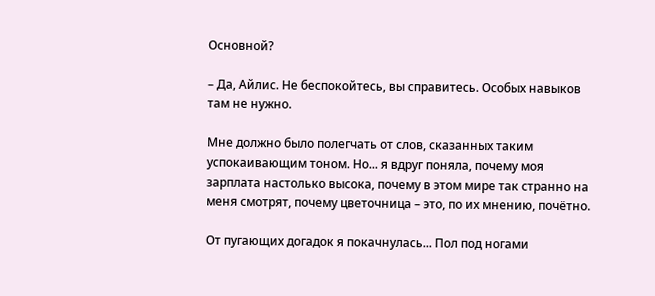Основной?

– Да, Айлис. Не беспокойтесь, вы справитесь. Особых навыков там не нужно.

Мне должно было полегчать от слов, сказанных таким успокаивающим тоном. Но... я вдруг поняла, почему моя зарплата настолько высока, почему в этом мире так странно на меня смотрят, почему цветочница – это, по их мнению, почётно.

От пугающих догадок я покачнулась... Пол под ногами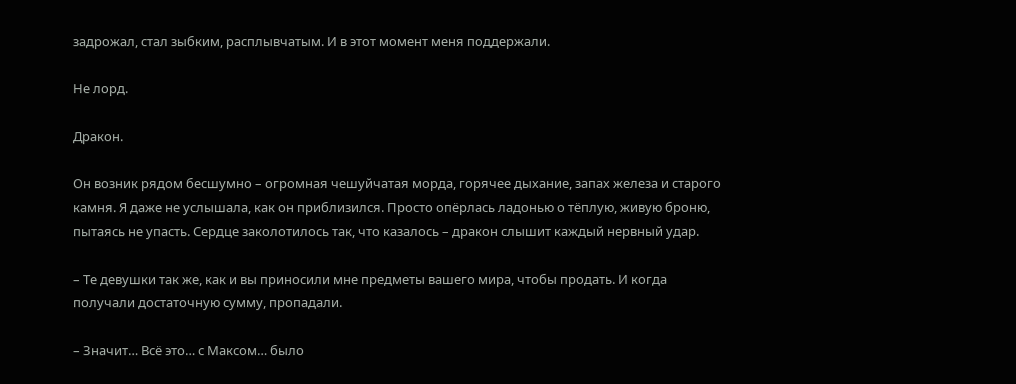задрожал, стал зыбким, расплывчатым. И в этот момент меня поддержали.

Не лорд.

Дракон.

Он возник рядом бесшумно – огромная чешуйчатая морда, горячее дыхание, запах железа и старого камня. Я даже не услышала, как он приблизился. Просто опёрлась ладонью о тёплую, живую броню, пытаясь не упасть. Сердце заколотилось так, что казалось – дракон слышит каждый нервный удар.

– Те девушки так же, как и вы приносили мне предметы вашего мира, чтобы продать. И когда получали достаточную сумму, пропадали.

– Значит… Всё это… с Максом… было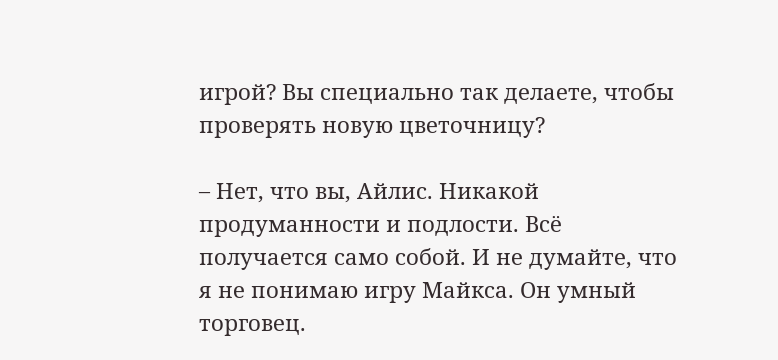игрой? Вы специально так делаете, чтобы проверять новую цветочницу?

– Нет, что вы, Айлис. Никакой продуманности и подлости. Всё получается само собой. И не думайте, что я не понимаю игру Майкса. Он умный торговец.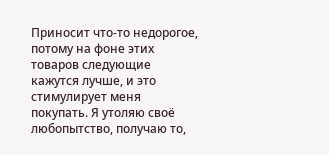Приносит что-то недорогое, потому на фоне этих товаров следующие кажутся лучше, и это стимулирует меня покупать. Я утоляю своё любопытство, получаю то,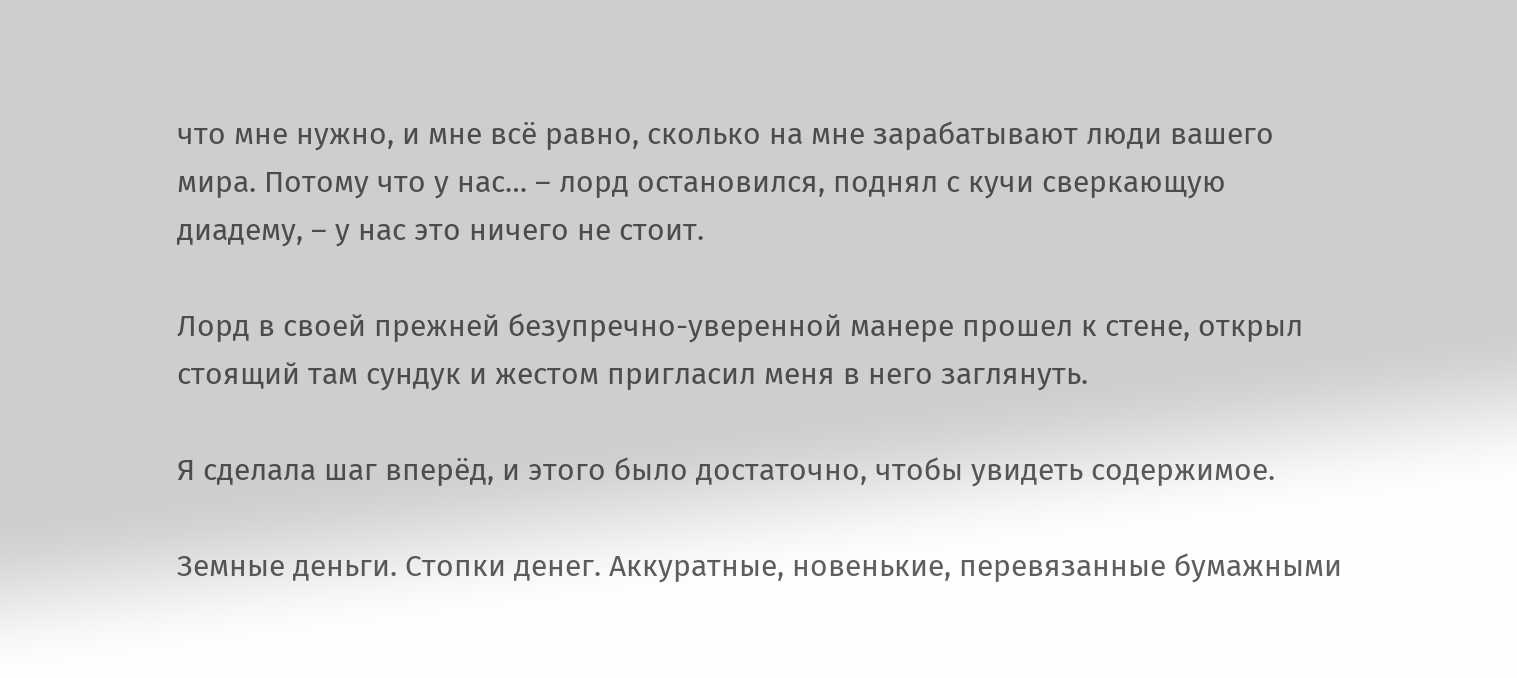что мне нужно, и мне всё равно, сколько на мне зарабатывают люди вашего мира. Потому что у нас… – лорд остановился, поднял с кучи сверкающую диадему, – у нас это ничего не стоит.

Лорд в своей прежней безупречно-уверенной манере прошел к стене, открыл стоящий там сундук и жестом пригласил меня в него заглянуть.

Я сделала шаг вперёд, и этого было достаточно, чтобы увидеть содержимое.

Земные деньги. Стопки денег. Аккуратные, новенькие, перевязанные бумажными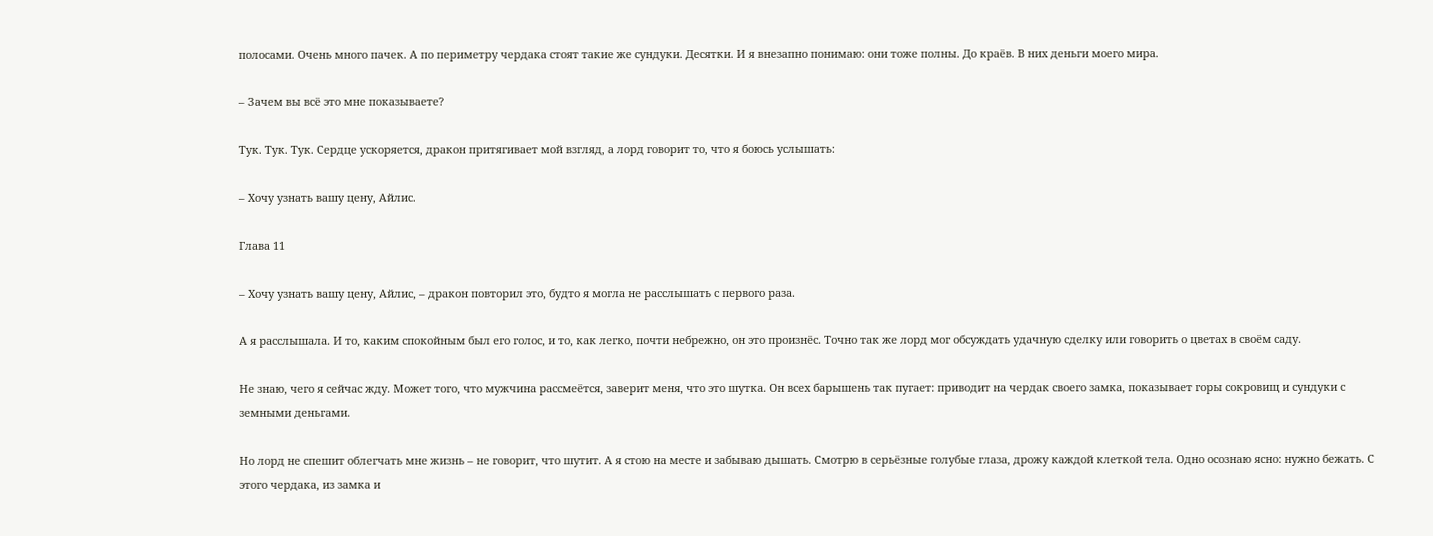полосами. Очень много пачек. А по периметру чердака стоят такие же сундуки. Десятки. И я внезапно понимаю: они тоже полны. До краёв. В них деньги моего мира.

– Зачем вы всё это мне показываете?

Тук. Тук. Тук. Сердце ускоряется, дракон притягивает мой взгляд, а лорд говорит то, что я боюсь услышать:

– Хочу узнать вашу цену, Айлис.

Глава 11

– Хочу узнать вашу цену, Айлис, – дракон повторил это, будто я могла не расслышать с первого раза.

А я расслышала. И то, каким спокойным был его голос, и то, как легко, почти небрежно, он это произнёс. Точно так же лорд мог обсуждать удачную сделку или говорить о цветах в своём саду.

Не знаю, чего я сейчас жду. Может того, что мужчина рассмеётся, заверит меня, что это шутка. Он всех барышень так пугает: приводит на чердак своего замка, показывает горы сокровищ и сундуки с земными деньгами.

Но лорд не спешит облегчать мне жизнь – не говорит, что шутит. А я стою на месте и забываю дышать. Смотрю в серьёзные голубые глаза, дрожу каждой клеткой тела. Одно осознаю ясно: нужно бежать. С этого чердака, из замка и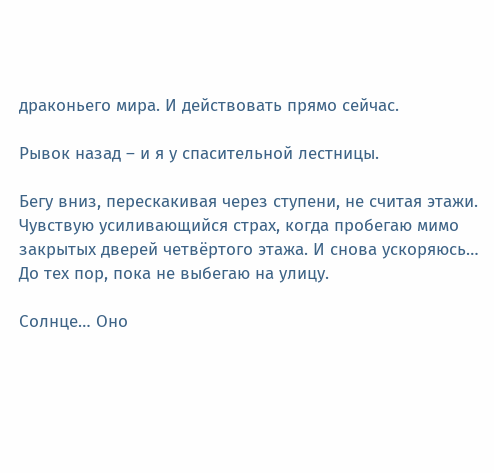драконьего мира. И действовать прямо сейчас.

Рывок назад – и я у спасительной лестницы.

Бегу вниз, перескакивая через ступени, не считая этажи. Чувствую усиливающийся страх, когда пробегаю мимо закрытых дверей четвёртого этажа. И снова ускоряюсь… До тех пор, пока не выбегаю на улицу.

Солнце… Оно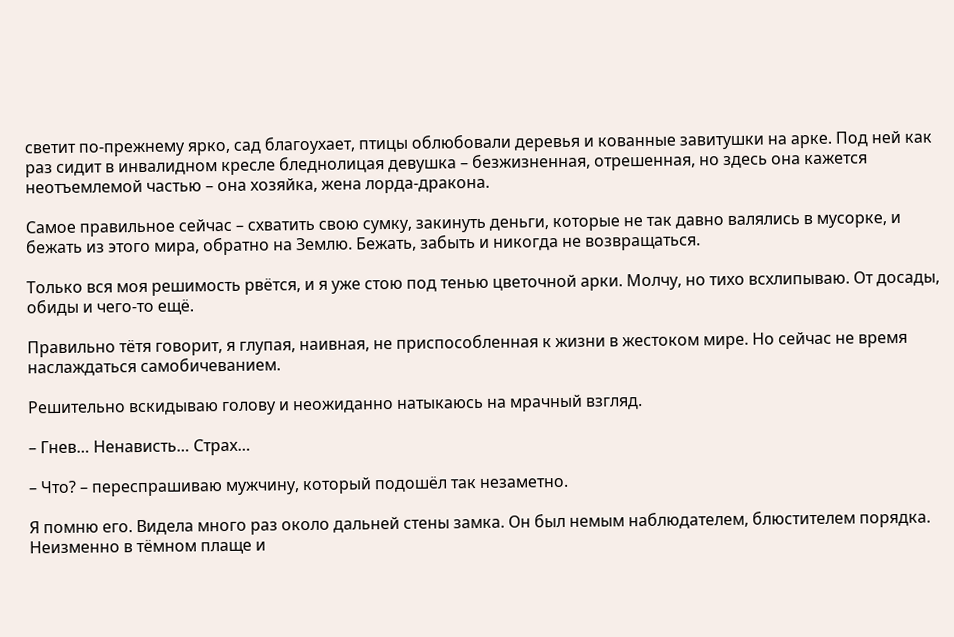светит по-прежнему ярко, сад благоухает, птицы облюбовали деревья и кованные завитушки на арке. Под ней как раз сидит в инвалидном кресле бледнолицая девушка – безжизненная, отрешенная, но здесь она кажется неотъемлемой частью – она хозяйка, жена лорда-дракона.

Самое правильное сейчас – схватить свою сумку, закинуть деньги, которые не так давно валялись в мусорке, и бежать из этого мира, обратно на Землю. Бежать, забыть и никогда не возвращаться.

Только вся моя решимость рвётся, и я уже стою под тенью цветочной арки. Молчу, но тихо всхлипываю. От досады, обиды и чего-то ещё.

Правильно тётя говорит, я глупая, наивная, не приспособленная к жизни в жестоком мире. Но сейчас не время наслаждаться самобичеванием.

Решительно вскидываю голову и неожиданно натыкаюсь на мрачный взгляд.

– Гнев… Ненависть… Страх…

– Что? – переспрашиваю мужчину, который подошёл так незаметно.

Я помню его. Видела много раз около дальней стены замка. Он был немым наблюдателем, блюстителем порядка. Неизменно в тёмном плаще и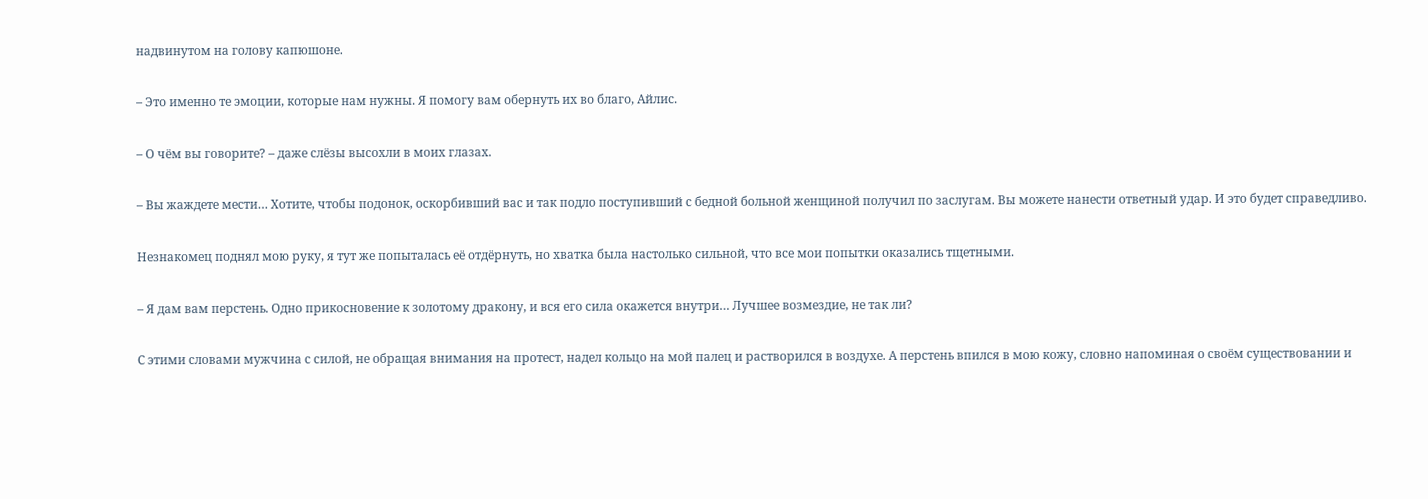надвинутом на голову капюшоне.

– Это именно те эмоции, которые нам нужны. Я помогу вам обернуть их во благо, Айлис.

– О чём вы говорите? – даже слёзы высохли в моих глазах.

– Вы жаждете мести… Хотите, чтобы подонок, оскорбивший вас и так подло поступивший с бедной больной женщиной получил по заслугам. Вы можете нанести ответный удар. И это будет справедливо.

Незнакомец поднял мою руку, я тут же попыталась её отдёрнуть, но хватка была настолько сильной, что все мои попытки оказались тщетными.

– Я дам вам перстень. Одно прикосновение к золотому дракону, и вся его сила окажется внутри… Лучшее возмездие, не так ли?

С этими словами мужчина с силой, не обращая внимания на протест, надел кольцо на мой палец и растворился в воздухе. А перстень впился в мою кожу, словно напоминая о своём существовании и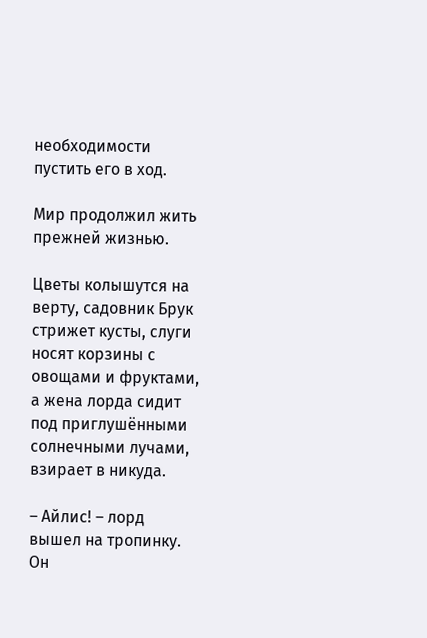необходимости пустить его в ход.

Мир продолжил жить прежней жизнью.

Цветы колышутся на верту, садовник Брук стрижет кусты, слуги носят корзины с овощами и фруктами, а жена лорда сидит под приглушёнными солнечными лучами, взирает в никуда.

– Айлис! – лорд вышел на тропинку. Он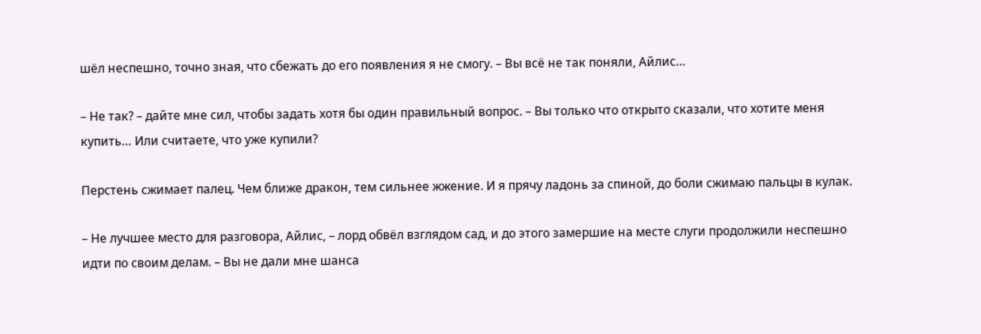шёл неспешно, точно зная, что сбежать до его появления я не смогу. – Вы всё не так поняли, Айлис…

– Не так? – дайте мне сил, чтобы задать хотя бы один правильный вопрос. – Вы только что открыто сказали, что хотите меня купить… Или считаете, что уже купили?

Перстень сжимает палец. Чем ближе дракон, тем сильнее жжение. И я прячу ладонь за спиной, до боли сжимаю пальцы в кулак.

– Не лучшее место для разговора, Айлис, – лорд обвёл взглядом сад, и до этого замершие на месте слуги продолжили неспешно идти по своим делам. – Вы не дали мне шанса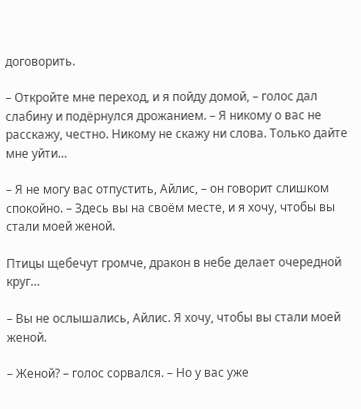договорить.

– Откройте мне переход, и я пойду домой, – голос дал слабину и подёрнулся дрожанием. – Я никому о вас не расскажу, честно. Никому не скажу ни слова. Только дайте мне уйти…

– Я не могу вас отпустить, Айлис, – он говорит слишком спокойно. – Здесь вы на своём месте, и я хочу, чтобы вы стали моей женой.

Птицы щебечут громче, дракон в небе делает очередной круг…

– Вы не ослышались, Айлис. Я хочу, чтобы вы стали моей женой.

– Женой? – голос сорвался. – Но у вас уже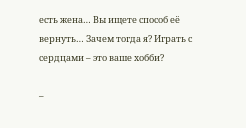есть жена… Вы ищете способ её вернуть… Зачем тогда я? Играть с сердцами – это ваше хобби?

–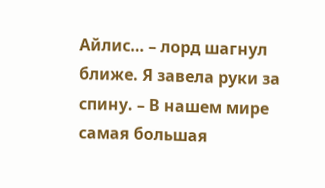Айлис… – лорд шагнул ближе. Я завела руки за спину. – В нашем мире самая большая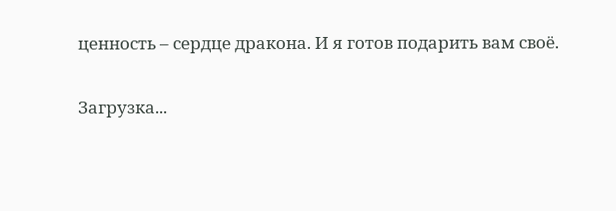ценность – сердце дракона. И я готов подарить вам своё.

Загрузка...